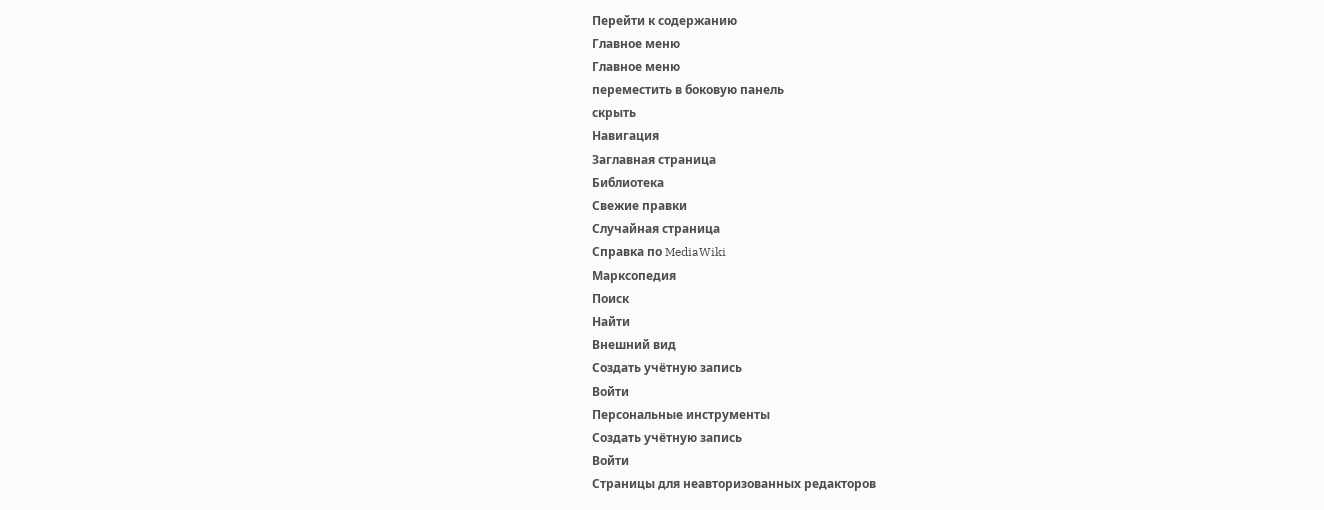Перейти к содержанию
Главное меню
Главное меню
переместить в боковую панель
скрыть
Навигация
Заглавная страница
Библиотека
Свежие правки
Случайная страница
Справка по MediaWiki
Марксопедия
Поиск
Найти
Внешний вид
Создать учётную запись
Войти
Персональные инструменты
Создать учётную запись
Войти
Страницы для неавторизованных редакторов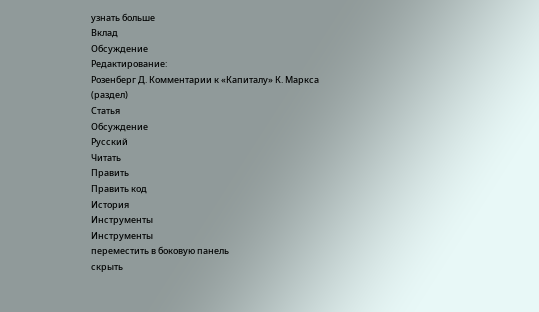узнать больше
Вклад
Обсуждение
Редактирование:
Розенберг Д. Комментарии к «Капиталу» К. Маркса
(раздел)
Статья
Обсуждение
Русский
Читать
Править
Править код
История
Инструменты
Инструменты
переместить в боковую панель
скрыть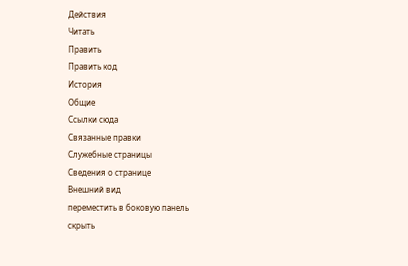Действия
Читать
Править
Править код
История
Общие
Ссылки сюда
Связанные правки
Служебные страницы
Сведения о странице
Внешний вид
переместить в боковую панель
скрыть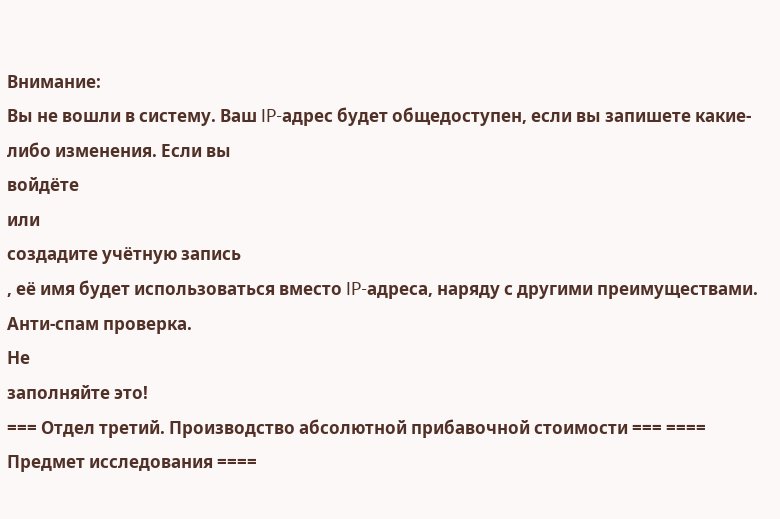Внимание:
Вы не вошли в систему. Ваш IP-адрес будет общедоступен, если вы запишете какие-либо изменения. Если вы
войдёте
или
создадите учётную запись
, её имя будет использоваться вместо IP-адреса, наряду с другими преимуществами.
Анти-спам проверка.
Не
заполняйте это!
=== Отдел третий. Производство абсолютной прибавочной стоимости === ==== Предмет исследования ====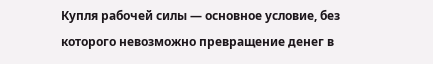Купля рабочей силы — основное условие, без которого невозможно превращение денег в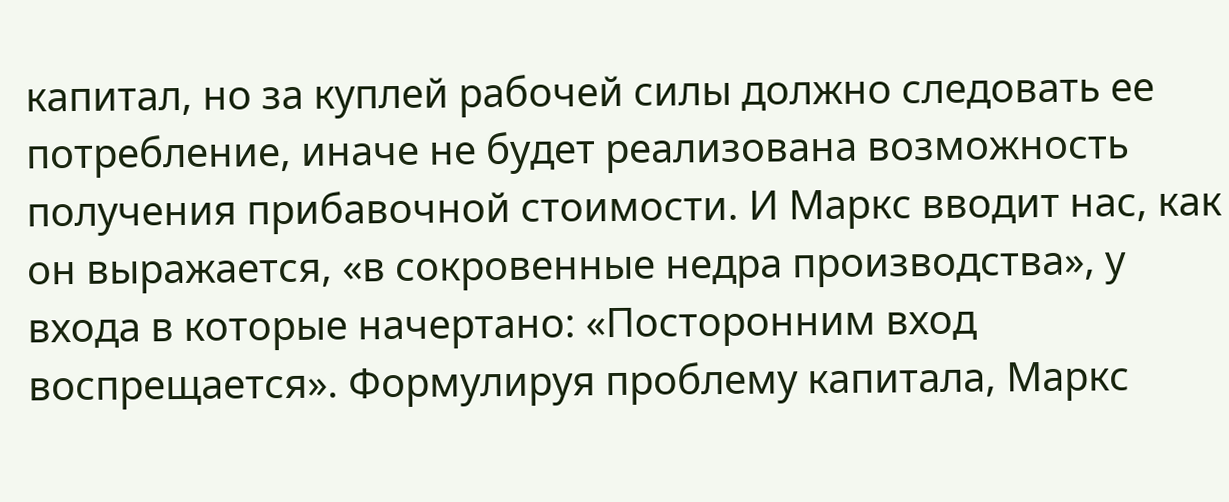капитал, но за куплей рабочей силы должно следовать ее потребление, иначе не будет реализована возможность получения прибавочной стоимости. И Маркс вводит нас, как он выражается, «в сокровенные недра производства», у входа в которые начертано: «Посторонним вход воспрещается». Формулируя проблему капитала, Маркс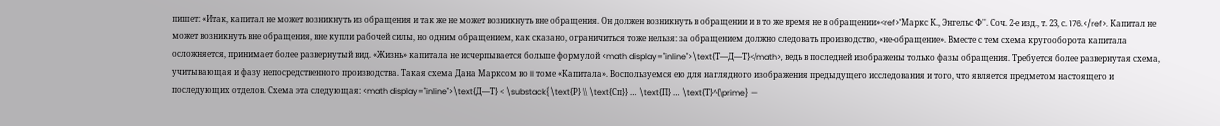пишет: «Итак, капитал не может возникнуть из обращения и так же не может возникнуть вне обращения. Он должен возникнуть в обращении и в то же время не в обращении»<ref>''Маркс К., Энгельс Ф''. Соч. 2-е изд., т. 23, с. 176.</ref>. Капитал не может возникнуть вне обращения, вне купли рабочей силы, но одним обращением, как сказано, ограничиться тоже нельзя: за обращением должно следовать производство, «не-обращение». Вместе с тем схема кругооборота капитала осложняется, принимает более развернутый вид. «Жизнь» капитала не исчерпывается больше формулой <math display="inline">\text{Т—Д—Т}</math>, ведь в последней изображены только фазы обращения. Требуется более развернутая схема, учитывающая и фазу непосредственного производства. Такая схема Дана Марксом во II томе «Капитала». Воспользуемся ею для наглядного изображения предыдущего исследования и того, что является предметом настоящего и последующих отделов. Схема эта следующая: <math display="inline">\text{Д—Т} < \substack{\text{Р} \\ \text{Сп}} … \text{П} … \text{Т}^{\prime} —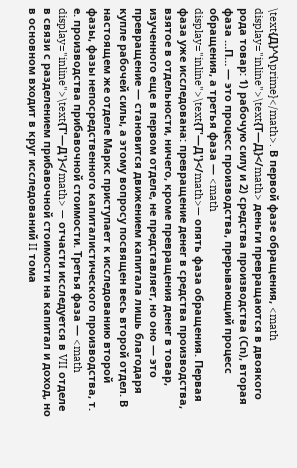\text{Д}^{\prime}</math>. В первой фазе обращения, <math display="inline">\text{Т—Д}</math> деньги превращаются в двоякого рода товар: 1) рабочую силу и 2) средства производства (Сn), вторая фаза …П… — это процесс производства, прерывающий процесс обращения, а третья фаза — <math display="inline">\text{Т'—Д'}</math>— опять фаза обращения. Первая фаза уже исследована: превращение денег в средства производства, взятое в отдельности, ничего, кроме превращения денег в товар, изученного еще в первом отделе, не представляет, но оно — это превращение — становится движением капитала лишь благодаря купле рабочей силы, а этому вопросу посвящен весь второй отдел. В настоящем же отделе Маркс приступает к исследованию второй фазы, фазы непосредственного капиталистического производства, т. е. производства прибавочной стоимости. Третья фаза — <math display="inline">\text{Т'—Д'}</math> — отчасти исследуется в VII отделе в связи с разделением прибавочной стоимости на капитал и доход, но в основном входит в круг исследований II тома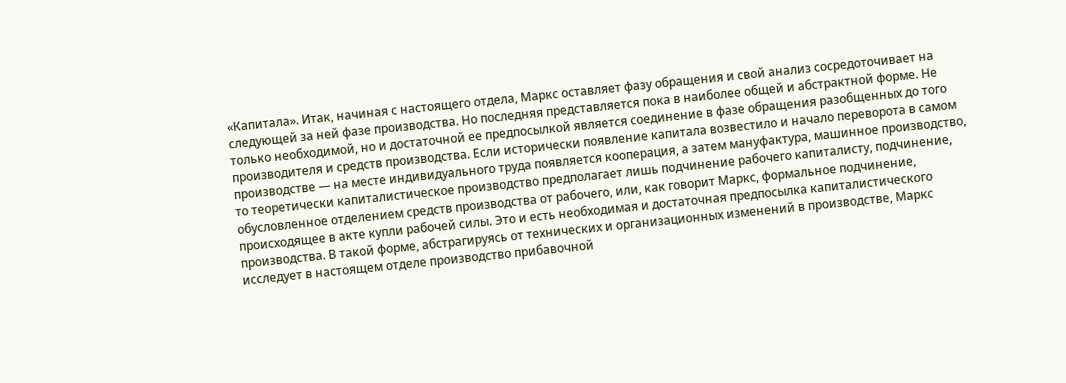«Капитала». Итак, начиная с настоящего отдела, Маркс оставляет фазу обращения и свой анализ сосредоточивает на следующей за ней фазе производства. Но последняя представляется пока в наиболее общей и абстрактной форме. Не только необходимой, но и достаточной ее предпосылкой является соединение в фазе обращения разобщенных до того производителя и средств производства. Если исторически появление капитала возвестило и начало переворота в самом производстве — на месте индивидуального труда появляется кооперация, а затем мануфактура, машинное производство, то теоретически капиталистическое производство предполагает лишь подчинение рабочего капиталисту, подчинение, обусловленное отделением средств производства от рабочего, или, как говорит Маркс, формальное подчинение, происходящее в акте купли рабочей силы. Это и есть необходимая и достаточная предпосылка капиталистического производства. В такой форме, абстрагируясь от технических и организационных изменений в производстве, Маркс исследует в настоящем отделе производство прибавочной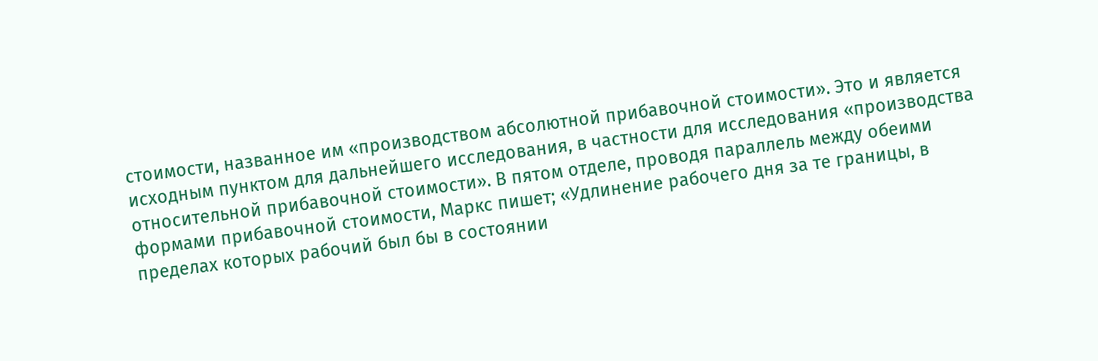стоимости, названное им «производством абсолютной прибавочной стоимости». Это и является исходным пунктом для дальнейшего исследования, в частности для исследования «производства относительной прибавочной стоимости». В пятом отделе, проводя параллель между обеими формами прибавочной стоимости, Маркс пишет; «Удлинение рабочего дня за те границы, в пределах которых рабочий был бы в состоянии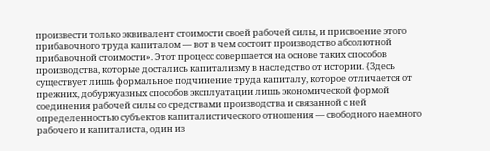произвести только эквивалент стоимости своей рабочей силы, и присвоение этого прибавочного труда капиталом — вот в чем состоит производство абсолютной прибавочной стоимости». Этот процесс совершается на основе таких способов производства, которые достались капитализму в наследство от истории. {Здесь существует лишь формальное подчинение труда капиталу, которое отличается от прежних, добуржуазных способов эксплуатации лишь экономической формой соединения рабочей силы со средствами производства и связанной с ней определенностью субъектов капиталистического отношения — свободного наемного рабочего и капиталиста, один из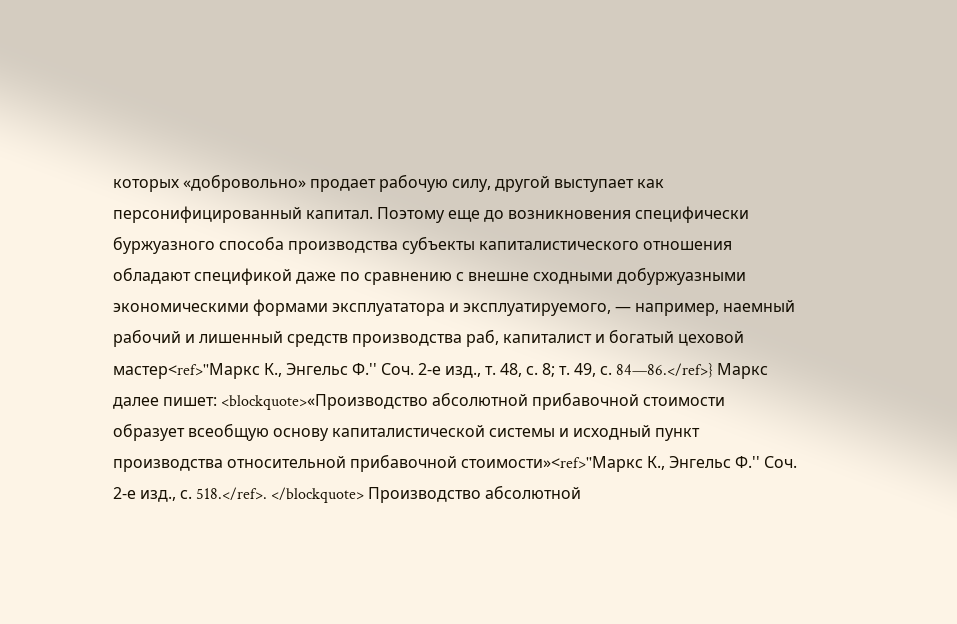которых «добровольно» продает рабочую силу, другой выступает как персонифицированный капитал. Поэтому еще до возникновения специфически буржуазного способа производства субъекты капиталистического отношения обладают спецификой даже по сравнению с внешне сходными добуржуазными экономическими формами эксплуататора и эксплуатируемого, — например, наемный рабочий и лишенный средств производства раб, капиталист и богатый цеховой мастер<ref>''Маркс К., Энгельс Ф.'' Соч. 2-е изд., т. 48, с. 8; т. 49, с. 84—86.</ref>} Маркс далее пишет: <blockquote>«Производство абсолютной прибавочной стоимости образует всеобщую основу капиталистической системы и исходный пункт производства относительной прибавочной стоимости»<ref>''Маркс К., Энгельс Ф.'' Соч. 2-е изд., с. 518.</ref>. </blockquote> Производство абсолютной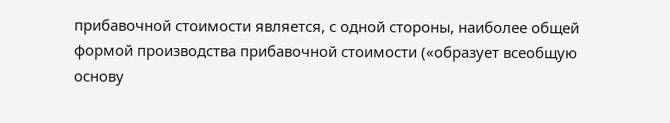прибавочной стоимости является, с одной стороны, наиболее общей формой производства прибавочной стоимости («образует всеобщую основу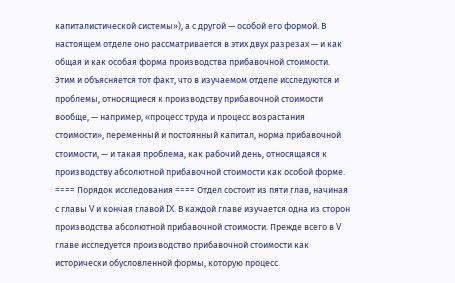капиталистической системы»), а с другой — особой его формой. В настоящем отделе оно рассматривается в этих двух разрезах — и как общая и как особая форма производства прибавочной стоимости. Этим и объясняется тот факт, что в изучаемом отделе исследуются и проблемы, относящиеся к производству прибавочной стоимости вообще, — например, «процесс труда и процесс возрастания стоимости», переменный и постоянный капитал, норма прибавочной стоимости, — и такая проблема, как рабочий день, относящаяся к производству абсолютной прибавочной стоимости как особой форме. ==== Порядок исследования ==== Отдел состоит из пяти глав, начиная с главы V и кончая главой IX. В каждой главе изучается одна из сторон производства абсолютной прибавочной стоимости. Прежде всего в V главе исследуется производство прибавочной стоимости как исторически обусловленной формы, которую процесс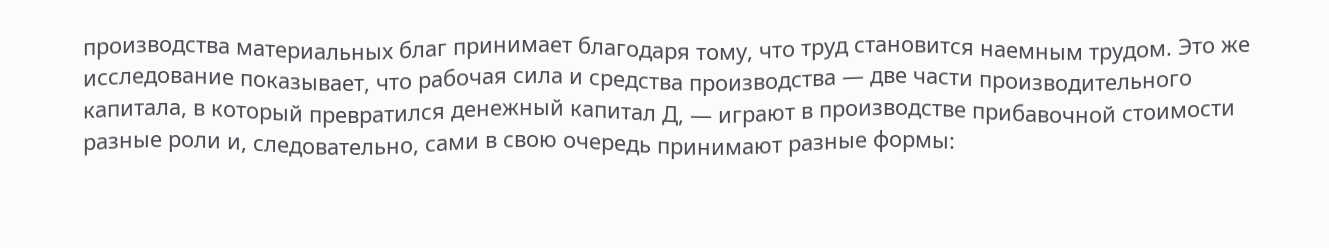производства материальных благ принимает благодаря тому, что труд становится наемным трудом. Это же исследование показывает, что рабочая сила и средства производства — две части производительного капитала, в который превратился денежный капитал Д, — играют в производстве прибавочной стоимости разные роли и, следовательно, сами в свою очередь принимают разные формы: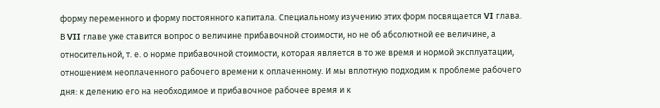форму переменного и форму постоянного капитала. Специальному изучению этих форм посвящается VI глава. В VII главе уже ставится вопрос о величине прибавочной стоимости, но не об абсолютной ее величине, а относительной, т. е. о норме прибавочной стоимости, которая является в то же время и нормой эксплуатации, отношением неоплаченного рабочего времени к оплаченному. И мы вплотную подходим к проблеме рабочего дня: к делению его на необходимое и прибавочное рабочее время и к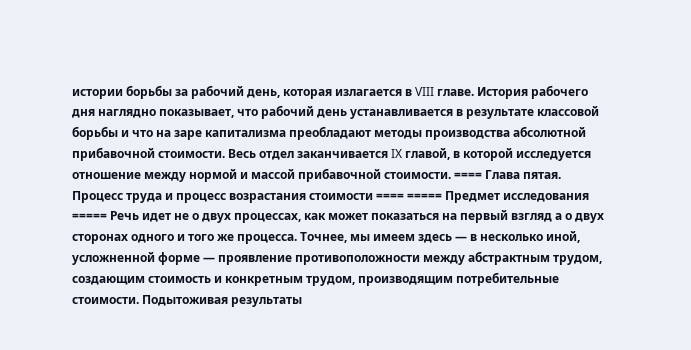истории борьбы за рабочий день, которая излагается в VIII главе. История рабочего дня наглядно показывает, что рабочий день устанавливается в результате классовой борьбы и что на заре капитализма преобладают методы производства абсолютной прибавочной стоимости. Весь отдел заканчивается IX главой, в которой исследуется отношение между нормой и массой прибавочной стоимости. ==== Глава пятая. Процесс труда и процесс возрастания стоимости ==== ===== Предмет исследования ===== Речь идет не о двух процессах, как может показаться на первый взгляд а о двух сторонах одного и того же процесса. Точнее, мы имеем здесь — в несколько иной, усложненной форме — проявление противоположности между абстрактным трудом, создающим стоимость и конкретным трудом, производящим потребительные стоимости. Подытоживая результаты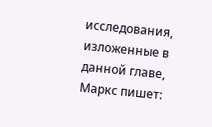исследования, изложенные в данной главе, Маркс пишет: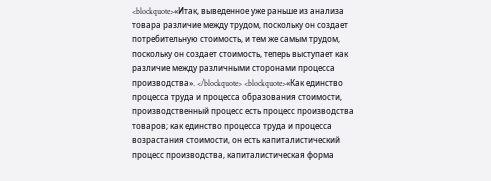<blockquote>«Итак, выведенное уже раньше из анализа товара различие между трудом, поскольку он создает потребительную стоимость, и тем же самым трудом, поскольку он создает стоимость, теперь выступает как различие между различными сторонами процесса производства». </blockquote> <blockquote>«Как единство процесса труда и процесса образования стоимости, производственный процесс есть процесс производства товаров; как единство процесса труда и процесса возрастания стоимости, он есть капиталистический процесс производства, капиталистическая форма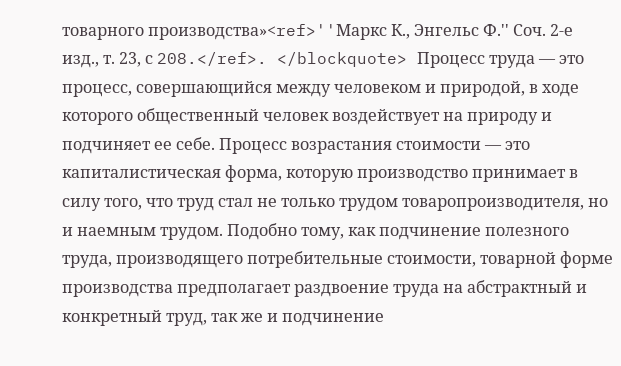товарного производства»<ref>''Маркс К., Энгельс Ф.'' Соч. 2-е изд., т. 23, с 208.</ref>. </blockquote> Процесс труда — это процесс, совершающийся между человеком и природой, в ходе которого общественный человек воздействует на природу и подчиняет ее себе. Процесс возрастания стоимости — это капиталистическая форма, которую производство принимает в силу того, что труд стал не только трудом товаропроизводителя, но и наемным трудом. Подобно тому, как подчинение полезного труда, производящего потребительные стоимости, товарной форме производства предполагает раздвоение труда на абстрактный и конкретный труд, так же и подчинение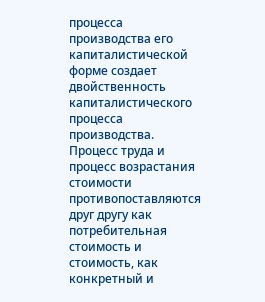процесса производства его капиталистической форме создает двойственность капиталистического процесса производства. Процесс труда и процесс возрастания стоимости противопоставляются друг другу как потребительная стоимость и стоимость, как конкретный и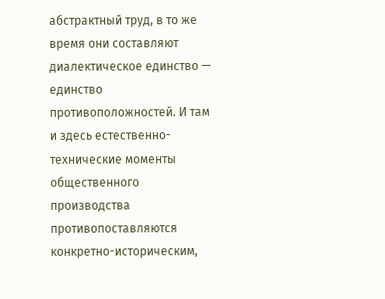абстрактный труд, в то же время они составляют диалектическое единство — единство противоположностей. И там и здесь естественно-технические моменты общественного производства противопоставляются конкретно-историческим,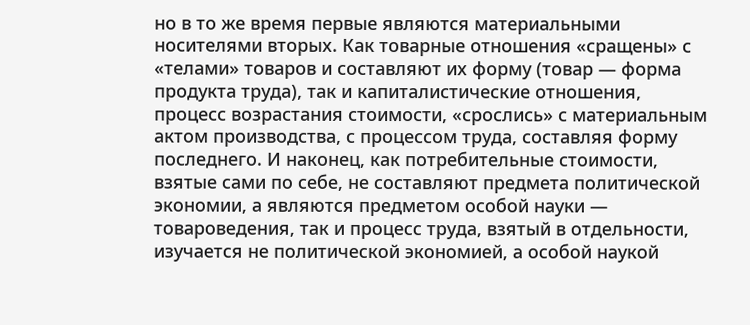но в то же время первые являются материальными носителями вторых. Как товарные отношения «сращены» с «телами» товаров и составляют их форму (товар — форма продукта труда), так и капиталистические отношения, процесс возрастания стоимости, «срослись» с материальным актом производства, с процессом труда, составляя форму последнего. И наконец, как потребительные стоимости, взятые сами по себе, не составляют предмета политической экономии, а являются предметом особой науки — товароведения, так и процесс труда, взятый в отдельности, изучается не политической экономией, а особой наукой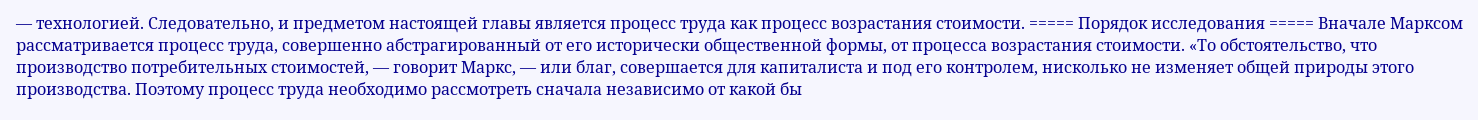— технологией. Следовательно, и предметом настоящей главы является процесс труда как процесс возрастания стоимости. ===== Порядок исследования ===== Вначале Марксом рассматривается процесс труда, совершенно абстрагированный от его исторически общественной формы, от процесса возрастания стоимости. «То обстоятельство, что производство потребительных стоимостей, — говорит Маркс, — или благ, совершается для капиталиста и под его контролем, нисколько не изменяет общей природы этого производства. Поэтому процесс труда необходимо рассмотреть сначала независимо от какой бы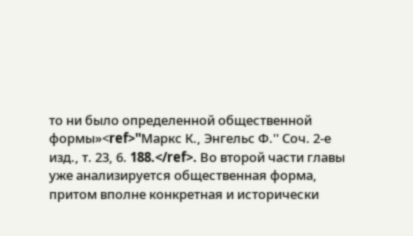то ни было определенной общественной формы»<ref>''Маркс К., Энгельс Ф.'' Соч. 2-е изд., т. 23, 6. 188.</ref>. Во второй части главы уже анализируется общественная форма, притом вполне конкретная и исторически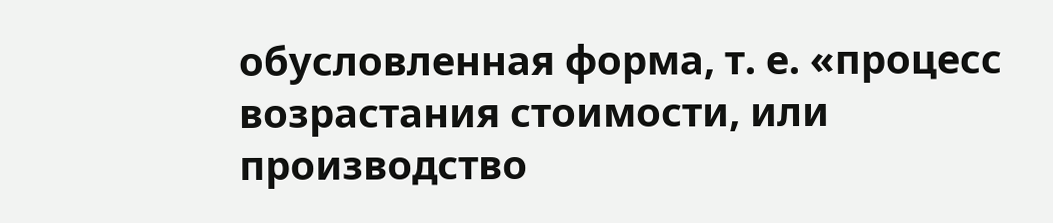обусловленная форма, т. е. «процесс возрастания стоимости, или производство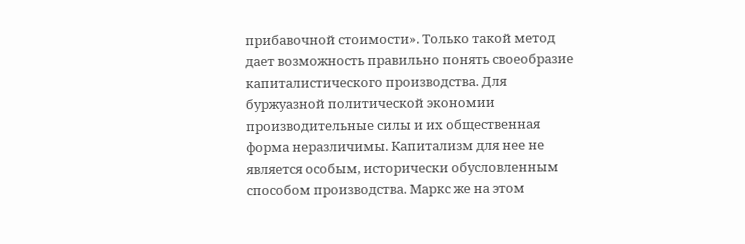прибавочной стоимости». Только такой метод дает возможность правильно понять своеобразие капиталистического производства. Для буржуазной политической экономии производительные силы и их общественная форма неразличимы. Капитализм для нее не является особым, исторически обусловленным способом производства. Маркс же на этом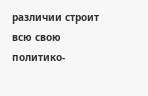различии строит всю свою политико-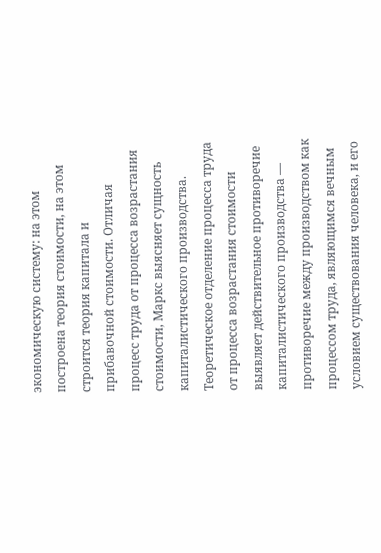экономическую систему: на этом построена теория стоимости, на этом строится теория капитала и прибавочной стоимости. Отличая процесс труда от процесса возрастания стоимости, Маркс выясняет сущность капиталистического производства. Теоретическое отделение процесса труда от процесса возрастания стоимости выявляет действительное противоречие капиталистического производства — противоречие между производством как процессом труда, являющимся вечным условием существования человека, и его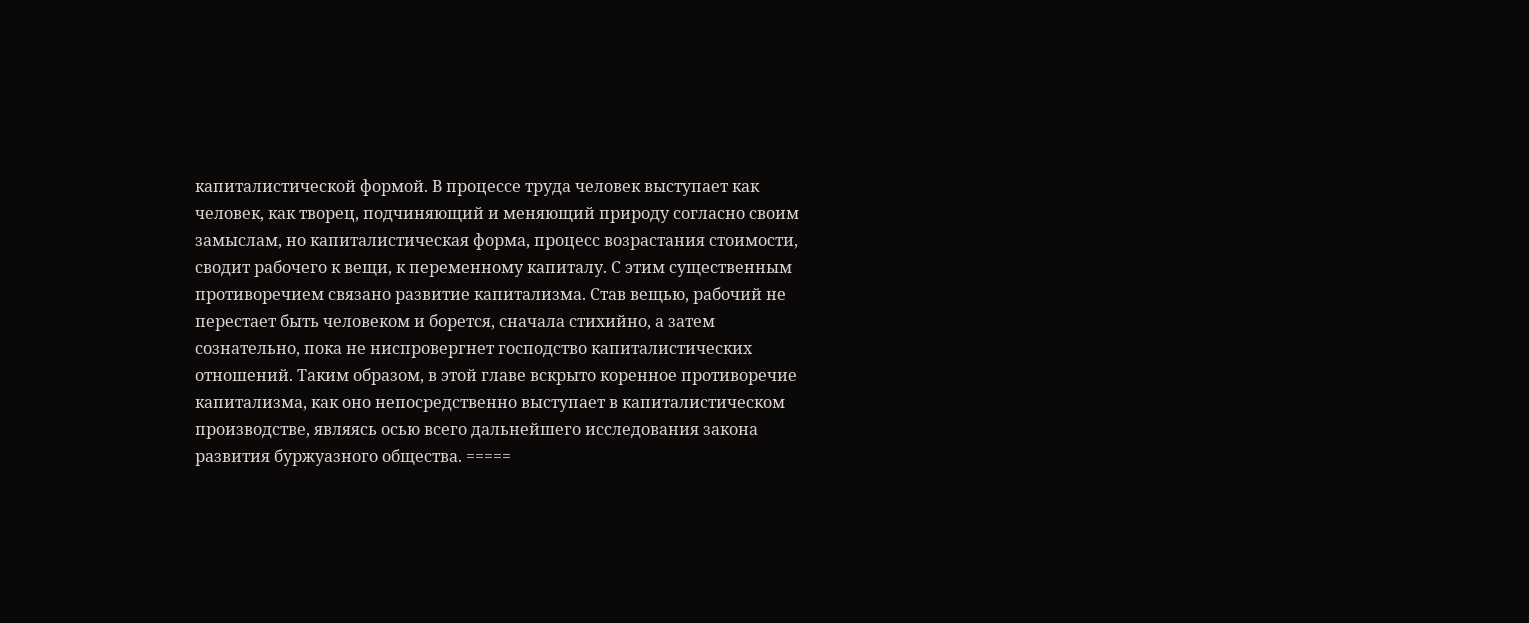капиталистической формой. В процессе труда человек выступает как человек, как творец, подчиняющий и меняющий природу согласно своим замыслам, но капиталистическая форма, процесс возрастания стоимости, сводит рабочего к вещи, к переменному капиталу. С этим существенным противоречием связано развитие капитализма. Став вещью, рабочий не перестает быть человеком и борется, сначала стихийно, а затем сознательно, пока не ниспровергнет господство капиталистических отношений. Таким образом, в этой главе вскрыто коренное противоречие капитализма, как оно непосредственно выступает в капиталистическом производстве, являясь осью всего дальнейшего исследования закона развития буржуазного общества. =====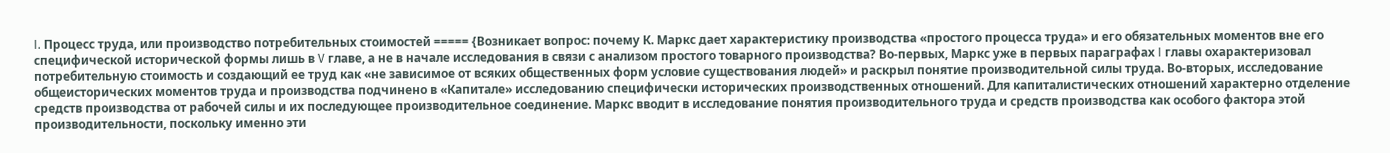I. Процесс труда, или производство потребительных стоимостей ===== {Возникает вопрос: почему К. Маркс дает характеристику производства «простого процесса труда» и его обязательных моментов вне его специфической исторической формы лишь в V главе, а не в начале исследования в связи с анализом простого товарного производства? Во-первых, Маркс уже в первых параграфах I главы охарактеризовал потребительную стоимость и создающий ее труд как «не зависимое от всяких общественных форм условие существования людей» и раскрыл понятие производительной силы труда. Во-вторых, исследование общеисторических моментов труда и производства подчинено в «Капитале» исследованию специфически исторических производственных отношений. Для капиталистических отношений характерно отделение средств производства от рабочей силы и их последующее производительное соединение. Маркс вводит в исследование понятия производительного труда и средств производства как особого фактора этой производительности, поскольку именно эти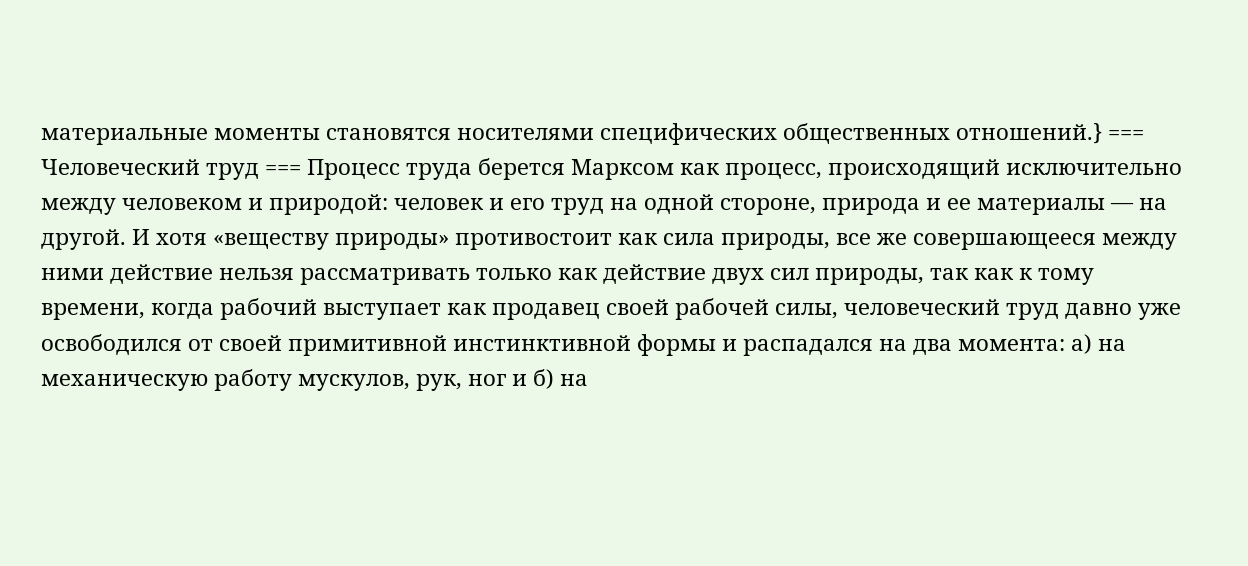материальные моменты становятся носителями специфических общественных отношений.} === Человеческий труд === Процесс труда берется Марксом как процесс, происходящий исключительно между человеком и природой: человек и его труд на одной стороне, природа и ее материалы — на другой. И хотя «веществу природы» противостоит как сила природы, все же совершающееся между ними действие нельзя рассматривать только как действие двух сил природы, так как к тому времени, когда рабочий выступает как продавец своей рабочей силы, человеческий труд давно уже освободился от своей примитивной инстинктивной формы и распадался на два момента: а) на механическую работу мускулов, рук, ног и б) на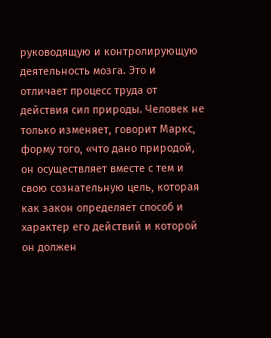руководящую и контролирующую деятельность мозга. Это и отличает процесс труда от действия сил природы. Человек не только изменяет, говорит Маркс, форму того, «что дано природой, он осуществляет вместе с тем и свою сознательную цель, которая как закон определяет способ и характер его действий и которой он должен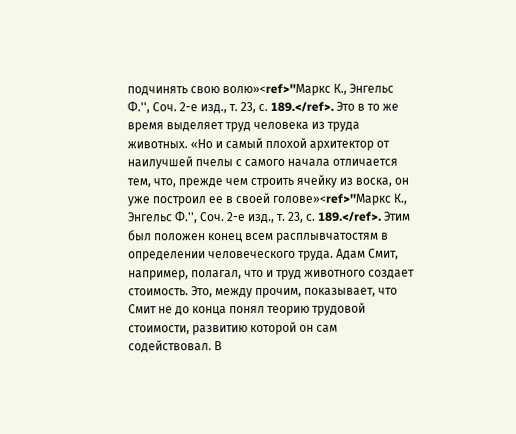подчинять свою волю»<ref>''Маркс К., Энгельс Ф.'', Соч. 2-е изд., т. 23, с. 189.</ref>. Это в то же время выделяет труд человека из труда животных. «Но и самый плохой архитектор от наилучшей пчелы с самого начала отличается тем, что, прежде чем строить ячейку из воска, он уже построил ее в своей голове»<ref>''Маркс К., Энгельс Ф.'', Соч. 2-е изд., т. 23, с. 189.</ref>. Этим был положен конец всем расплывчатостям в определении человеческого труда. Адам Смит, например, полагал, что и труд животного создает стоимость. Это, между прочим, показывает, что Смит не до конца понял теорию трудовой стоимости, развитию которой он сам содействовал. В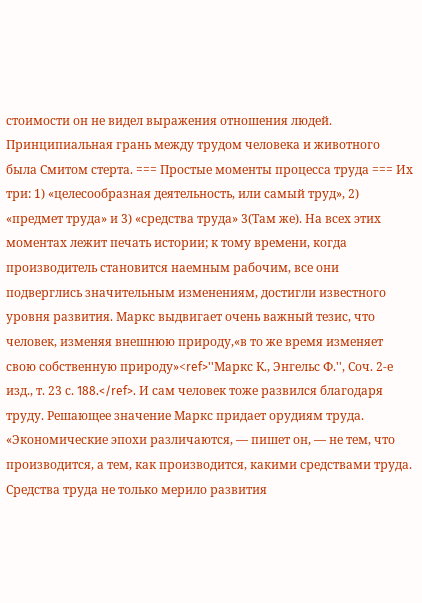стоимости он не видел выражения отношения людей. Принципиальная грань между трудом человека и животного была Смитом стерта. === Простые моменты процесса труда === Их три: 1) «целесообразная деятельность, или самый труд», 2) «предмет труда» и 3) «средства труда» 3(Там же). На всех этих моментах лежит печать истории; к тому времени, когда производитель становится наемным рабочим, все они подверглись значительным изменениям, достигли известного уровня развития. Маркс выдвигает очень важный тезис, что человек, изменяя внешнюю природу,«в то же время изменяет свою собственную природу»<ref>''Маркс К., Энгельс Ф.'', Соч. 2-е изд., т. 23 с. 188.</ref>. И сам человек тоже развился благодаря труду. Решающее значение Маркс придает орудиям труда. «Экономические эпохи различаются, — пишет он, — не тем, что производится, а тем, как производится, какими средствами труда. Средства труда не только мерило развития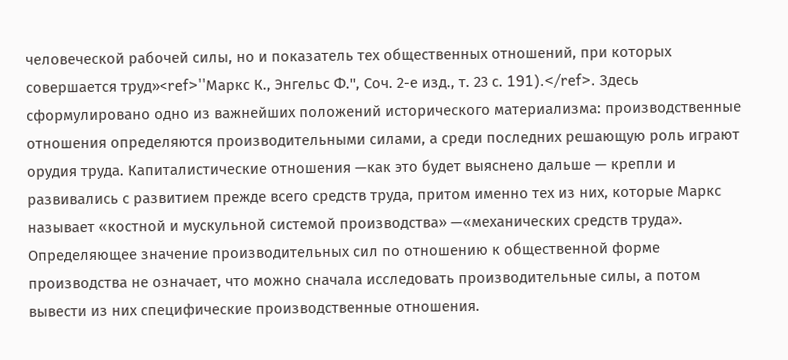человеческой рабочей силы, но и показатель тех общественных отношений, при которых совершается труд»<ref>''Маркс К., Энгельс Ф.'', Соч. 2-е изд., т. 23 с. 191).</ref>. Здесь сформулировано одно из важнейших положений исторического материализма: производственные отношения определяются производительными силами, а среди последних решающую роль играют орудия труда. Капиталистические отношения —как это будет выяснено дальше — крепли и развивались с развитием прежде всего средств труда, притом именно тех из них, которые Маркс называет «костной и мускульной системой производства» —«механических средств труда». Определяющее значение производительных сил по отношению к общественной форме производства не означает, что можно сначала исследовать производительные силы, а потом вывести из них специфические производственные отношения.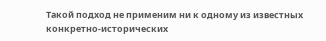Такой подход не применим ни к одному из известных конкретно-исторических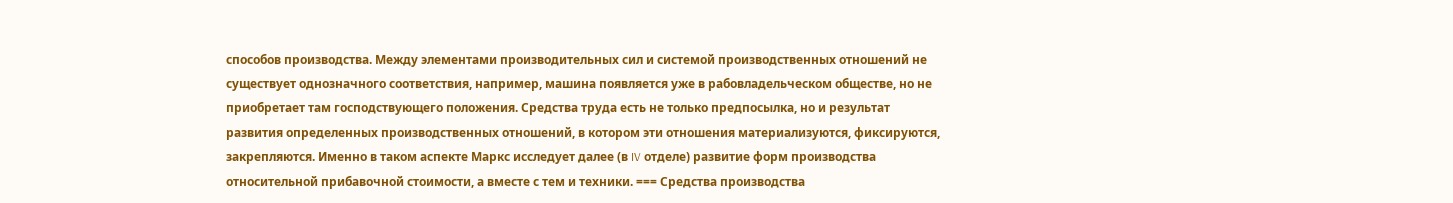способов производства. Между элементами производительных сил и системой производственных отношений не существует однозначного соответствия, например, машина появляется уже в рабовладельческом обществе, но не приобретает там господствующего положения. Средства труда есть не только предпосылка, но и результат развития определенных производственных отношений, в котором эти отношения материализуются, фиксируются, закрепляются. Именно в таком аспекте Маркс исследует далее (в IV отделе) развитие форм производства относительной прибавочной стоимости, а вместе с тем и техники. === Средства производства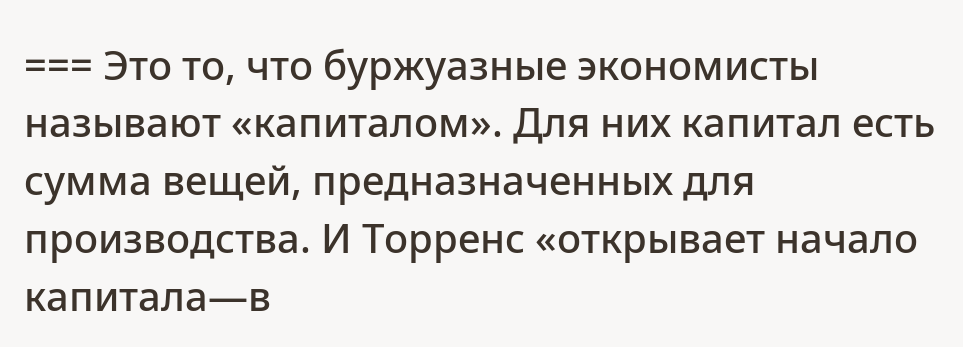=== Это то, что буржуазные экономисты называют «капиталом». Для них капитал есть сумма вещей, предназначенных для производства. И Торренс «открывает начало капитала—в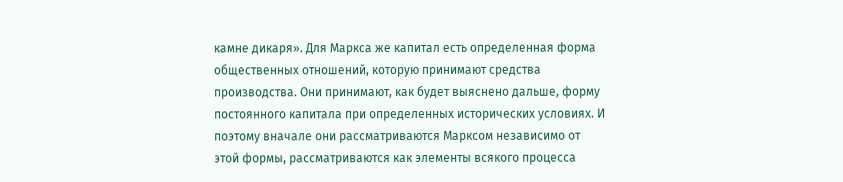камне дикаря». Для Маркса же капитал есть определенная форма общественных отношений, которую принимают средства производства. Они принимают, как будет выяснено дальше, форму постоянного капитала при определенных исторических условиях. И поэтому вначале они рассматриваются Марксом независимо от этой формы, рассматриваются как элементы всякого процесса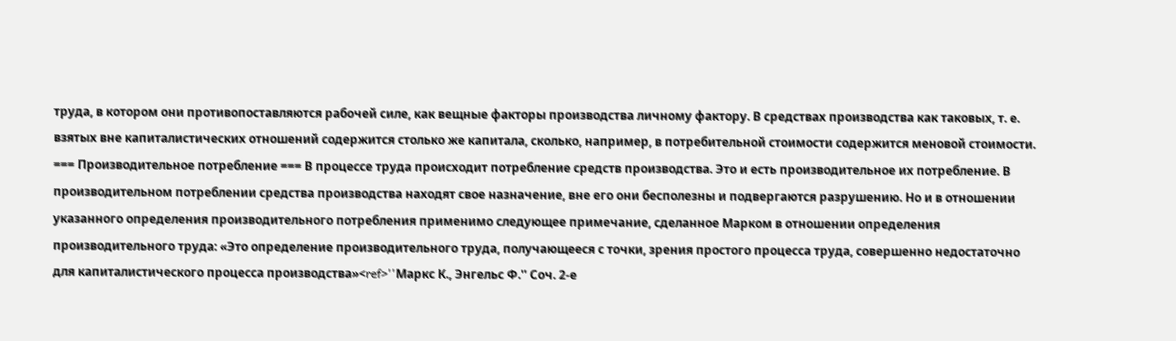труда, в котором они противопоставляются рабочей силе, как вещные факторы производства личному фактору. В средствах производства как таковых, т. е. взятых вне капиталистических отношений содержится столько же капитала, сколько, например, в потребительной стоимости содержится меновой стоимости. === Производительное потребление === В процессе труда происходит потребление средств производства. Это и есть производительное их потребление. В производительном потреблении средства производства находят свое назначение, вне его они бесполезны и подвергаются разрушению. Но и в отношении указанного определения производительного потребления применимо следующее примечание, сделанное Марком в отношении определения производительного труда: «Это определение производительного труда, получающееся с точки, зрения простого процесса труда, совершенно недостаточно для капиталистического процесса производства»<ref>''Маркс К., Энгельс Ф.'' Соч. 2-е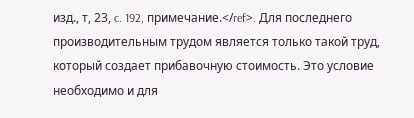изд., т, 23, c. 192, примечание.</ref>. Для последнего производительным трудом является только такой труд, который создает прибавочную стоимость. Это условие необходимо и для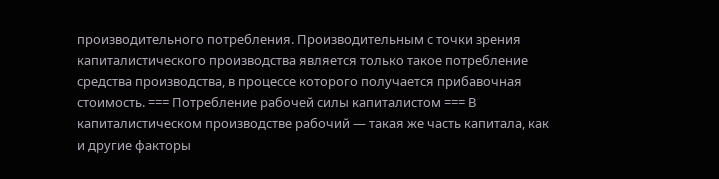производительного потребления. Производительным с точки зрения капиталистического производства является только такое потребление средства производства, в процессе которого получается прибавочная стоимость. === Потребление рабочей силы капиталистом === В капиталистическом производстве рабочий — такая же часть капитала, как и другие факторы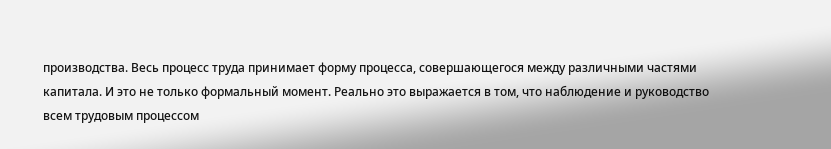производства. Весь процесс труда принимает форму процесса, совершающегося между различными частями капитала. И это не только формальный момент. Реально это выражается в том, что наблюдение и руководство всем трудовым процессом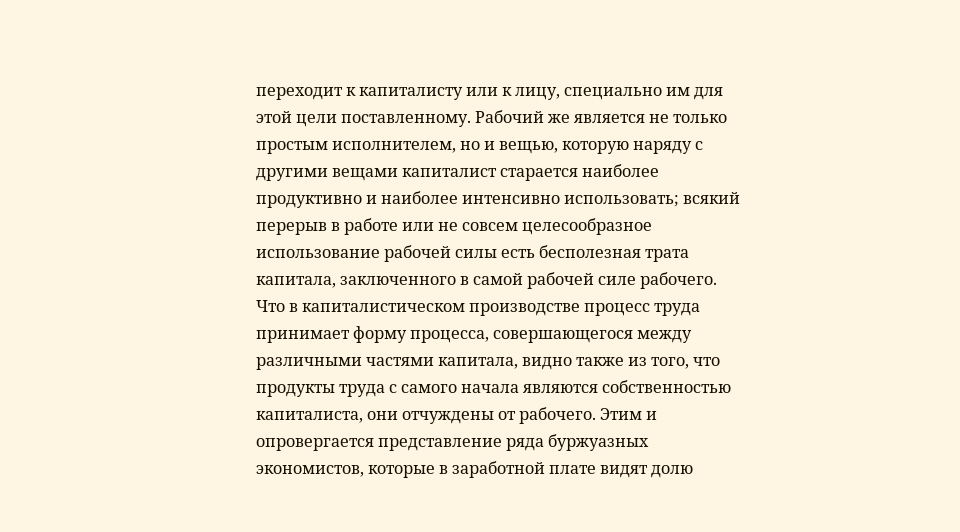переходит к капиталисту или к лицу, специально им для этой цели поставленному. Рабочий же является не только простым исполнителем, но и вещью, которую наряду с другими вещами капиталист старается наиболее продуктивно и наиболее интенсивно использовать; всякий перерыв в работе или не совсем целесообразное использование рабочей силы есть бесполезная трата капитала, заключенного в самой рабочей силе рабочего. Что в капиталистическом производстве процесс труда принимает форму процесса, совершающегося между различными частями капитала, видно также из того, что продукты труда с самого начала являются собственностью капиталиста, они отчуждены от рабочего. Этим и опровергается представление ряда буржуазных экономистов, которые в заработной плате видят долю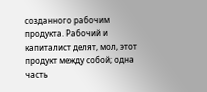созданного рабочим продукта. Рабочий и капиталист делят, мол, этот продукт между собой; одна часть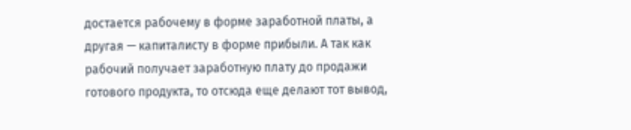достается рабочему в форме заработной платы, а другая — капиталисту в форме прибыли. А так как рабочий получает заработную плату до продажи готового продукта, то отсюда еще делают тот вывод,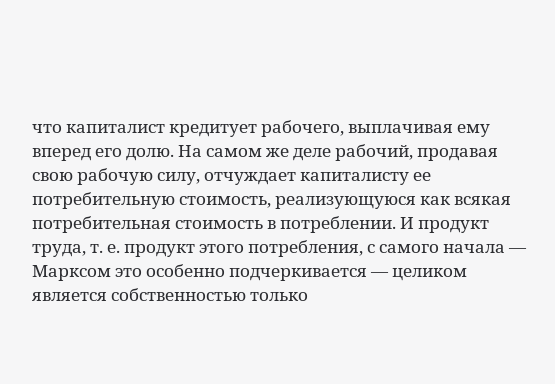что капиталист кредитует рабочего, выплачивая ему вперед его долю. На самом же деле рабочий, продавая свою рабочую силу, отчуждает капиталисту ее потребительную стоимость, реализующуюся как всякая потребительная стоимость в потреблении. И продукт труда, т. е. продукт этого потребления, с самого начала — Марксом это особенно подчеркивается — целиком является собственностью только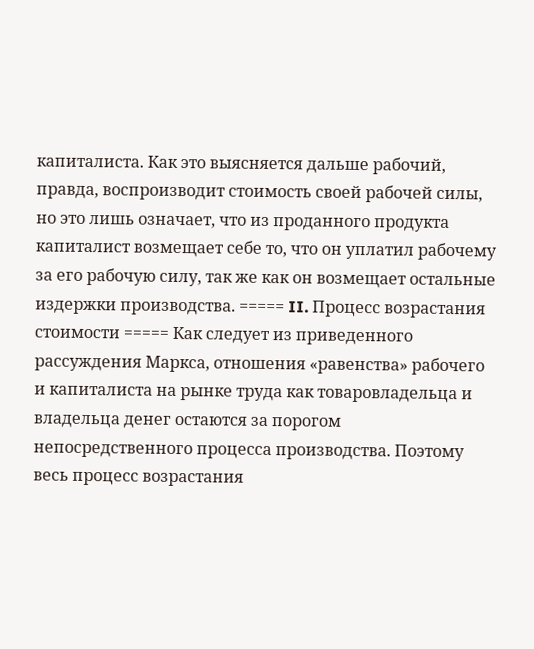капиталиста. Как это выясняется дальше рабочий, правда, воспроизводит стоимость своей рабочей силы, но это лишь означает, что из проданного продукта капиталист возмещает себе то, что он уплатил рабочему за его рабочую силу, так же как он возмещает остальные издержки производства. ===== II. Процесс возрастания стоимости ===== Как следует из приведенного рассуждения Маркса, отношения «равенства» рабочего и капиталиста на рынке труда как товаровладельца и владельца денег остаются за порогом непосредственного процесса производства. Поэтому весь процесс возрастания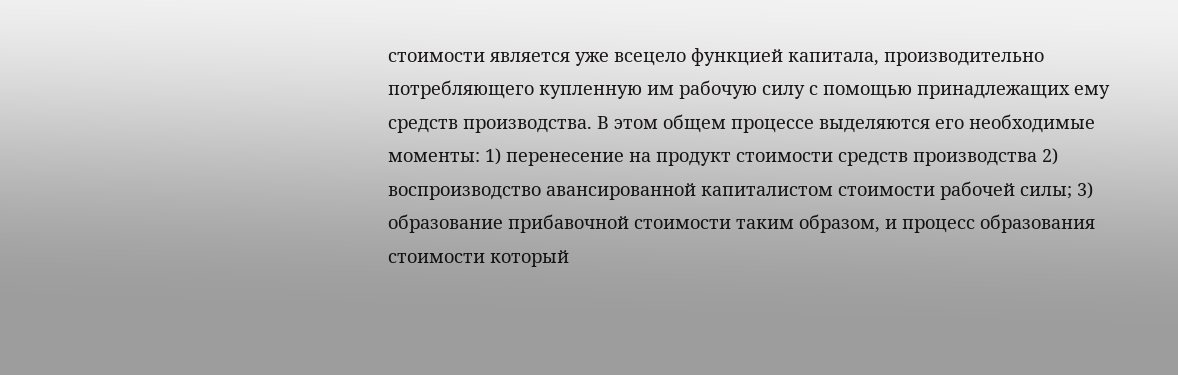стоимости является уже всецело функцией капитала, производительно потребляющего купленную им рабочую силу с помощью принадлежащих ему средств производства. В этом общем процессе выделяются его необходимые моменты: 1) перенесение на продукт стоимости средств производства 2) воспроизводство авансированной капиталистом стоимости рабочей силы; 3) образование прибавочной стоимости таким образом, и процесс образования стоимости который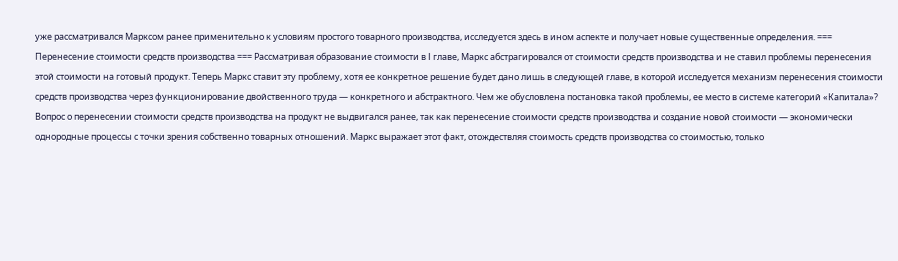уже рассматривался Марксом ранее применительно к условиям простого товарного производства, исследуется здесь в ином аспекте и получает новые существенные определения. === Перенесение стоимости средств производства === Рассматривая образование стоимости в I главе, Маркс абстрагировался от стоимости средств производства и не ставил проблемы перенесения этой стоимости на готовый продукт. Теперь Маркс ставит эту проблему, хотя ее конкретное решение будет дано лишь в следующей главе, в которой исследуется механизм перенесения стоимости средств производства через функционирование двойственного труда — конкретного и абстрактного. Чем же обусловлена постановка такой проблемы, ее место в системе категорий «Капитала»? Вопрос о перенесении стоимости средств производства на продукт не выдвигался ранее, так как перенесение стоимости средств производства и создание новой стоимости — экономически однородные процессы с точки зрения собственно товарных отношений. Маркс выражает этот факт, отождествляя стоимость средств производства со стоимостью, только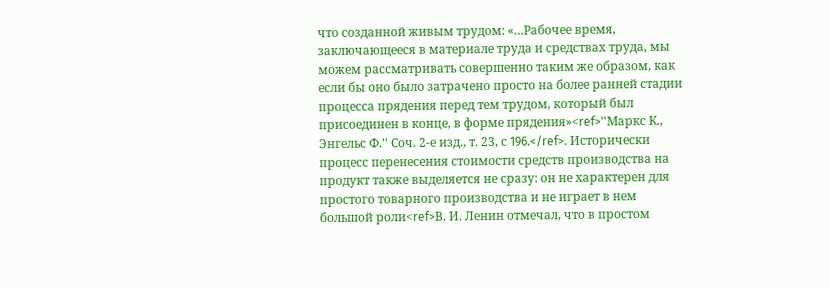что созданной живым трудом: «…Рабочее время, заключающееся в материале труда и средствах труда, мы можем рассматривать совершенно таким же образом, как если бы оно было затрачено просто на более ранней стадии процесса прядения перед тем трудом, который был присоединен в конце, в форме прядения»<ref>''Маркс К., Энгельс Ф.'' Соч. 2-е изд., т. 23, с 196.</ref>. Исторически процесс перенесения стоимости средств производства на продукт также выделяется не сразу: он не характерен для простого товарного производства и не играет в нем большой роли<ref>В. И. Ленин отмечал, что в простом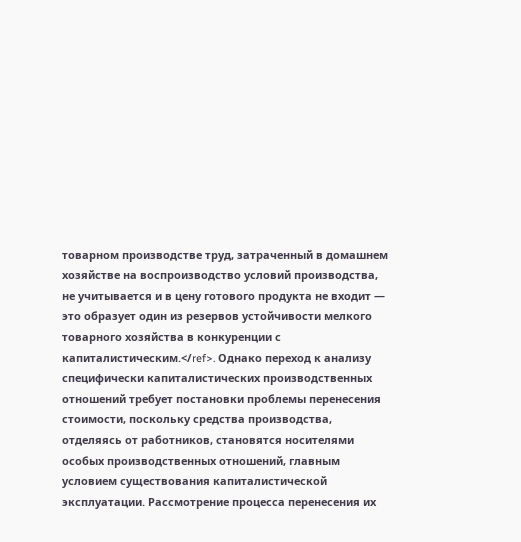товарном производстве труд, затраченный в домашнем хозяйстве на воспроизводство условий производства, не учитывается и в цену готового продукта не входит — это образует один из резервов устойчивости мелкого товарного хозяйства в конкуренции с капиталистическим.</ref>. Однако переход к анализу специфически капиталистических производственных отношений требует постановки проблемы перенесения стоимости, поскольку средства производства, отделяясь от работников, становятся носителями особых производственных отношений, главным условием существования капиталистической эксплуатации. Рассмотрение процесса перенесения их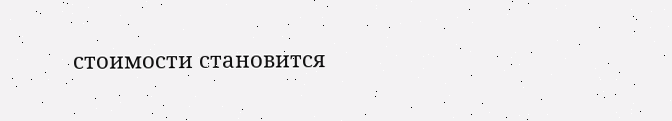стоимости становится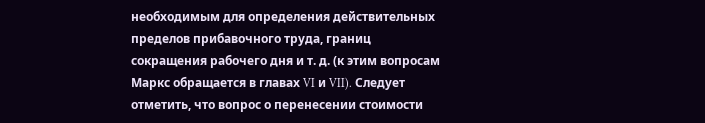необходимым для определения действительных пределов прибавочного труда, границ сокращения рабочего дня и т. д. (к этим вопросам Маркс обращается в главах VI и VII). Следует отметить, что вопрос о перенесении стоимости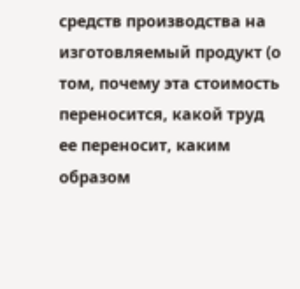средств производства на изготовляемый продукт (о том, почему эта стоимость переносится, какой труд ее переносит, каким образом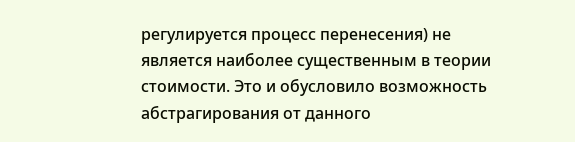регулируется процесс перенесения) не является наиболее существенным в теории стоимости. Это и обусловило возможность абстрагирования от данного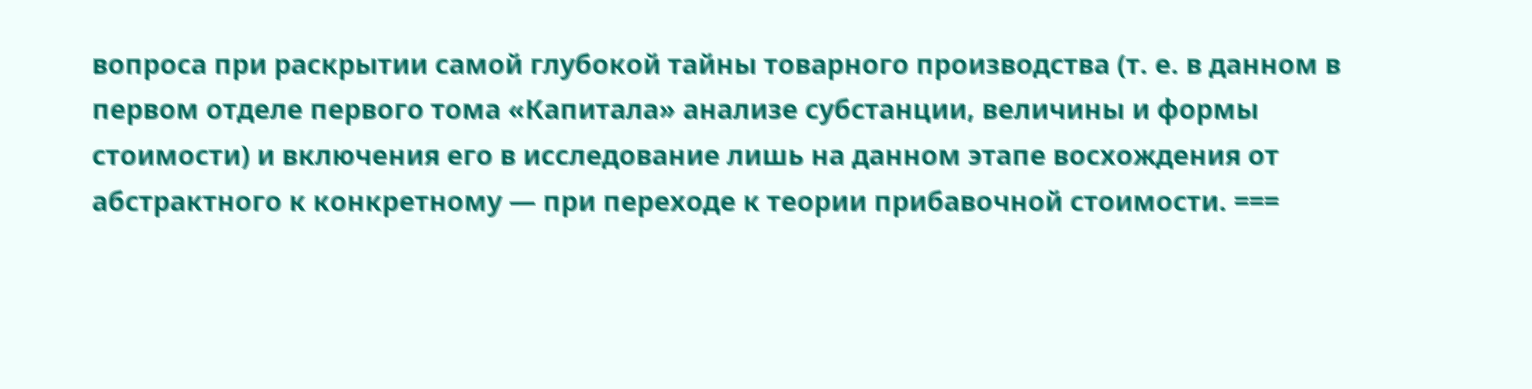вопроса при раскрытии самой глубокой тайны товарного производства (т. е. в данном в первом отделе первого тома «Капитала» анализе субстанции, величины и формы стоимости) и включения его в исследование лишь на данном этапе восхождения от абстрактного к конкретному — при переходе к теории прибавочной стоимости. ===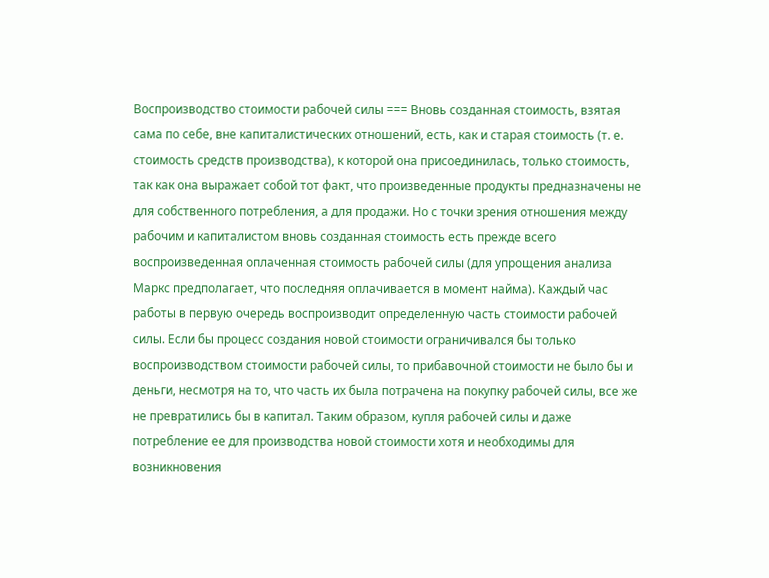Воспроизводство стоимости рабочей силы === Вновь созданная стоимость, взятая сама по себе, вне капиталистических отношений, есть, как и старая стоимость (т. е. стоимость средств производства), к которой она присоединилась, только стоимость, так как она выражает собой тот факт, что произведенные продукты предназначены не для собственного потребления, а для продажи. Но с точки зрения отношения между рабочим и капиталистом вновь созданная стоимость есть прежде всего воспроизведенная оплаченная стоимость рабочей силы (для упрощения анализа Маркс предполагает, что последняя оплачивается в момент найма). Каждый час работы в первую очередь воспроизводит определенную часть стоимости рабочей силы. Если бы процесс создания новой стоимости ограничивался бы только воспроизводством стоимости рабочей силы, то прибавочной стоимости не было бы и деньги, несмотря на то, что часть их была потрачена на покупку рабочей силы, все же не превратились бы в капитал. Таким образом, купля рабочей силы и даже потребление ее для производства новой стоимости хотя и необходимы для возникновения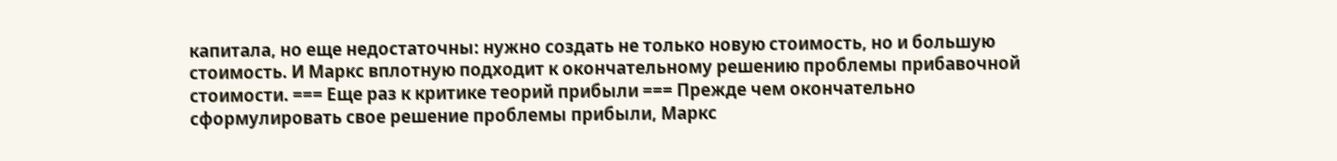капитала, но еще недостаточны: нужно создать не только новую стоимость, но и большую стоимость. И Маркс вплотную подходит к окончательному решению проблемы прибавочной стоимости. === Еще раз к критике теорий прибыли === Прежде чем окончательно сформулировать свое решение проблемы прибыли, Маркс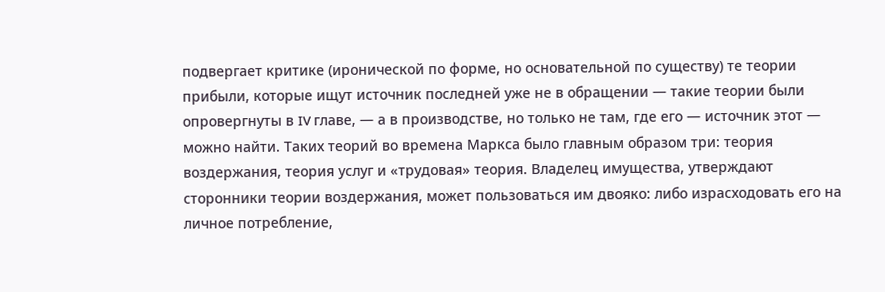подвергает критике (иронической по форме, но основательной по существу) те теории прибыли, которые ищут источник последней уже не в обращении — такие теории были опровергнуты в IV главе, — а в производстве, но только не там, где его — источник этот — можно найти. Таких теорий во времена Маркса было главным образом три: теория воздержания, теория услуг и «трудовая» теория. Владелец имущества, утверждают сторонники теории воздержания, может пользоваться им двояко: либо израсходовать его на личное потребление,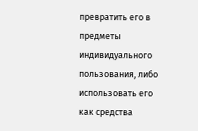превратить его в предметы индивидуального пользования, либо использовать его как средства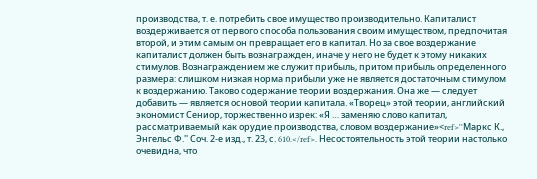производства, т. е. потребить свое имущество производительно. Капиталист воздерживается от первого способа пользования своим имуществом, предпочитая второй, и этим самым он превращает его в капитал. Но за свое воздержание капиталист должен быть вознагражден, иначе у него не будет к этому никаких стимулов. Вознаграждением же служит прибыль, притом прибыль определенного размера: слишком низкая норма прибыли уже не является достаточным стимулом к воздержанию. Таково содержание теории воздержания. Она же — следует добавить — является основой теории капитала. «Творец» этой теории, английский экономист Сениор, торжественно изрек: «Я … заменяю слово капитал, рассматриваемый как орудие производства, словом воздержание»<ref>''Маркс К., Энгельс Ф.'' Соч. 2-е изд., т. 23, с. 610.</ref>. Несостоятельность этой теории настолько очевидна, что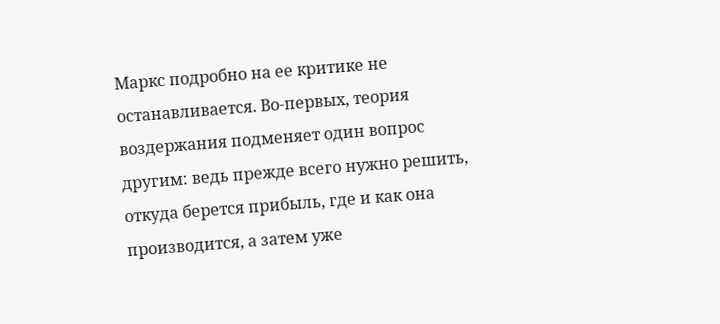Маркс подробно на ее критике не останавливается. Во-первых, теория воздержания подменяет один вопрос другим: ведь прежде всего нужно решить, откуда берется прибыль, где и как она производится, а затем уже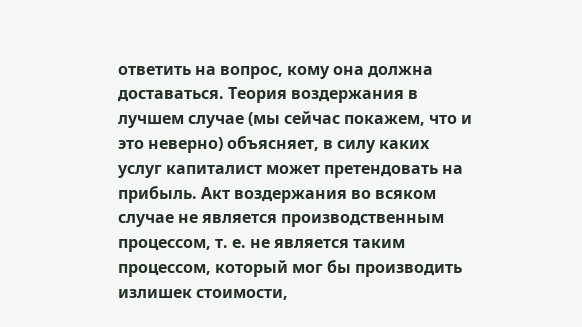ответить на вопрос, кому она должна доставаться. Теория воздержания в лучшем случае (мы сейчас покажем, что и это неверно) объясняет, в силу каких услуг капиталист может претендовать на прибыль. Акт воздержания во всяком случае не является производственным процессом, т. е. не является таким процессом, который мог бы производить излишек стоимости,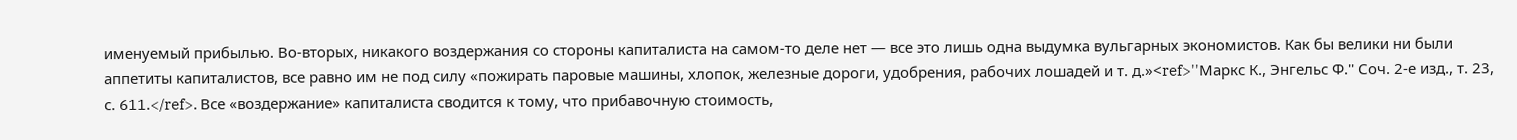именуемый прибылью. Во-вторых, никакого воздержания со стороны капиталиста на самом-то деле нет — все это лишь одна выдумка вульгарных экономистов. Как бы велики ни были аппетиты капиталистов, все равно им не под силу «пожирать паровые машины, хлопок, железные дороги, удобрения, рабочих лошадей и т. д.»<ref>''Маркс К., Энгельс Ф.'' Соч. 2-е изд., т. 23, с. 611.</ref>. Все «воздержание» капиталиста сводится к тому, что прибавочную стоимость,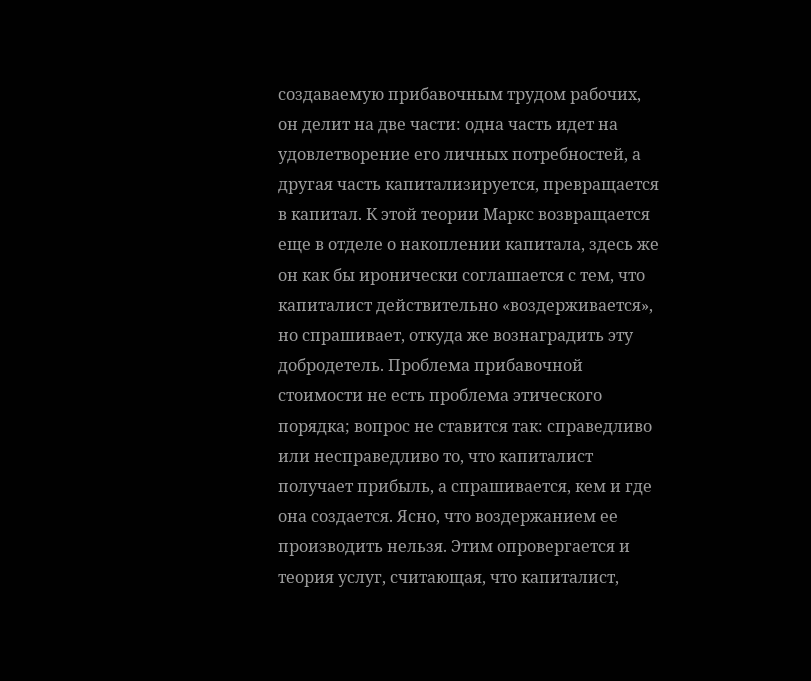создаваемую прибавочным трудом рабочих, он делит на две части: одна часть идет на удовлетворение его личных потребностей, а другая часть капитализируется, превращается в капитал. К этой теории Маркс возвращается еще в отделе о накоплении капитала, здесь же он как бы иронически соглашается с тем, что капиталист действительно «воздерживается», но спрашивает, откуда же вознаградить эту добродетель. Проблема прибавочной стоимости не есть проблема этического порядка; вопрос не ставится так: справедливо или несправедливо то, что капиталист получает прибыль, а спрашивается, кем и где она создается. Ясно, что воздержанием ее производить нельзя. Этим опровергается и теория услуг, считающая, что капиталист,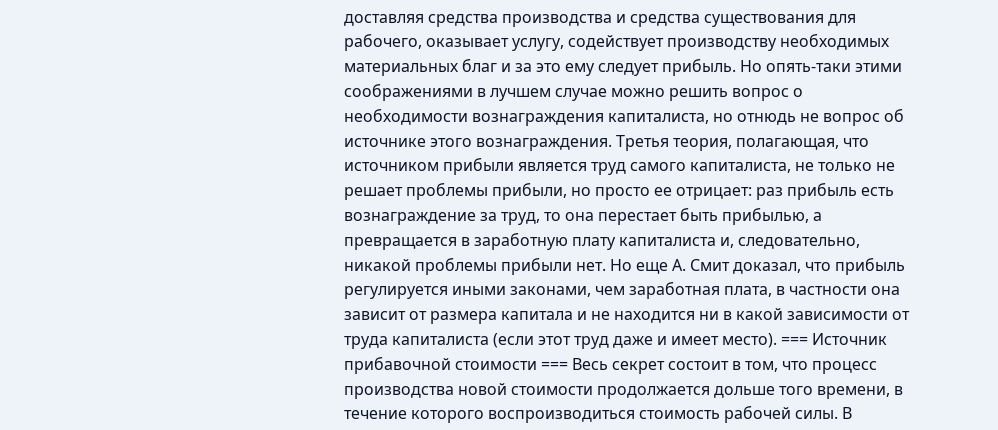доставляя средства производства и средства существования для рабочего, оказывает услугу, содействует производству необходимых материальных благ и за это ему следует прибыль. Но опять-таки этими соображениями в лучшем случае можно решить вопрос о необходимости вознаграждения капиталиста, но отнюдь не вопрос об источнике этого вознаграждения. Третья теория, полагающая, что источником прибыли является труд самого капиталиста, не только не решает проблемы прибыли, но просто ее отрицает: раз прибыль есть вознаграждение за труд, то она перестает быть прибылью, а превращается в заработную плату капиталиста и, следовательно, никакой проблемы прибыли нет. Но еще А. Смит доказал, что прибыль регулируется иными законами, чем заработная плата, в частности она зависит от размера капитала и не находится ни в какой зависимости от труда капиталиста (если этот труд даже и имеет место). === Источник прибавочной стоимости === Весь секрет состоит в том, что процесс производства новой стоимости продолжается дольше того времени, в течение которого воспроизводиться стоимость рабочей силы. В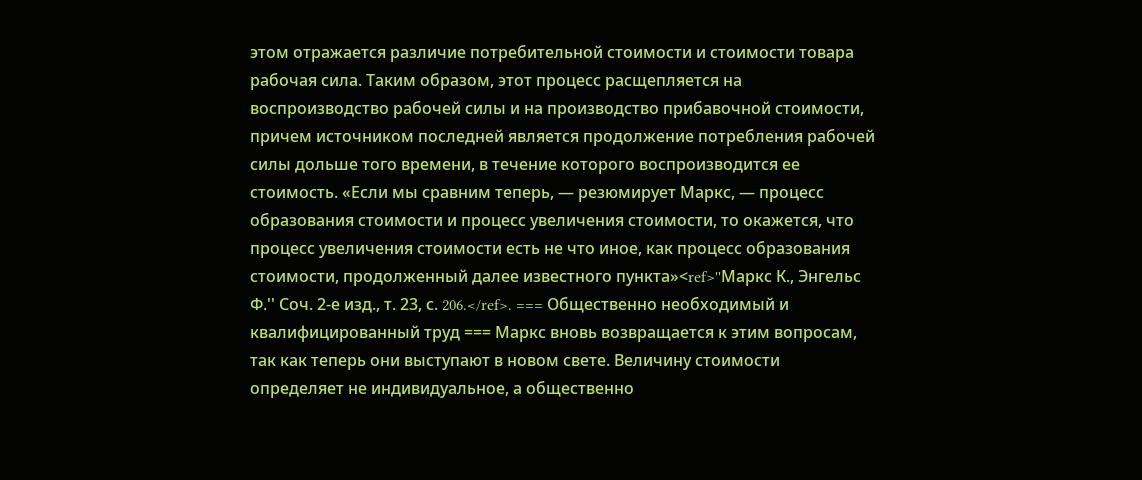этом отражается различие потребительной стоимости и стоимости товара рабочая сила. Таким образом, этот процесс расщепляется на воспроизводство рабочей силы и на производство прибавочной стоимости, причем источником последней является продолжение потребления рабочей силы дольше того времени, в течение которого воспроизводится ее стоимость. «Если мы сравним теперь, — резюмирует Маркс, — процесс образования стоимости и процесс увеличения стоимости, то окажется, что процесс увеличения стоимости есть не что иное, как процесс образования стоимости, продолженный далее известного пункта»<ref>''Маркс К., Энгельс Ф.'' Соч. 2-е изд., т. 23, с. 206.</ref>. === Общественно необходимый и квалифицированный труд === Маркс вновь возвращается к этим вопросам, так как теперь они выступают в новом свете. Величину стоимости определяет не индивидуальное, а общественно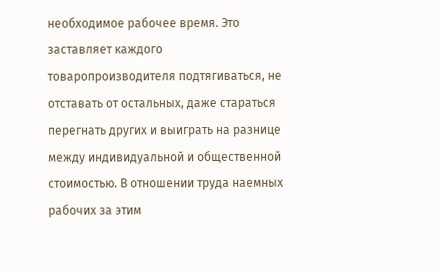необходимое рабочее время. Это заставляет каждого товаропроизводителя подтягиваться, не отставать от остальных, даже стараться перегнать других и выиграть на разнице между индивидуальной и общественной стоимостью. В отношении труда наемных рабочих за этим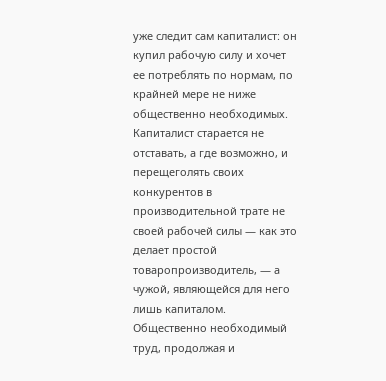уже следит сам капиталист: он купил рабочую силу и хочет ее потреблять по нормам, по крайней мере не ниже общественно необходимых. Капиталист старается не отставать, а где возможно, и перещеголять своих конкурентов в производительной трате не своей рабочей силы — как это делает простой товаропроизводитель, — а чужой, являющейся для него лишь капиталом. Общественно необходимый труд, продолжая и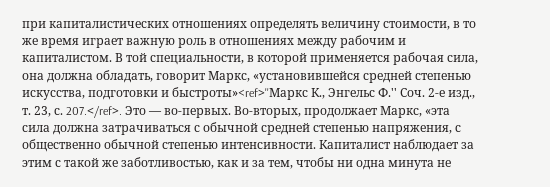при капиталистических отношениях определять величину стоимости, в то же время играет важную роль в отношениях между рабочим и капиталистом. В той специальности, в которой применяется рабочая сила, она должна обладать, говорит Маркс, «установившейся средней степенью искусства, подготовки и быстроты»<ref>''Маркс К., Энгельс Ф.'' Соч. 2-е изд., т. 23, с. 207.</ref>. Это — во-первых. Во-вторых, продолжает Маркс, «эта сила должна затрачиваться с обычной средней степенью напряжения, с общественно обычной степенью интенсивности. Капиталист наблюдает за этим с такой же заботливостью, как и за тем, чтобы ни одна минута не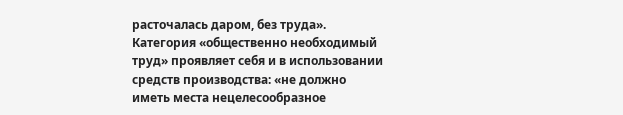расточалась даром, без труда». Категория «общественно необходимый труд» проявляет себя и в использовании средств производства: «не должно иметь места нецелесообразное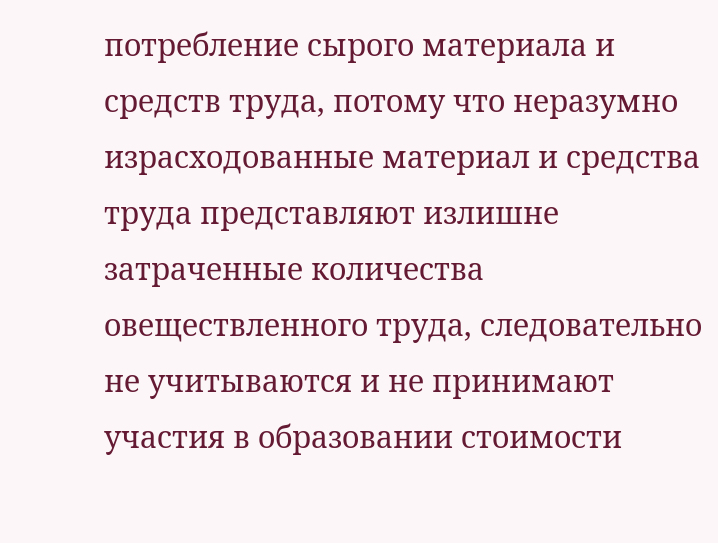потребление сырого материала и средств труда, потому что неразумно израсходованные материал и средства труда представляют излишне затраченные количества овеществленного труда, следовательно не учитываются и не принимают участия в образовании стоимости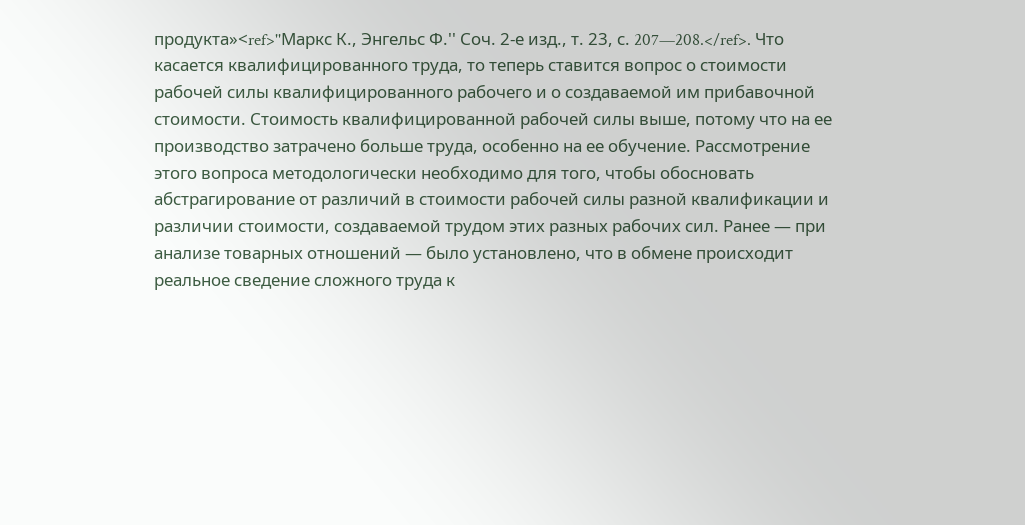продукта»<ref>''Маркс К., Энгельс Ф.'' Соч. 2-е изд., т. 23, с. 207—208.</ref>. Что касается квалифицированного труда, то теперь ставится вопрос о стоимости рабочей силы квалифицированного рабочего и о создаваемой им прибавочной стоимости. Стоимость квалифицированной рабочей силы выше, потому что на ее производство затрачено больше труда, особенно на ее обучение. Рассмотрение этого вопроса методологически необходимо для того, чтобы обосновать абстрагирование от различий в стоимости рабочей силы разной квалификации и различии стоимости, создаваемой трудом этих разных рабочих сил. Ранее — при анализе товарных отношений — было установлено, что в обмене происходит реальное сведение сложного труда к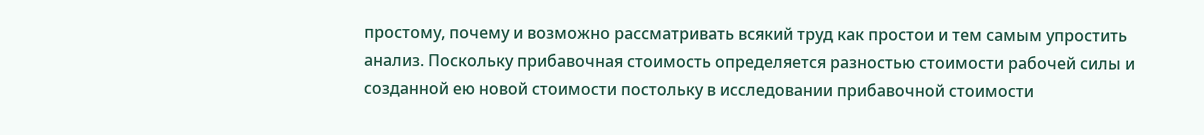простому, почему и возможно рассматривать всякий труд как простои и тем самым упростить анализ. Поскольку прибавочная стоимость определяется разностью стоимости рабочей силы и созданной ею новой стоимости постольку в исследовании прибавочной стоимости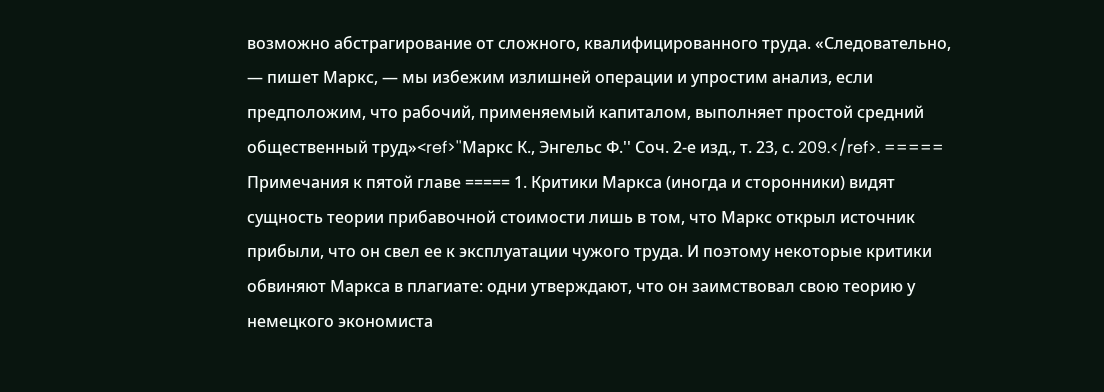возможно абстрагирование от сложного, квалифицированного труда. «Следовательно, — пишет Маркс, — мы избежим излишней операции и упростим анализ, если предположим, что рабочий, применяемый капиталом, выполняет простой средний общественный труд»<ref>''Маркс К., Энгельс Ф.'' Соч. 2-е изд., т. 23, с. 209.</ref>. ===== Примечания к пятой главе ===== 1. Критики Маркса (иногда и сторонники) видят сущность теории прибавочной стоимости лишь в том, что Маркс открыл источник прибыли, что он свел ее к эксплуатации чужого труда. И поэтому некоторые критики обвиняют Маркса в плагиате: одни утверждают, что он заимствовал свою теорию у немецкого экономиста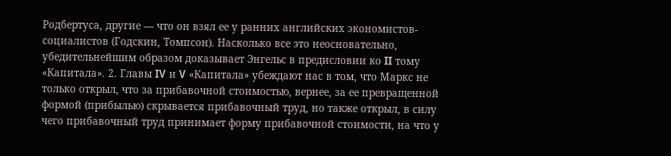Родбертуса, другие — что он взял ее у ранних английских экономистов-социалистов (Годскин, Томпсон). Насколько все это неосновательно, убедительнейшим образом доказывает Энгельс в предисловии ко II тому «Капитала». 2. Главы IV и V «Капитала» убеждают нас в том, что Маркс не только открыл, что за прибавочной стоимостью, вернее, за ее превращенной формой (прибылью) скрывается прибавочный труд, но также открыл, в силу чего прибавочный труд принимает форму прибавочной стоимости, на что у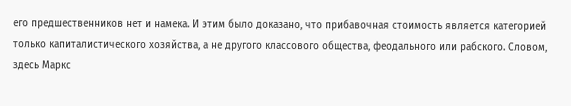его предшественников нет и намека. И этим было доказано, что прибавочная стоимость является категорией только капиталистического хозяйства, а не другого классового общества, феодального или рабского. Словом, здесь Маркс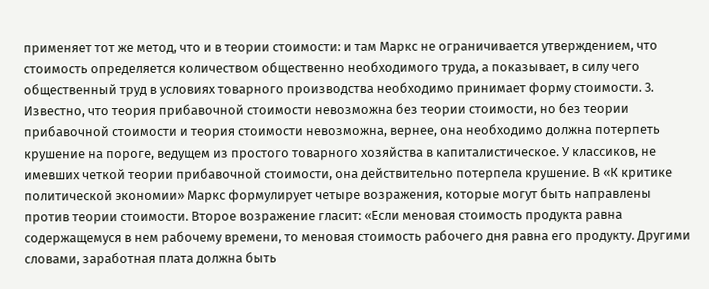применяет тот же метод, что и в теории стоимости: и там Маркс не ограничивается утверждением, что стоимость определяется количеством общественно необходимого труда, а показывает, в силу чего общественный труд в условиях товарного производства необходимо принимает форму стоимости. 3. Известно, что теория прибавочной стоимости невозможна без теории стоимости, но без теории прибавочной стоимости и теория стоимости невозможна, вернее, она необходимо должна потерпеть крушение на пороге, ведущем из простого товарного хозяйства в капиталистическое. У классиков, не имевших четкой теории прибавочной стоимости, она действительно потерпела крушение. В «К критике политической экономии» Маркс формулирует четыре возражения, которые могут быть направлены против теории стоимости. Второе возражение гласит: «Если меновая стоимость продукта равна содержащемуся в нем рабочему времени, то меновая стоимость рабочего дня равна его продукту. Другими словами, заработная плата должна быть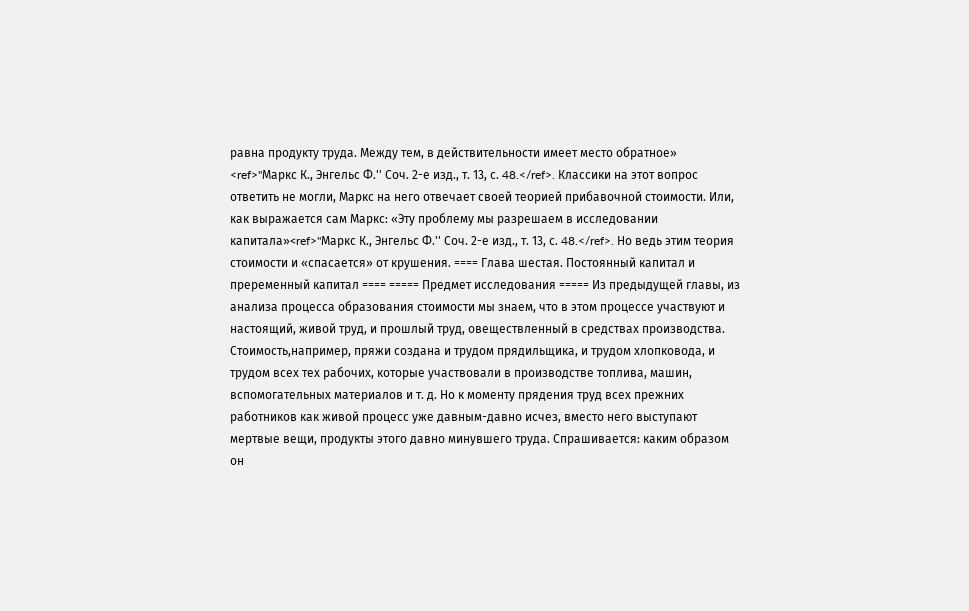равна продукту труда. Между тем, в действительности имеет место обратное» <ref>''Маркс К., Энгельс Ф.'' Соч. 2-е изд., т. 13, с. 48.</ref>. Классики на этот вопрос ответить не могли, Маркс на него отвечает своей теорией прибавочной стоимости. Или, как выражается сам Маркс: «Эту проблему мы разрешаем в исследовании капитала»<ref>''Маркс К., Энгельс Ф.'' Соч. 2-е изд., т. 13, с. 48.</ref>. Но ведь этим теория стоимости и «спасается» от крушения. ==== Глава шестая. Постоянный капитал и преременный капитал ==== ===== Предмет исследования ===== Из предыдущей главы, из анализа процесса образования стоимости мы знаем, что в этом процессе участвуют и настоящий, живой труд, и прошлый труд, овеществленный в средствах производства. Стоимость,например, пряжи создана и трудом прядильщика, и трудом хлопковода, и трудом всех тех рабочих, которые участвовали в производстве топлива, машин, вспомогательных материалов и т. д. Но к моменту прядения труд всех прежних работников как живой процесс уже давным-давно исчез, вместо него выступают мертвые вещи, продукты этого давно минувшего труда. Спрашивается: каким образом он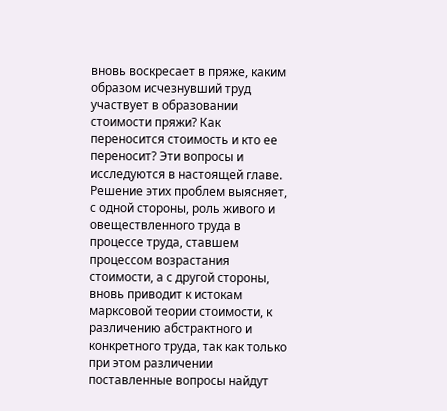вновь воскресает в пряже, каким образом исчезнувший труд участвует в образовании стоимости пряжи? Как переносится стоимость и кто ее переносит? Эти вопросы и исследуются в настоящей главе. Решение этих проблем выясняет, с одной стороны, роль живого и овеществленного труда в процессе труда, ставшем процессом возрастания стоимости, а с другой стороны, вновь приводит к истокам марксовой теории стоимости, к различению абстрактного и конкретного труда, так как только при этом различении поставленные вопросы найдут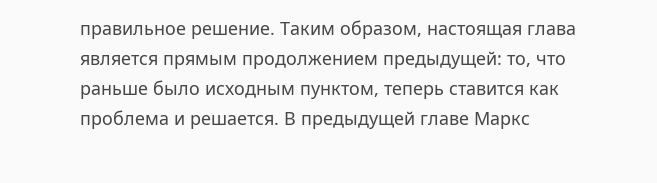правильное решение. Таким образом, настоящая глава является прямым продолжением предыдущей: то, что раньше было исходным пунктом, теперь ставится как проблема и решается. В предыдущей главе Маркс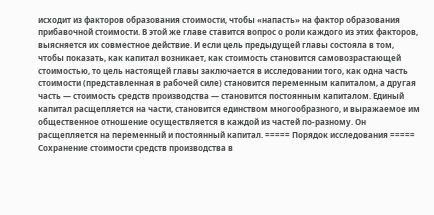исходит из факторов образования стоимости, чтобы «напасть» на фактор образования прибавочной стоимости. В этой же главе ставится вопрос о роли каждого из этих факторов, выясняется их совместное действие. И если цель предыдущей главы состояла в том, чтобы показать, как капитал возникает, как стоимость становится самовозрастающей стоимостью, то цель настоящей главы заключается в исследовании того, как одна часть стоимости (представленная в рабочей силе) становится переменным капиталом, а другая часть — стоимость средств производства — становится постоянным капиталом. Единый капитал расщепляется на части, становится единством многообразного, и выражаемое им общественное отношение осуществляется в каждой из частей по-разному. Он расщепляется на переменный и постоянный капитал. ===== Порядок исследования ===== Сохранение стоимости средств производства в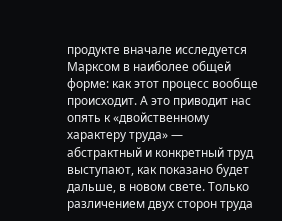продукте вначале исследуется Марксом в наиболее общей форме: как этот процесс вообще происходит. А это приводит нас опять к «двойственному характеру труда» — абстрактный и конкретный труд выступают, как показано будет дальше, в новом свете. Только различением двух сторон труда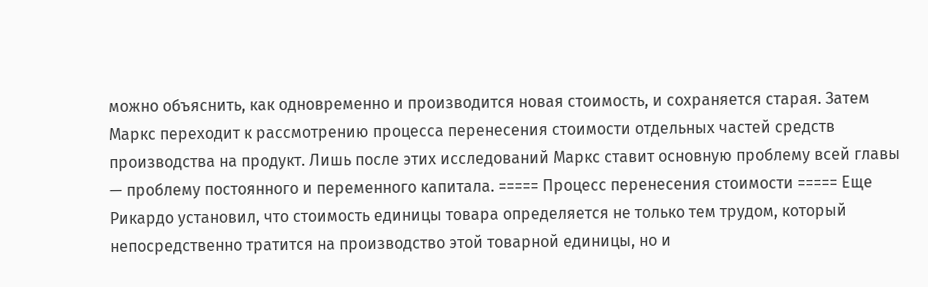можно объяснить, как одновременно и производится новая стоимость, и сохраняется старая. Затем Маркс переходит к рассмотрению процесса перенесения стоимости отдельных частей средств производства на продукт. Лишь после этих исследований Маркс ставит основную проблему всей главы — проблему постоянного и переменного капитала. ===== Процесс перенесения стоимости ===== Еще Рикардо установил, что стоимость единицы товара определяется не только тем трудом, который непосредственно тратится на производство этой товарной единицы, но и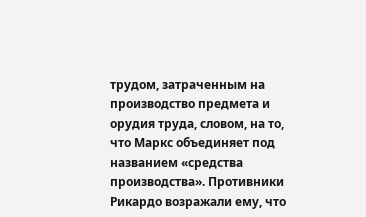трудом, затраченным на производство предмета и орудия труда, словом, на то, что Маркс объединяет под названием «средства производства». Противники Рикардо возражали ему, что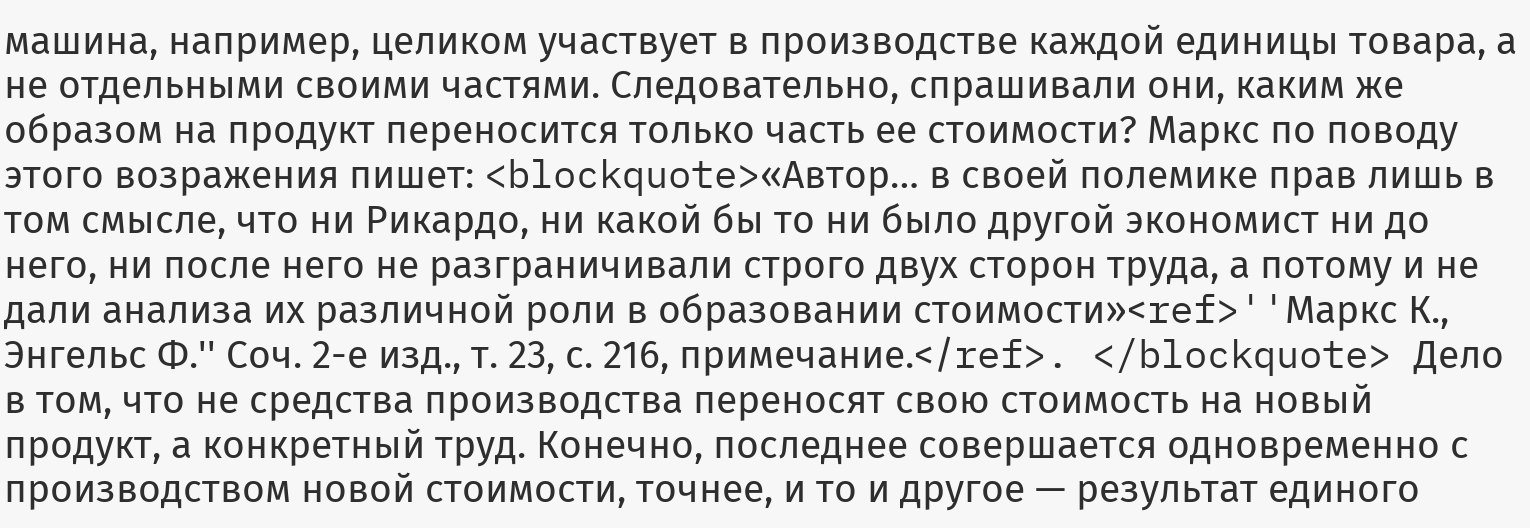машина, например, целиком участвует в производстве каждой единицы товара, а не отдельными своими частями. Следовательно, спрашивали они, каким же образом на продукт переносится только часть ее стоимости? Маркс по поводу этого возражения пишет: <blockquote>«Автор… в своей полемике прав лишь в том смысле, что ни Рикардо, ни какой бы то ни было другой экономист ни до него, ни после него не разграничивали строго двух сторон труда, а потому и не дали анализа их различной роли в образовании стоимости»<ref>''Маркс К., Энгельс Ф.'' Соч. 2-е изд., т. 23, с. 216, примечание.</ref>. </blockquote> Дело в том, что не средства производства переносят свою стоимость на новый продукт, а конкретный труд. Конечно, последнее совершается одновременно с производством новой стоимости, точнее, и то и другое — результат единого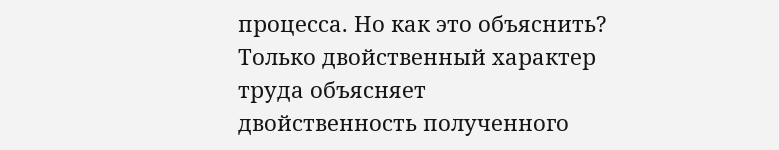процесса. Но как это объяснить? Только двойственный характер труда объясняет двойственность полученного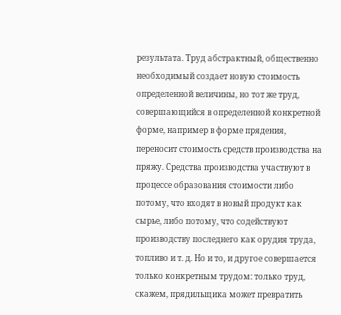результата. Труд абстрактный, общественно необходимый создает новую стоимость определенной величины, но тот же труд, совершающийся в определенной конкретной форме, например в форме прядения, переносит стоимость средств производства на пряжу. Средства производства участвуют в процессе образования стоимости либо потому, что входят в новый продукт как сырье, либо потому, что содействуют производству последнего как орудия труда, топливо и т. д. Но и то, и другое совершается только конкретным трудом: только труд, скажем, прядильщика может превратить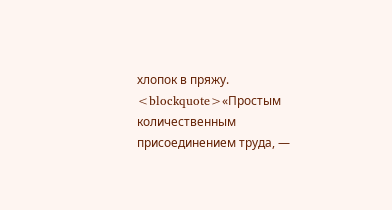хлопок в пряжу. <blockquote>«Простым количественным присоединением труда, —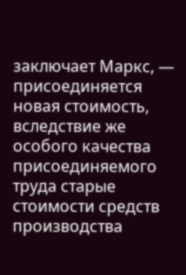заключает Маркс, — присоединяется новая стоимость, вследствие же особого качества присоединяемого труда старые стоимости средств производства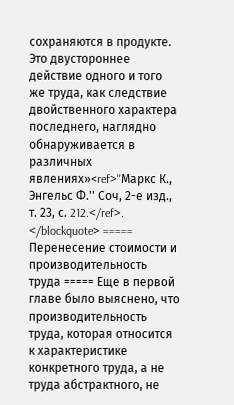сохраняются в продукте. Это двустороннее действие одного и того же труда, как следствие двойственного характера последнего, наглядно обнаруживается в различных явлениях»<ref>''Маркс К., Энгельс Ф.'' Соч, 2-е изд., т. 23, с. 212.</ref>. </blockquote> ===== Перенесение стоимости и производительность труда ===== Еще в первой главе было выяснено, что производительность труда, которая относится к характеристике конкретного труда, а не труда абстрактного, не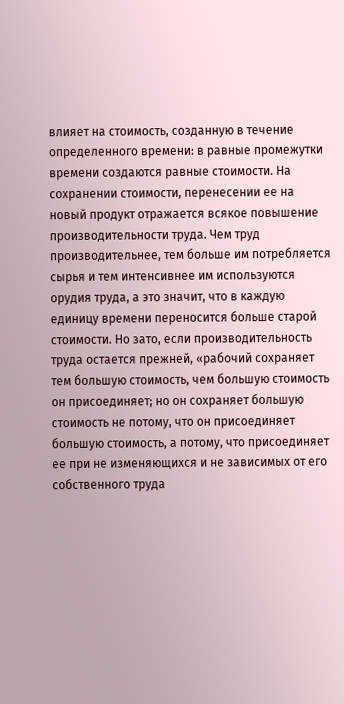влияет на стоимость, созданную в течение определенного времени: в равные промежутки времени создаются равные стоимости. На сохранении стоимости, перенесении ее на новый продукт отражается всякое повышение производительности труда. Чем труд производительнее, тем больше им потребляется сырья и тем интенсивнее им используются орудия труда, а это значит, что в каждую единицу времени переносится больше старой стоимости. Но зато, если производительность труда остается прежней, «рабочий сохраняет тем большую стоимость, чем большую стоимость он присоединяет; но он сохраняет большую стоимость не потому, что он присоединяет большую стоимость, а потому, что присоединяет ее при не изменяющихся и не зависимых от его собственного труда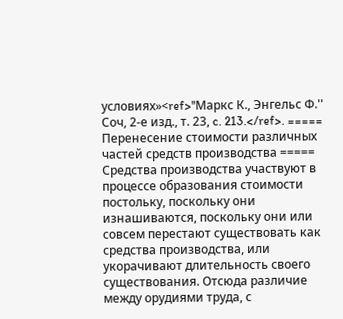условиях»<ref>''Маркс К., Энгельс Ф.'' Соч, 2-е изд., т. 23, c. 213.</ref>. ===== Перенесение стоимости различных частей средств производства ===== Средства производства участвуют в процессе образования стоимости постольку, поскольку они изнашиваются, поскольку они или совсем перестают существовать как средства производства, или укорачивают длительность своего существования. Отсюда различие между орудиями труда, с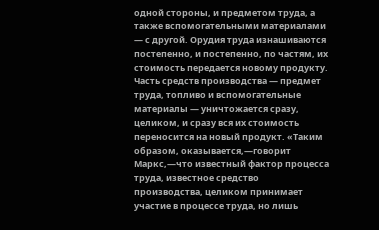одной стороны, и предметом труда, а также вспомогательными материалами — с другой. Орудия труда изнашиваются постепенно, и постепенно, по частям, их стоимость передается новому продукту. Часть средств производства — предмет труда, топливо и вспомогательные материалы — уничтожается сразу, целиком, и сразу вся их стоимость переносится на новый продукт. «Таким образом, оказывается,—говорит Маркс,—что известный фактор процесса труда, известное средство производства, целиком принимает участие в процессе труда, но лишь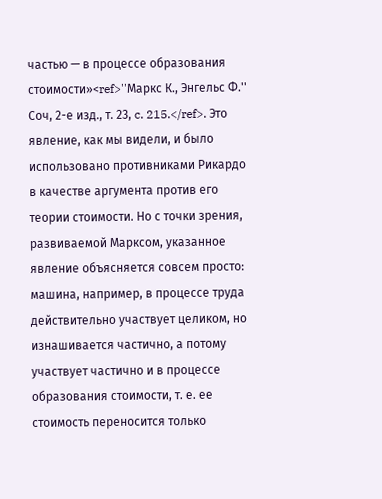частью — в процессе образования стоимости»<ref>''Маркс К., Энгельс Ф.'' Соч, 2-е изд., т. 23, c. 215.</ref>. Это явление, как мы видели, и было использовано противниками Рикардо в качестве аргумента против его теории стоимости. Но с точки зрения, развиваемой Марксом, указанное явление объясняется совсем просто: машина, например, в процессе труда действительно участвует целиком, но изнашивается частично, а потому участвует частично и в процессе образования стоимости, т. е. ее стоимость переносится только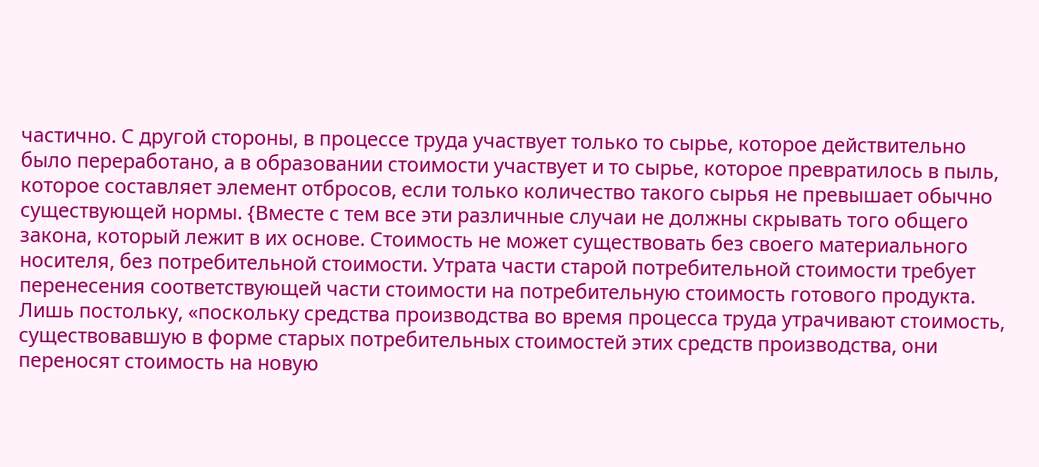частично. С другой стороны, в процессе труда участвует только то сырье, которое действительно было переработано, а в образовании стоимости участвует и то сырье, которое превратилось в пыль, которое составляет элемент отбросов, если только количество такого сырья не превышает обычно существующей нормы. {Вместе с тем все эти различные случаи не должны скрывать того общего закона, который лежит в их основе. Стоимость не может существовать без своего материального носителя, без потребительной стоимости. Утрата части старой потребительной стоимости требует перенесения соответствующей части стоимости на потребительную стоимость готового продукта. Лишь постольку, «поскольку средства производства во время процесса труда утрачивают стоимость, существовавшую в форме старых потребительных стоимостей этих средств производства, они переносят стоимость на новую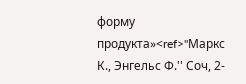форму продукта»<ref>''Маркс К., Энгельс Ф.'' Соч, 2-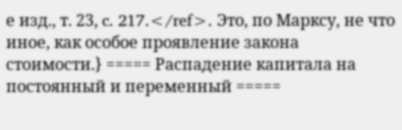е изд., т. 23, c. 217.</ref>. Это, по Марксу, не что иное, как особое проявление закона стоимости.} ===== Распадение капитала на постоянный и переменный =====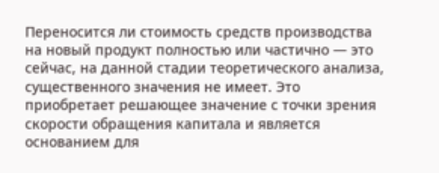Переносится ли стоимость средств производства на новый продукт полностью или частично — это сейчас, на данной стадии теоретического анализа, существенного значения не имеет. Это приобретает решающее значение с точки зрения скорости обращения капитала и является основанием для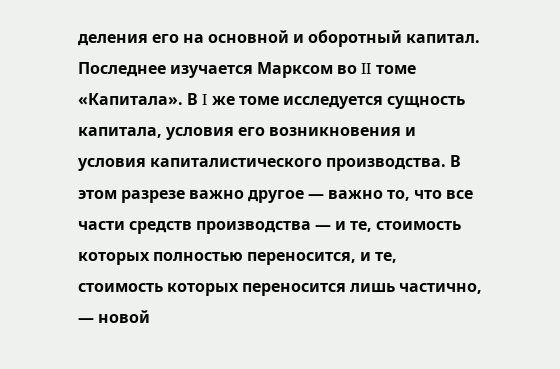деления его на основной и оборотный капитал. Последнее изучается Марксом во II томе «Капитала». В I же томе исследуется сущность капитала, условия его возникновения и условия капиталистического производства. В этом разрезе важно другое — важно то, что все части средств производства — и те, стоимость которых полностью переносится, и те, стоимость которых переносится лишь частично, — новой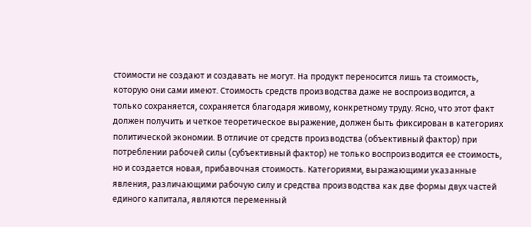стоимости не создают и создавать не могут. На продукт переносится лишь та стоимость, которую они сами имеют. Стоимость средств производства даже не воспроизводится, а только сохраняется, сохраняется благодаря живому, конкретному труду. Ясно, что этот факт должен получить и четкое теоретическое выражение, должен быть фиксирован в категориях политической экономии. В отличие от средств производства (объективный фактор) при потреблении рабочей силы (субъективный фактор) не только воспроизводится ее стоимость, но и создается новая, прибавочная стоимость. Категориями, выражающими указанные явления, различающими рабочую силу и средства производства как две формы двух частей единого капитала, являются переменный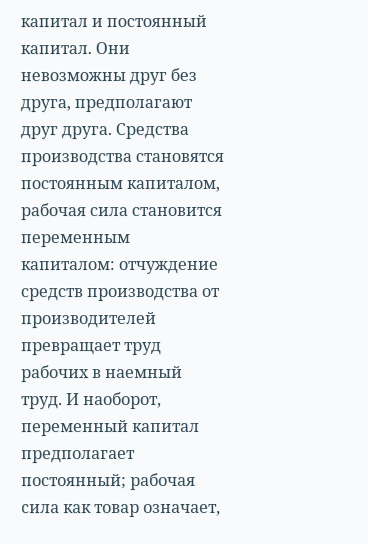капитал и постоянный капитал. Они невозможны друг без друга, предполагают друг друга. Средства производства становятся постоянным капиталом, рабочая сила становится переменным капиталом: отчуждение средств производства от производителей превращает труд рабочих в наемный труд. И наоборот, переменный капитал предполагает постоянный; рабочая cила как товар означает,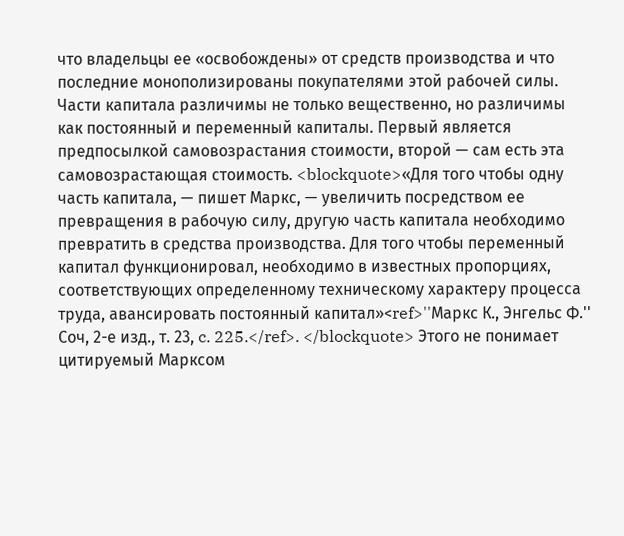что владельцы ее «освобождены» от средств производства и что последние монополизированы покупателями этой рабочей силы. Части капитала различимы не только вещественно, но различимы как постоянный и переменный капиталы. Первый является предпосылкой самовозрастания стоимости, второй — сам есть эта самовозрастающая стоимость. <blockquote>«Для того чтобы одну часть капитала, — пишет Маркс, — увеличить посредством ее превращения в рабочую силу, другую часть капитала необходимо превратить в средства производства. Для того чтобы переменный капитал функционировал, необходимо в известных пропорциях, соответствующих определенному техническому характеру процесса труда, авансировать постоянный капитал»<ref>''Маркс К., Энгельс Ф.'' Соч, 2-е изд., т. 23, c. 225.</ref>. </blockquote> Этого не понимает цитируемый Марксом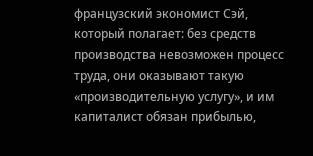французский экономист Сэй, который полагает: без средств производства невозможен процесс труда, они оказывают такую «производительную услугу», и им капиталист обязан прибылью,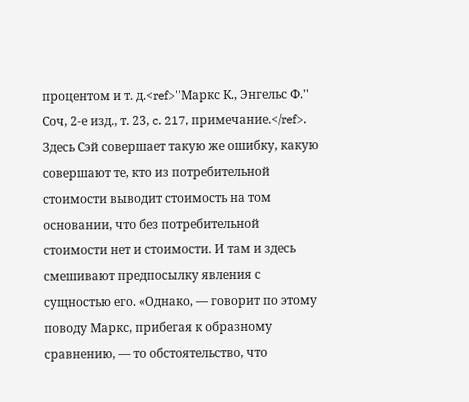процентом и т. д.<ref>''Маркс К., Энгельс Ф.'' Соч, 2-е изд., т. 23, c. 217, примечание.</ref>. Здесь Сэй совершает такую же ошибку, какую совершают те, кто из потребительной стоимости выводит стоимость на том основании, что без потребительной стоимости нет и стоимости. И там и здесь смешивают предпосылку явления с сущностью его. «Однако, — говорит по этому поводу Маркс, прибегая к образному сравнению, — то обстоятельство, что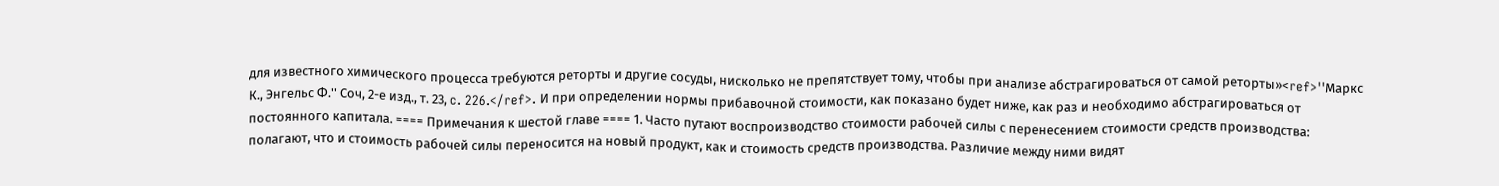для известного химического процесса требуются реторты и другие сосуды, нисколько не препятствует тому, чтобы при анализе абстрагироваться от самой реторты»<ref>''Маркс К., Энгельс Ф.'' Соч, 2-е изд., т. 23, c. 226.</ref>. И при определении нормы прибавочной стоимости, как показано будет ниже, как раз и необходимо абстрагироваться от постоянного капитала. ==== Примечания к шестой главе ==== 1. Часто путают воспроизводство стоимости рабочей силы с перенесением стоимости средств производства: полагают, что и стоимость рабочей силы переносится на новый продукт, как и стоимость средств производства. Различие между ними видят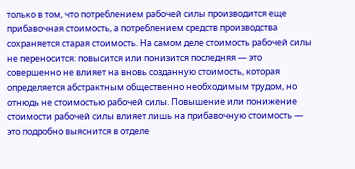только в том, что потреблением рабочей силы производится еще прибавочная стоимость, а потреблением средств производства сохраняется старая стоимость. На самом деле стоимость рабочей силы не переносится: повысится или понизится последняя — это совершенно не влияет на вновь созданную стоимость, которая определяется абстрактным общественно необходимым трудом, но отнюдь не стоимостью рабочей силы. Повышение или понижение стоимости рабочей силы влияет лишь на прибавочную стоимость — это подробно выяснится в отделе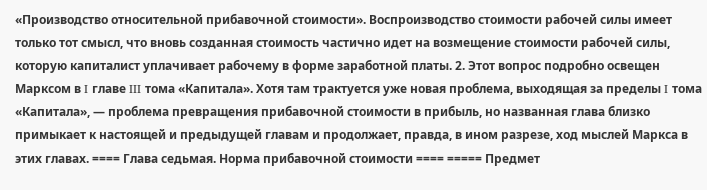«Производство относительной прибавочной стоимости». Воспроизводство стоимости рабочей силы имеет только тот смысл, что вновь созданная стоимость частично идет на возмещение стоимости рабочей силы, которую капиталист уплачивает рабочему в форме заработной платы. 2. Этот вопрос подробно освещен Марксом в I главе III тома «Капитала». Хотя там трактуется уже новая проблема, выходящая за пределы I тома «Капитала», — проблема превращения прибавочной стоимости в прибыль, но названная глава близко примыкает к настоящей и предыдущей главам и продолжает, правда, в ином разрезе, ход мыслей Маркса в этих главах. ==== Глава седьмая. Норма прибавочной стоимости ==== ===== Предмет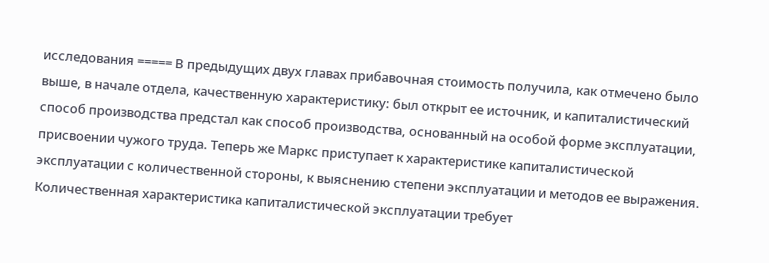исследования ===== В предыдущих двух главах прибавочная стоимость получила, как отмечено было выше, в начале отдела, качественную характеристику: был открыт ее источник, и капиталистический способ производства предстал как способ производства, основанный на особой форме эксплуатации, присвоении чужого труда. Теперь же Маркс приступает к характеристике капиталистической эксплуатации с количественной стороны, к выяснению степени эксплуатации и методов ее выражения. Количественная характеристика капиталистической эксплуатации требует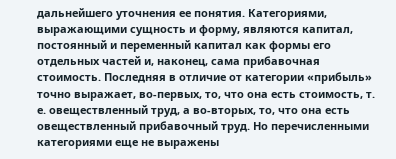дальнейшего уточнения ее понятия. Категориями, выражающими сущность и форму, являются капитал, постоянный и переменный капитал как формы его отдельных частей и, наконец, сама прибавочная стоимость. Последняя в отличие от категории «прибыль» точно выражает, во-первых, то, что она есть стоимость, т. е. овеществленный труд, а во-вторых, то, что она есть овеществленный прибавочный труд. Но перечисленными категориями еще не выражены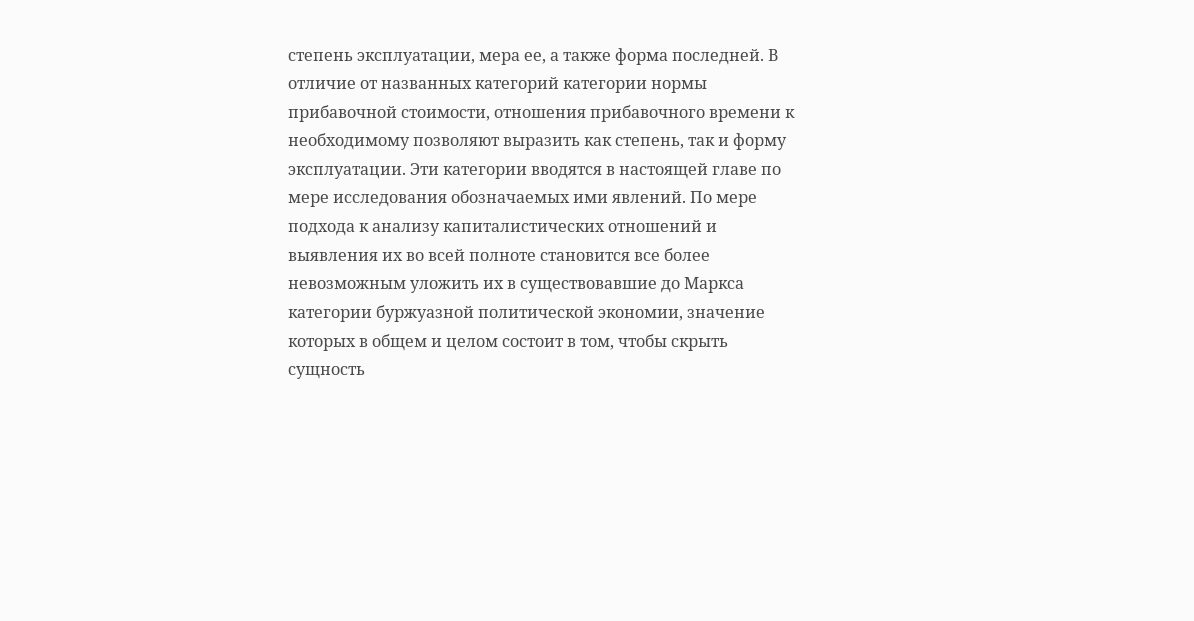степень эксплуатации, мера ее, а также форма последней. В отличие от названных категорий категории нормы прибавочной стоимости, отношения прибавочного времени к необходимому позволяют выразить как степень, так и форму эксплуатации. Эти категории вводятся в настоящей главе по мере исследования обозначаемых ими явлений. По мере подхода к анализу капиталистических отношений и выявления их во всей полноте становится все более невозможным уложить их в существовавшие до Маркса категории буржуазной политической экономии, значение которых в общем и целом состоит в том, чтобы скрыть сущность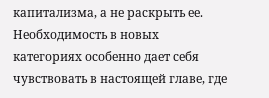капитализма, а не раскрыть ее. Необходимость в новых категориях особенно дает себя чувствовать в настоящей главе, где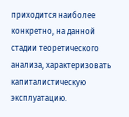приходится наиболее конкретно, на данной стадии теоретического анализа, характеризовать капиталистическую эксплуатацию.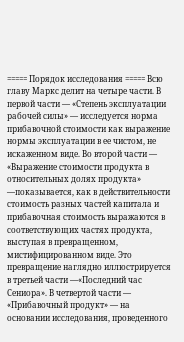===== Порядок исследования ===== Всю главу Маркс делит на четыре части. В первой части — «Степень эксплуатации рабочей силы» — исследуется норма прибавочной стоимости как выражение нормы эксплуатации в ее чистом, не искаженном виде. Во второй части — «Выражение стоимости продукта в относительных долях продукта» —показывается, как в действительности стоимость разных частей капитала и прибавочная стоимость выражаются в соответствующих частях продукта, выступая в превращенном, мистифицированном виде. Это превращение наглядно иллюстрируется в третьей части —«Последний час Сениора». В четвертой части — «Прибавочный продукт» — на основании исследования, проведенного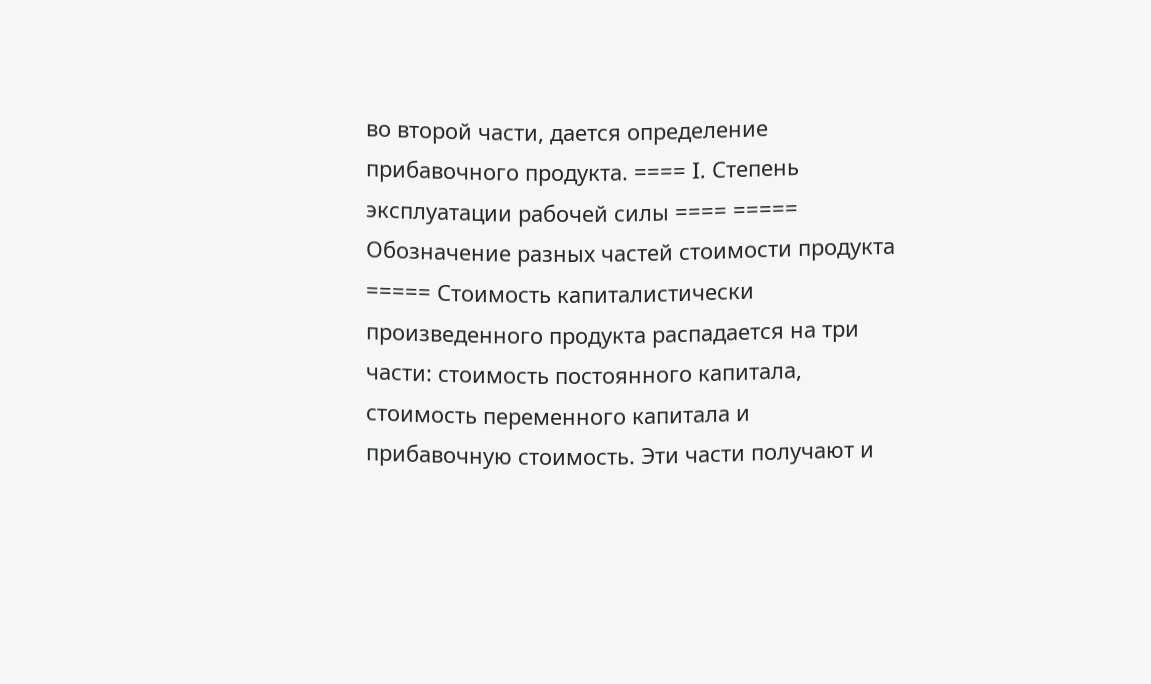во второй части, дается определение прибавочного продукта. ==== I. Степень эксплуатации рабочей силы ==== ===== Обозначение разных частей стоимости продукта ===== Стоимость капиталистически произведенного продукта распадается на три части: стоимость постоянного капитала, стоимость переменного капитала и прибавочную стоимость. Эти части получают и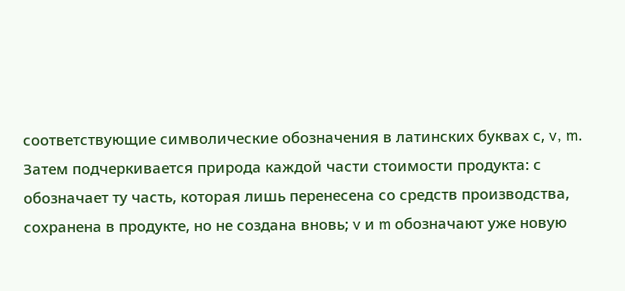соответствующие символические обозначения в латинских буквах с, v, m. Затем подчеркивается природа каждой части стоимости продукта: с обозначает ту часть, которая лишь перенесена со средств производства, сохранена в продукте, но не создана вновь; v и m обозначают уже новую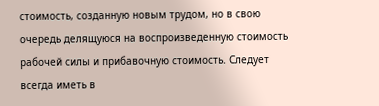стоимость, созданную новым трудом, но в свою очередь делящуюся на воспроизведенную стоимость рабочей силы и прибавочную стоимость. Следует всегда иметь в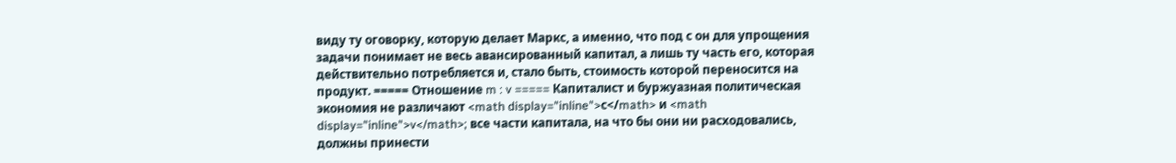виду ту оговорку, которую делает Маркс, а именно, что под с он для упрощения задачи понимает не весь авансированный капитал, а лишь ту часть его, которая действительно потребляется и, стало быть, стоимость которой переносится на продукт. ===== Отношение m : v ===== Капиталист и буржуазная политическая экономия не различают <math display="inline">с</math> и <math display="inline">v</math>; все части капитала, на что бы они ни расходовались, должны принести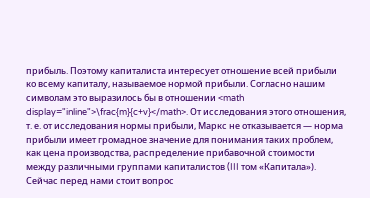прибыль. Поэтому капиталиста интересует отношение всей прибыли ко всему капиталу, называемое нормой прибыли. Согласно нашим символам это выразилось бы в отношении <math display="inline">\frac{m}{c+v}</math>. От исследования этого отношения, т. е. от исследования нормы прибыли, Маркс не отказывается — норма прибыли имеет громадное значение для понимания таких проблем, как цена производства, распределение прибавочной стоимости между различными группами капиталистов (III том «Капитала»). Сейчас перед нами стоит вопрос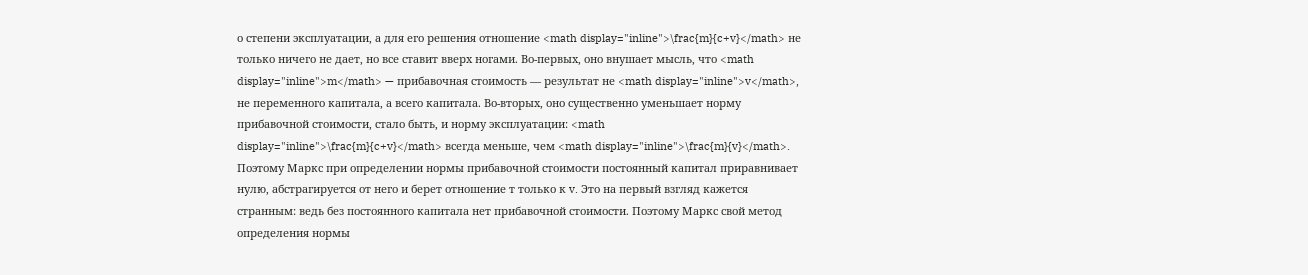о степени эксплуатации, а для его решения отношение <math display="inline">\frac{m}{c+v}</math> не только ничего не дает, но все ставит вверх ногами. Во-первых, оно внушает мысль, что <math display="inline">m</math> — прибавочная стоимость — результат не <math display="inline">v</math>, не переменного капитала, а всего капитала. Во-вторых, оно существенно уменьшает норму прибавочной стоимости, стало быть, и норму эксплуатации: <math display="inline">\frac{m}{c+v}</math> всегда меньше, чем <math display="inline">\frac{m}{v}</math>. Поэтому Маркс при определении нормы прибавочной стоимости постоянный капитал приравнивает нулю, абстрагируется от него и берет отношение т только к v. Это на первый взгляд кажется странным: ведь без постоянного капитала нет прибавочной стоимости. Поэтому Маркс свой метод определения нормы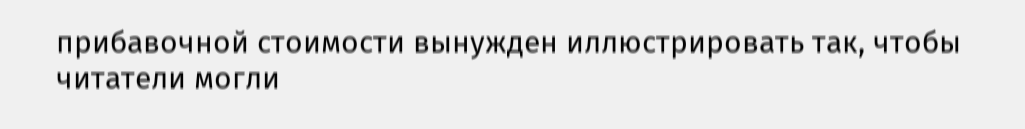прибавочной стоимости вынужден иллюстрировать так, чтобы читатели могли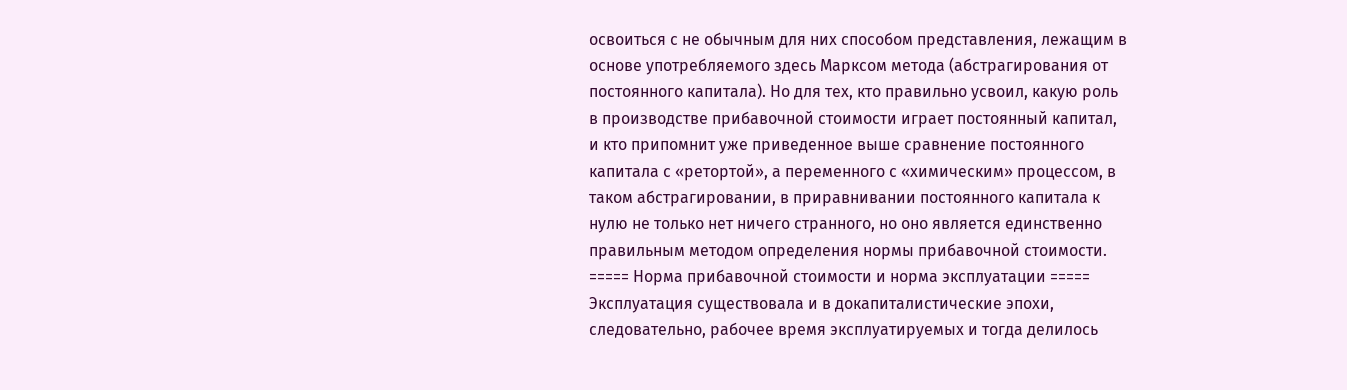освоиться с не обычным для них способом представления, лежащим в основе употребляемого здесь Марксом метода (абстрагирования от постоянного капитала). Но для тех, кто правильно усвоил, какую роль в производстве прибавочной стоимости играет постоянный капитал, и кто припомнит уже приведенное выше сравнение постоянного капитала с «ретортой», а переменного с «химическим» процессом, в таком абстрагировании, в приравнивании постоянного капитала к нулю не только нет ничего странного, но оно является единственно правильным методом определения нормы прибавочной стоимости. ===== Норма прибавочной стоимости и норма эксплуатации ===== Эксплуатация существовала и в докапиталистические эпохи, следовательно, рабочее время эксплуатируемых и тогда делилось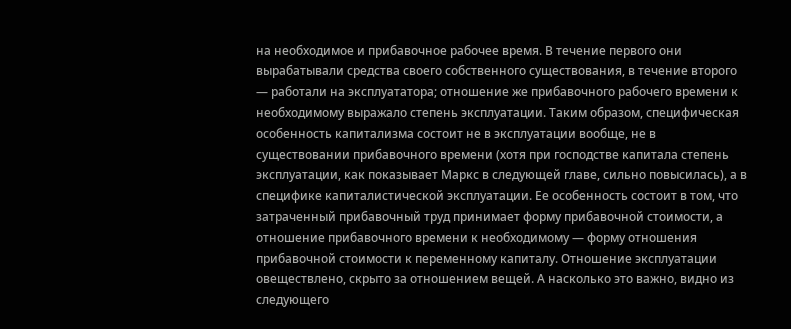на необходимое и прибавочное рабочее время. В течение первого они вырабатывали средства своего собственного существования, в течение второго — работали на эксплуататора; отношение же прибавочного рабочего времени к необходимому выражало степень эксплуатации. Таким образом, специфическая особенность капитализма состоит не в эксплуатации вообще, не в существовании прибавочного времени (хотя при господстве капитала степень эксплуатации, как показывает Маркс в следующей главе, сильно повысилась), а в специфике капиталистической эксплуатации. Ее особенность состоит в том, что затраченный прибавочный труд принимает форму прибавочной стоимости, а отношение прибавочного времени к необходимому — форму отношения прибавочной стоимости к переменному капиталу. Отношение эксплуатации овеществлено, скрыто за отношением вещей. А насколько это важно, видно из следующего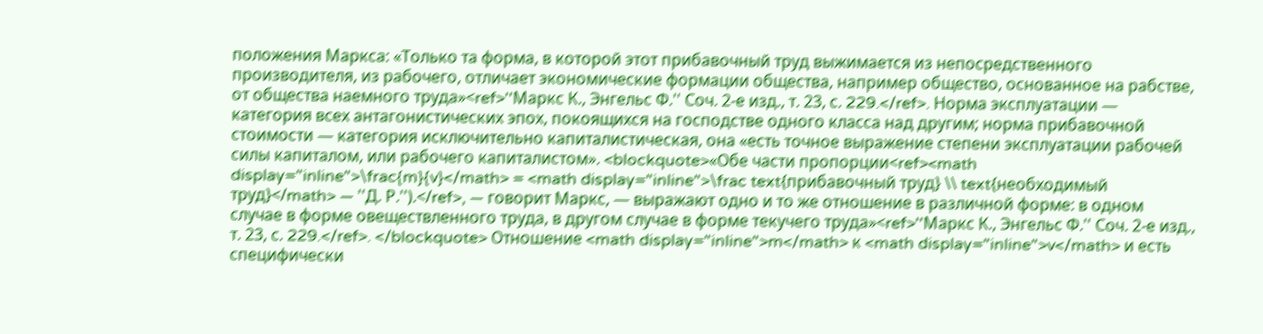положения Маркса: «Только та форма, в которой этот прибавочный труд выжимается из непосредственного производителя, из рабочего, отличает экономические формации общества, например общество, основанное на рабстве, от общества наемного труда»<ref>''Маркс К., Энгельс Ф.'' Соч. 2-е изд., т. 23, с. 229.</ref>. Норма эксплуатации — категория всех антагонистических эпох, покоящихся на господстве одного класса над другим; норма прибавочной стоимости — категория исключительно капиталистическая, она «есть точное выражение степени эксплуатации рабочей силы капиталом, или рабочего капиталистом». <blockquote>«Обе части пропорции<ref><math display="inline">\frac{m}{v}</math> = <math display="inline">\frac text{прибавочный труд} \\ text{необходимый труд}</math> — ''Д. Р.'').</ref>, — говорит Маркс, — выражают одно и то же отношение в различной форме: в одном случае в форме овеществленного труда, в другом случае в форме текучего труда»<ref>''Маркс К., Энгельс Ф.'' Соч. 2-е изд., т. 23, с. 229.</ref>. </blockquote> Отношение <math display="inline">m</math> к <math display="inline">v</math> и есть специфически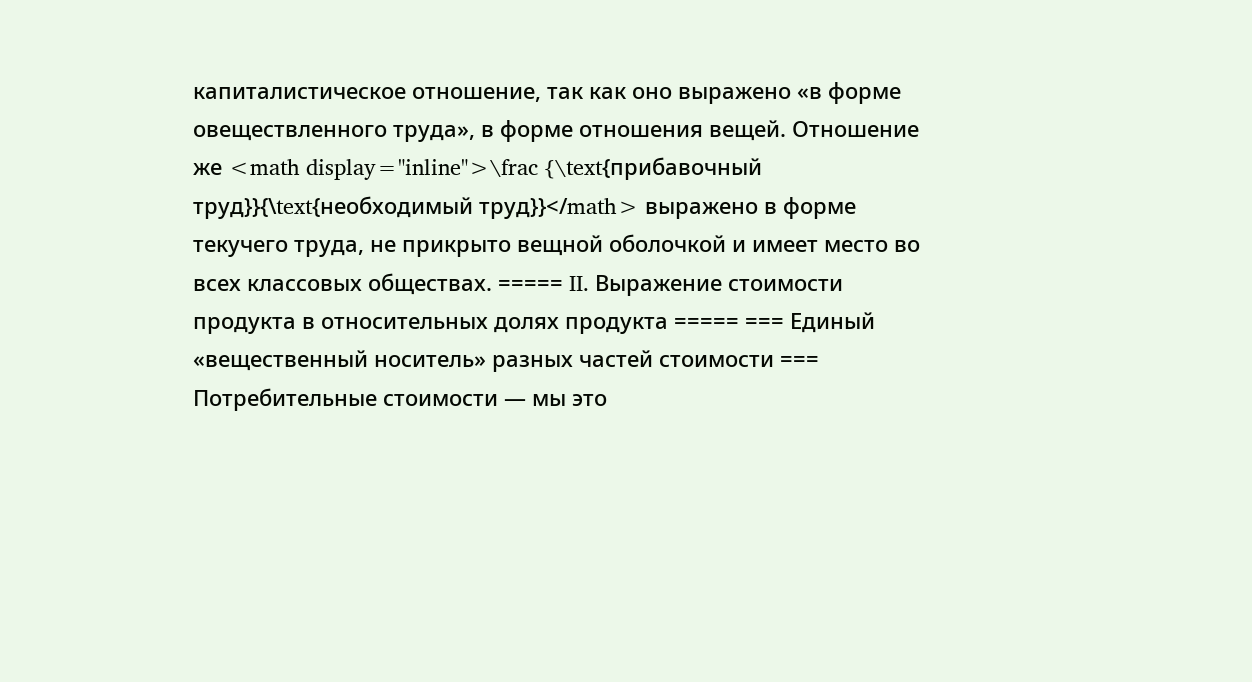капиталистическое отношение, так как оно выражено «в форме овеществленного труда», в форме отношения вещей. Отношение же <math display="inline">\frac {\text{прибавочный труд}}{\text{необходимый труд}}</math> выражено в форме текучего труда, не прикрыто вещной оболочкой и имеет место во всех классовых обществах. ===== II. Выражение стоимости продукта в относительных долях продукта ===== === Единый «вещественный носитель» разных частей стоимости === Потребительные стоимости — мы это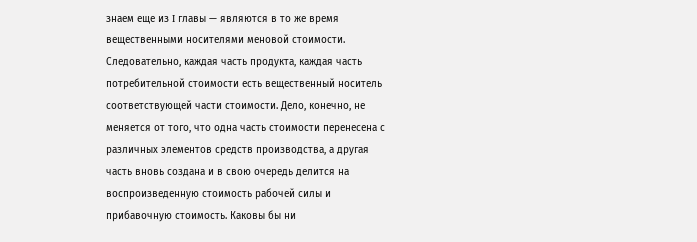знаем еще из I главы — являются в то же время вещественными носителями меновой стоимости. Следовательно, каждая часть продукта, каждая часть потребительной стоимости есть вещественный носитель соответствующей части стоимости. Дело, конечно, не меняется от того, что одна часть стоимости перенесена с различных элементов средств производства, а другая часть вновь создана и в свою очередь делится на воспроизведенную стоимость рабочей силы и прибавочную стоимость. Каковы бы ни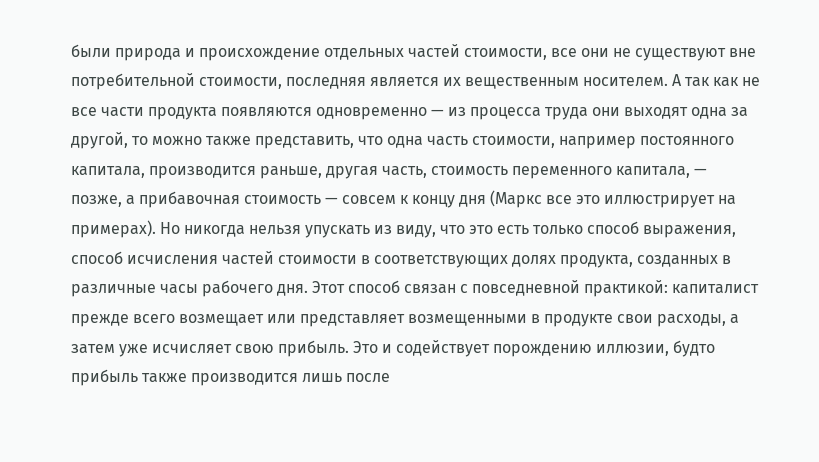были природа и происхождение отдельных частей стоимости, все они не существуют вне потребительной стоимости, последняя является их вещественным носителем. А так как не все части продукта появляются одновременно — из процесса труда они выходят одна за другой, то можно также представить, что одна часть стоимости, например постоянного капитала, производится раньше, другая часть, стоимость переменного капитала, — позже, а прибавочная стоимость — совсем к концу дня (Маркс все это иллюстрирует на примерах). Но никогда нельзя упускать из виду, что это есть только способ выражения, способ исчисления частей стоимости в соответствующих долях продукта, созданных в различные часы рабочего дня. Этот способ связан с повседневной практикой: капиталист прежде всего возмещает или представляет возмещенными в продукте свои расходы, а затем уже исчисляет свою прибыль. Это и содействует порождению иллюзии, будто прибыль также производится лишь после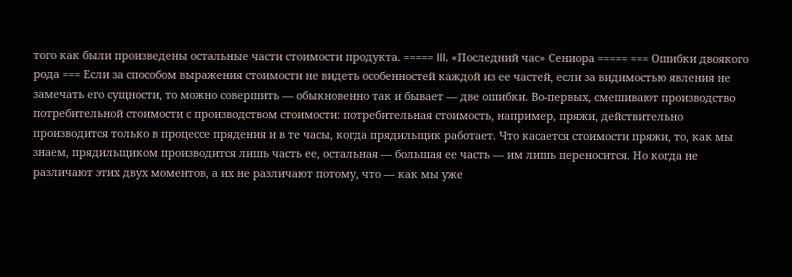того как были произведены остальные части стоимости продукта. ===== III. «Последний час» Сениора ===== === Ошибки двоякого рода === Если за способом выражения стоимости не видеть особенностей каждой из ее частей, если за видимостью явления не замечать его сущности, то можно совершить — обыкновенно так и бывает — две ошибки. Во-первых, смешивают производство потребительной стоимости с производством стоимости: потребительная стоимость, например, пряжи, действительно производится только в процессе прядения и в те часы, когда прядильщик работает. Что касается стоимости пряжи, то, как мы знаем, прядильщиком производится лишь часть ее, остальная — большая ее часть — им лишь переносится. Но когда не различают этих двух моментов, а их не различают потому, что — как мы уже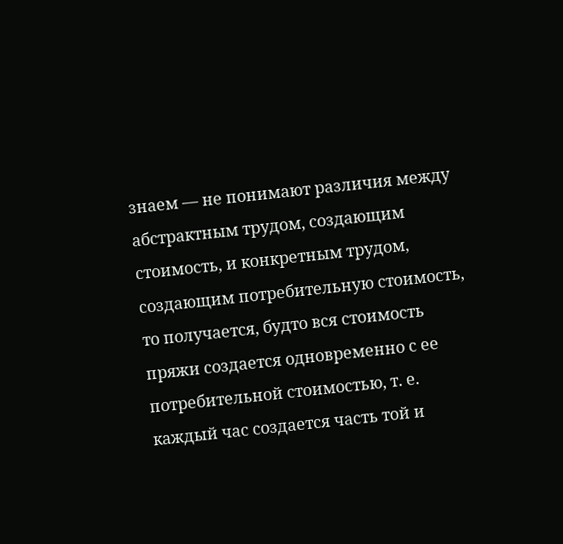знаем — не понимают различия между абстрактным трудом, создающим стоимость, и конкретным трудом, создающим потребительную стоимость, то получается, будто вся стоимость пряжи создается одновременно с ее потребительной стоимостью, т. е. каждый час создается часть той и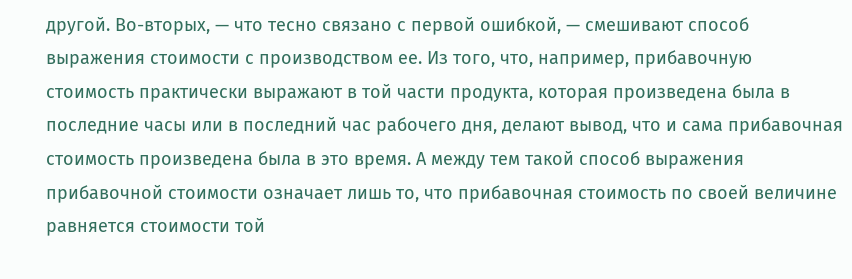другой. Во-вторых, — что тесно связано с первой ошибкой, — смешивают способ выражения стоимости с производством ее. Из того, что, например, прибавочную стоимость практически выражают в той части продукта, которая произведена была в последние часы или в последний час рабочего дня, делают вывод, что и сама прибавочная стоимость произведена была в это время. А между тем такой способ выражения прибавочной стоимости означает лишь то, что прибавочная стоимость по своей величине равняется стоимости той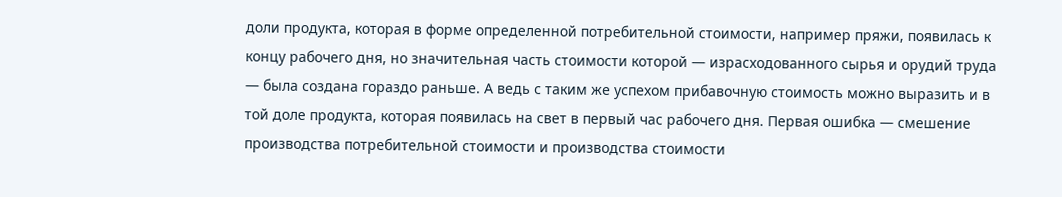доли продукта, которая в форме определенной потребительной стоимости, например пряжи, появилась к концу рабочего дня, но значительная часть стоимости которой — израсходованного сырья и орудий труда — была создана гораздо раньше. А ведь с таким же успехом прибавочную стоимость можно выразить и в той доле продукта, которая появилась на свет в первый час рабочего дня. Первая ошибка — смешение производства потребительной стоимости и производства стоимости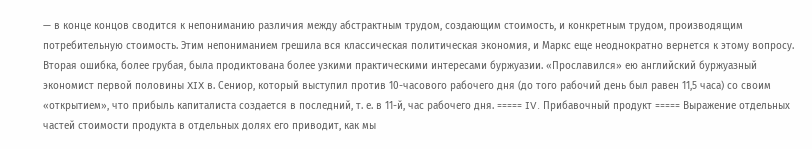— в конце концов сводится к непониманию различия между абстрактным трудом, создающим стоимость, и конкретным трудом, производящим потребительную стоимость. Этим непониманием грешила вся классическая политическая экономия, и Маркс еще неоднократно вернется к этому вопросу. Вторая ошибка, более грубая, была продиктована более узкими практическими интересами буржуазии. «Прославился» ею английский буржуазный экономист первой половины XIX в. Сениор, который выступил против 10-часового рабочего дня (до того рабочий день был равен 11,5 часа) со своим «открытием», что прибыль капиталиста создается в последний, т. е. в 11-й, час рабочего дня. ===== IV. Прибавочный продукт ===== Выражение отдельных частей стоимости продукта в отдельных долях его приводит, как мы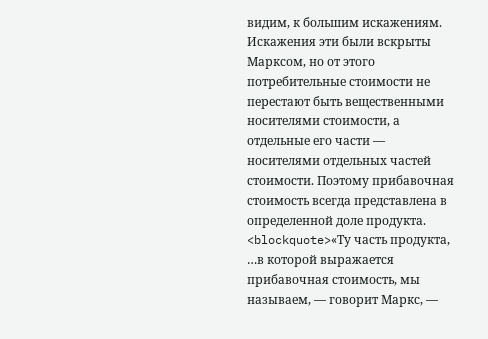видим, к большим искажениям. Искажения эти были вскрыты Марксом, но от этого потребительные стоимости не перестают быть вещественными носителями стоимости, а отдельные его части — носителями отдельных частей стоимости. Поэтому прибавочная стоимость всегда представлена в определенной доле продукта. <blockquote>«Ту часть продукта, …в которой выражается прибавочная стоимость, мы называем, — говорит Маркс, —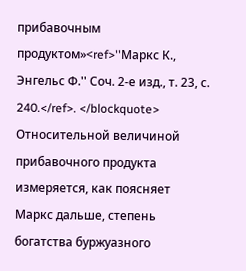прибавочным продуктом»<ref>''Маркс К., Энгельс Ф.'' Соч. 2-е изд., т. 23, с. 240.</ref>. </blockquote> Относительной величиной прибавочного продукта измеряется, как поясняет Маркс дальше, степень богатства буржуазного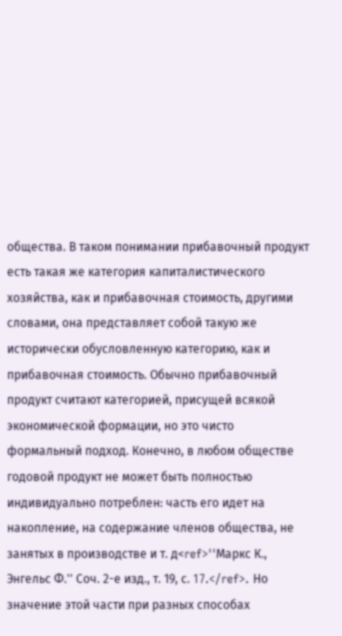общества. В таком понимании прибавочный продукт есть такая же категория капиталистического хозяйства, как и прибавочная стоимость, другими словами, она представляет собой такую же исторически обусловленную категорию, как и прибавочная стоимость. Обычно прибавочный продукт считают категорией, присущей всякой экономической формации, но это чисто формальный подход. Конечно, в любом обществе годовой продукт не может быть полностью индивидуально потреблен: часть его идет на накопление, на содержание членов общества, не занятых в производстве и т. д<ref>''Маркс К., Энгельс Ф.'' Соч. 2-е изд., т. 19, с. 17.</ref>. Но значение этой части при разных способах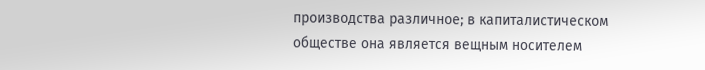производства различное; в капиталистическом обществе она является вещным носителем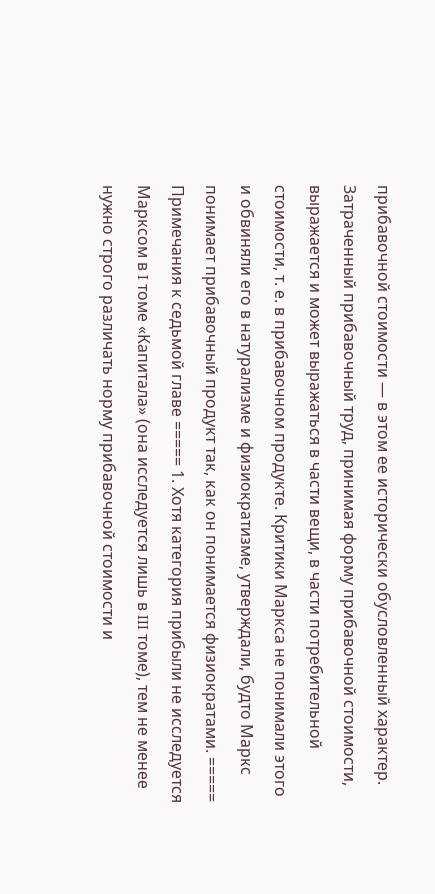прибавочной стоимости — в этом ее исторически обусловленный характер. Затраченный прибавочный труд, принимая форму прибавочной стоимости, выражается и может выражаться в части вещи, в части потребительной стоимости, т. е. в прибавочном продукте. Критики Маркса не понимали этого и обвиняли его в натурализме и физиократизме, утверждали, будто Маркс понимает прибавочный продукт так, как он понимается физиократами. ===== Примечания к седьмой главе ===== 1. Хотя категория прибыли не исследуется Марксом в I томе «Капитала» (она исследуется лишь в III томе), тем не менее нужно строго различать норму прибавочной стоимости и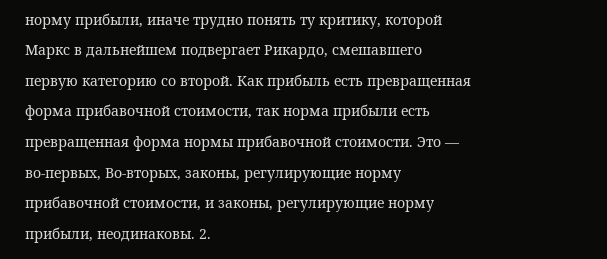норму прибыли, иначе трудно понять ту критику, которой Маркс в дальнейшем подвергает Рикардо, смешавшего первую категорию со второй. Как прибыль есть превращенная форма прибавочной стоимости, так норма прибыли есть превращенная форма нормы прибавочной стоимости. Это — во-первых, Во-вторых, законы, регулирующие норму прибавочной стоимости, и законы, регулирующие норму прибыли, неодинаковы. 2.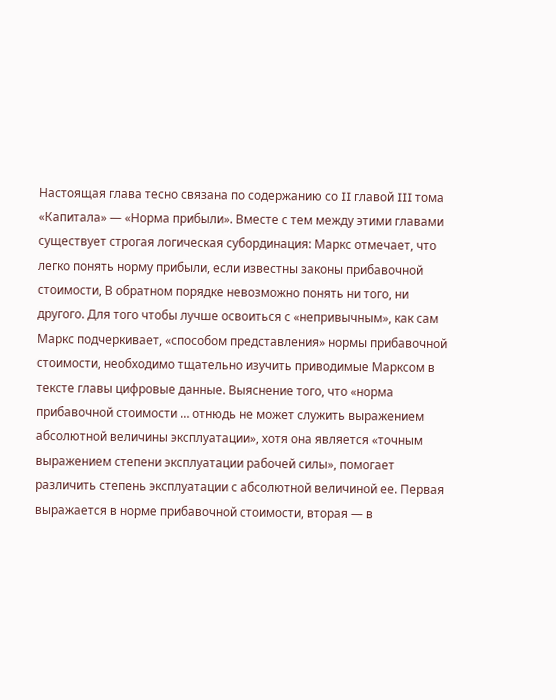Настоящая глава тесно связана по содержанию со II главой III тома «Капитала» — «Норма прибыли». Вместе с тем между этими главами существует строгая логическая субординация: Маркс отмечает, что легко понять норму прибыли, если известны законы прибавочной стоимости, В обратном порядке невозможно понять ни того, ни другого. Для того чтобы лучше освоиться с «непривычным», как сам Маркс подчеркивает, «способом представления» нормы прибавочной стоимости, необходимо тщательно изучить приводимые Марксом в тексте главы цифровые данные. Выяснение того, что «норма прибавочной стоимости … отнюдь не может служить выражением абсолютной величины эксплуатации», хотя она является «точным выражением степени эксплуатации рабочей силы», помогает различить степень эксплуатации с абсолютной величиной ее. Первая выражается в норме прибавочной стоимости, вторая — в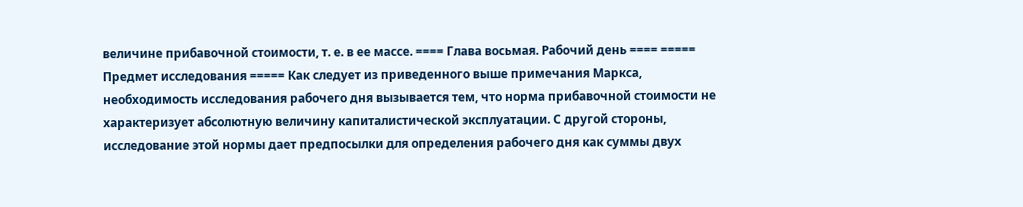величине прибавочной стоимости, т. е. в ее массе. ==== Глава восьмая. Рабочий день ==== ===== Предмет исследования ===== Как следует из приведенного выше примечания Маркса, необходимость исследования рабочего дня вызывается тем, что норма прибавочной стоимости не характеризует абсолютную величину капиталистической эксплуатации. С другой стороны, исследование этой нормы дает предпосылки для определения рабочего дня как суммы двух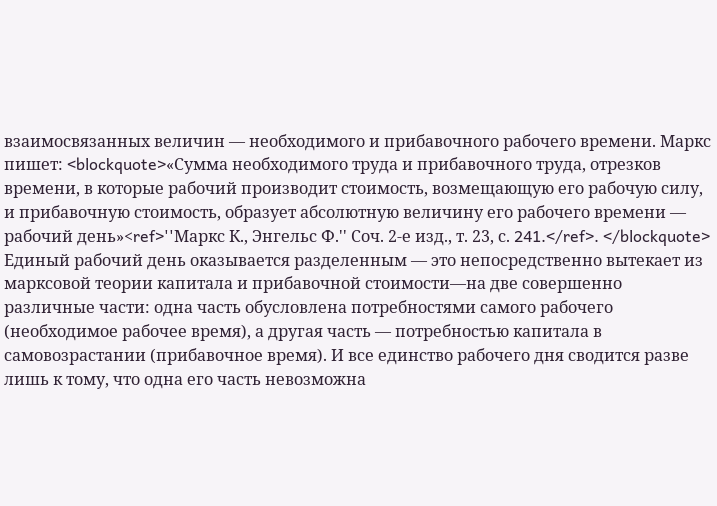взаимосвязанных величин — необходимого и прибавочного рабочего времени. Маркс пишет: <blockquote>«Сумма необходимого труда и прибавочного труда, отрезков времени, в которые рабочий производит стоимость, возмещающую его рабочую силу, и прибавочную стоимость, образует абсолютную величину его рабочего времени — рабочий день»<ref>''Маркс К., Энгельс Ф.'' Соч. 2-е изд., т. 23, с. 241.</ref>. </blockquote> Единый рабочий день оказывается разделенным — это непосредственно вытекает из марксовой теории капитала и прибавочной стоимости—на две совершенно различные части: одна часть обусловлена потребностями самого рабочего (необходимое рабочее время), а другая часть — потребностью капитала в самовозрастании (прибавочное время). И все единство рабочего дня сводится разве лишь к тому, что одна его часть невозможна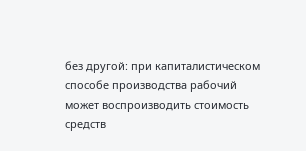без другой: при капиталистическом способе производства рабочий может воспроизводить стоимость средств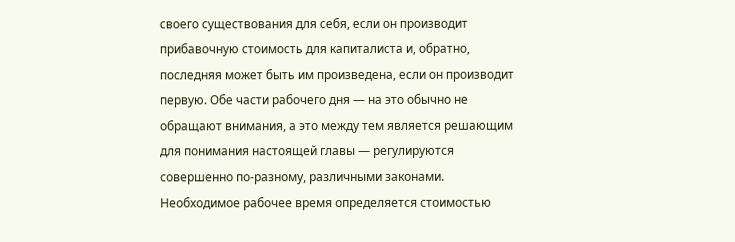своего существования для себя, если он производит прибавочную стоимость для капиталиста и, обратно, последняя может быть им произведена, если он производит первую. Обе части рабочего дня — на это обычно не обращают внимания, а это между тем является решающим для понимания настоящей главы — регулируются совершенно по-разному, различными законами. Необходимое рабочее время определяется стоимостью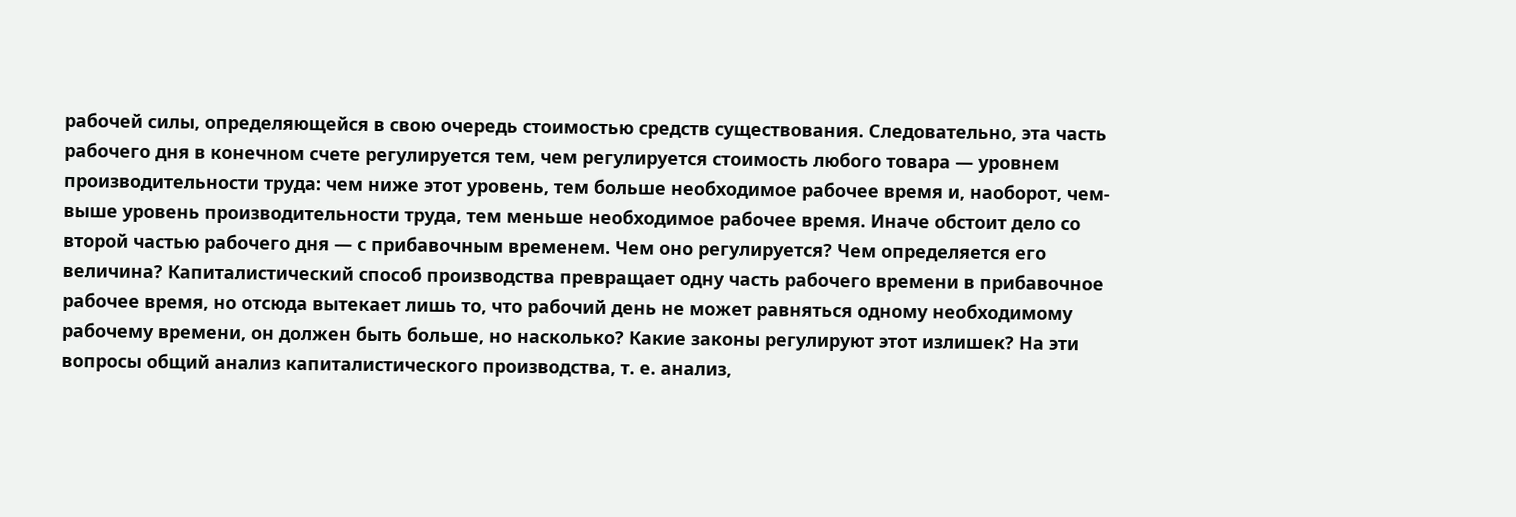рабочей силы, определяющейся в свою очередь стоимостью средств существования. Следовательно, эта часть рабочего дня в конечном счете регулируется тем, чем регулируется стоимость любого товара — уровнем производительности труда: чем ниже этот уровень, тем больше необходимое рабочее время и, наоборот, чем-выше уровень производительности труда, тем меньше необходимое рабочее время. Иначе обстоит дело со второй частью рабочего дня — с прибавочным временем. Чем оно регулируется? Чем определяется его величина? Капиталистический способ производства превращает одну часть рабочего времени в прибавочное рабочее время, но отсюда вытекает лишь то, что рабочий день не может равняться одному необходимому рабочему времени, он должен быть больше, но насколько? Какие законы регулируют этот излишек? На эти вопросы общий анализ капиталистического производства, т. е. анализ,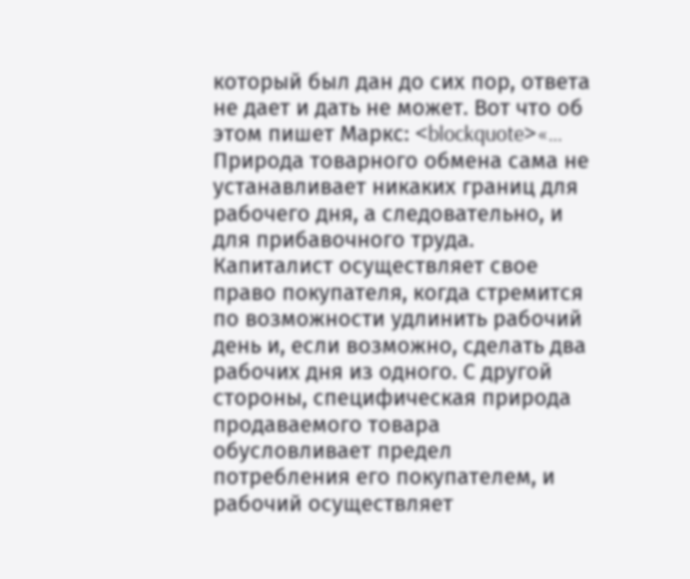который был дан до сих пор, ответа не дает и дать не может. Вот что об этом пишет Маркс: <blockquote>«… Природа товарного обмена сама не устанавливает никаких границ для рабочего дня, а следовательно, и для прибавочного труда. Капиталист осуществляет свое право покупателя, когда стремится по возможности удлинить рабочий день и, если возможно, сделать два рабочих дня из одного. С другой стороны, специфическая природа продаваемого товара обусловливает предел потребления его покупателем, и рабочий осуществляет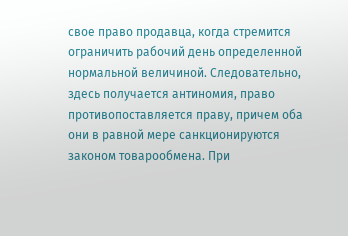свое право продавца, когда стремится ограничить рабочий день определенной нормальной величиной. Следовательно, здесь получается антиномия, право противопоставляется праву, причем оба они в равной мере санкционируются законом товарообмена. При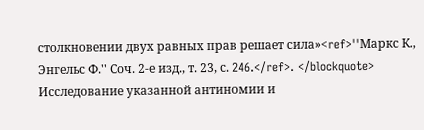столкновении двух равных прав решает сила»<ref>''Маркс К., Энгельс Ф.'' Соч. 2-е изд., т. 23, с. 246.</ref>. </blockquote> Исследование указанной антиномии и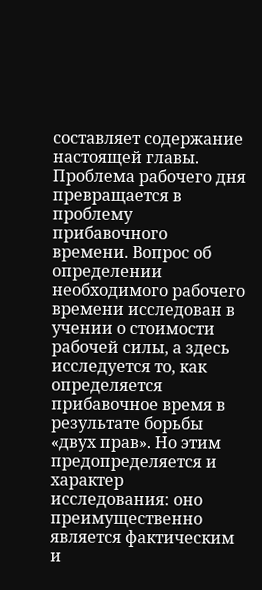составляет содержание настоящей главы. Проблема рабочего дня превращается в проблему прибавочного времени. Вопрос об определении необходимого рабочего времени исследован в учении о стоимости рабочей силы, а здесь исследуется то, как определяется прибавочное время в результате борьбы «двух прав». Но этим предопределяется и характер исследования: оно преимущественно является фактическим и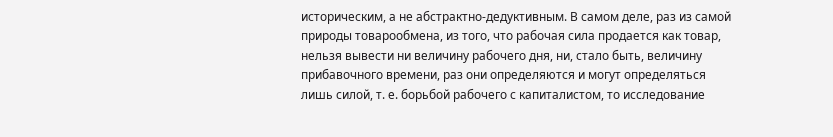историческим, а не абстрактно-дедуктивным. В самом деле, раз из самой природы товарообмена, из того, что рабочая сила продается как товар, нельзя вывести ни величину рабочего дня, ни, стало быть, величину прибавочного времени, раз они определяются и могут определяться лишь силой, т. е. борьбой рабочего с капиталистом, то исследование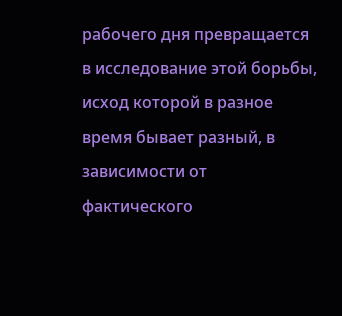рабочего дня превращается в исследование этой борьбы, исход которой в разное время бывает разный, в зависимости от фактического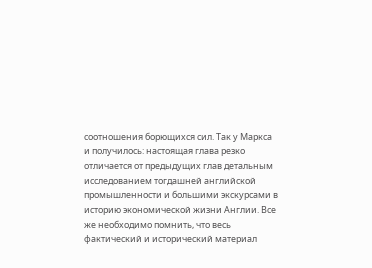соотношения борющихся сил. Так у Маркса и получилось: настоящая глава резко отличается от предыдущих глав детальным исследованием тогдашней английской промышленности и большими экскурсами в историю экономической жизни Англии. Все же необходимо помнить, что весь фактический и исторический материал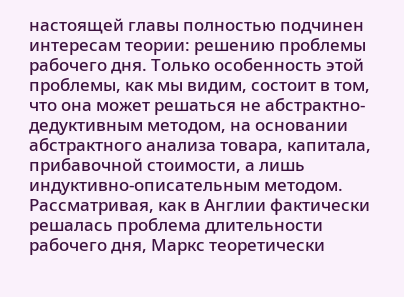настоящей главы полностью подчинен интересам теории: решению проблемы рабочего дня. Только особенность этой проблемы, как мы видим, состоит в том, что она может решаться не абстрактно-дедуктивным методом, на основании абстрактного анализа товара, капитала, прибавочной стоимости, а лишь индуктивно-описательным методом. Рассматривая, как в Англии фактически решалась проблема длительности рабочего дня, Маркс теоретически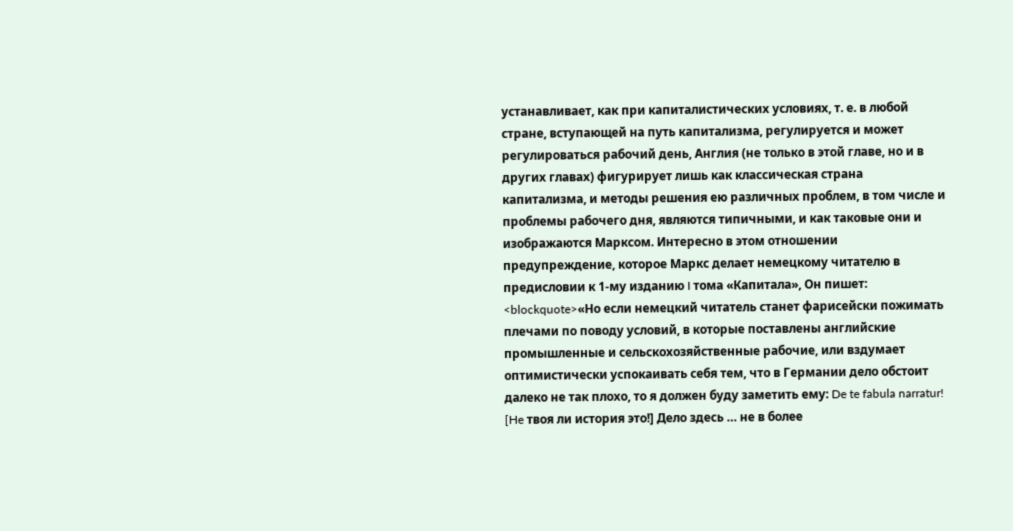устанавливает, как при капиталистических условиях, т. е. в любой стране, вступающей на путь капитализма, регулируется и может регулироваться рабочий день, Англия (не только в этой главе, но и в других главах) фигурирует лишь как классическая страна капитализма, и методы решения ею различных проблем, в том числе и проблемы рабочего дня, являются типичными, и как таковые они и изображаются Марксом. Интересно в этом отношении предупреждение, которое Маркс делает немецкому читателю в предисловии к 1-му изданию I тома «Капитала», Он пишет: <blockquote>«Но если немецкий читатель станет фарисейски пожимать плечами по поводу условий, в которые поставлены английские промышленные и сельскохозяйственные рабочие, или вздумает оптимистически успокаивать себя тем, что в Германии дело обстоит далеко не так плохо, то я должен буду заметить ему: De te fabula narratur! [He твоя ли история это!] Дело здесь … не в более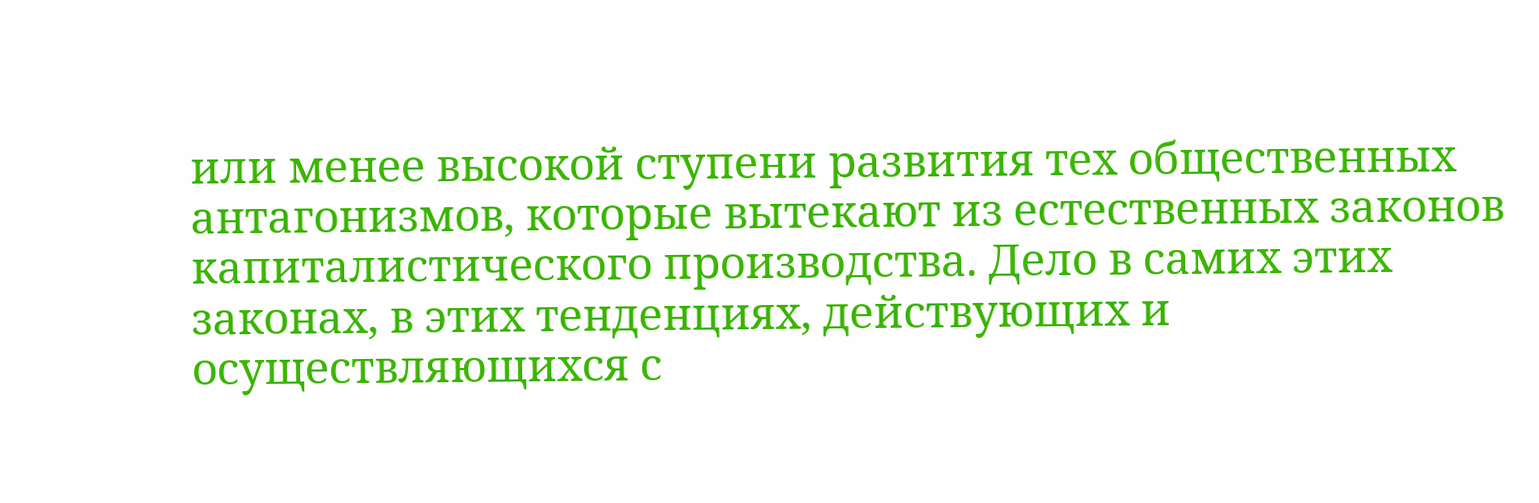или менее высокой ступени развития тех общественных антагонизмов, которые вытекают из естественных законов капиталистического производства. Дело в самих этих законах, в этих тенденциях, действующих и осуществляющихся с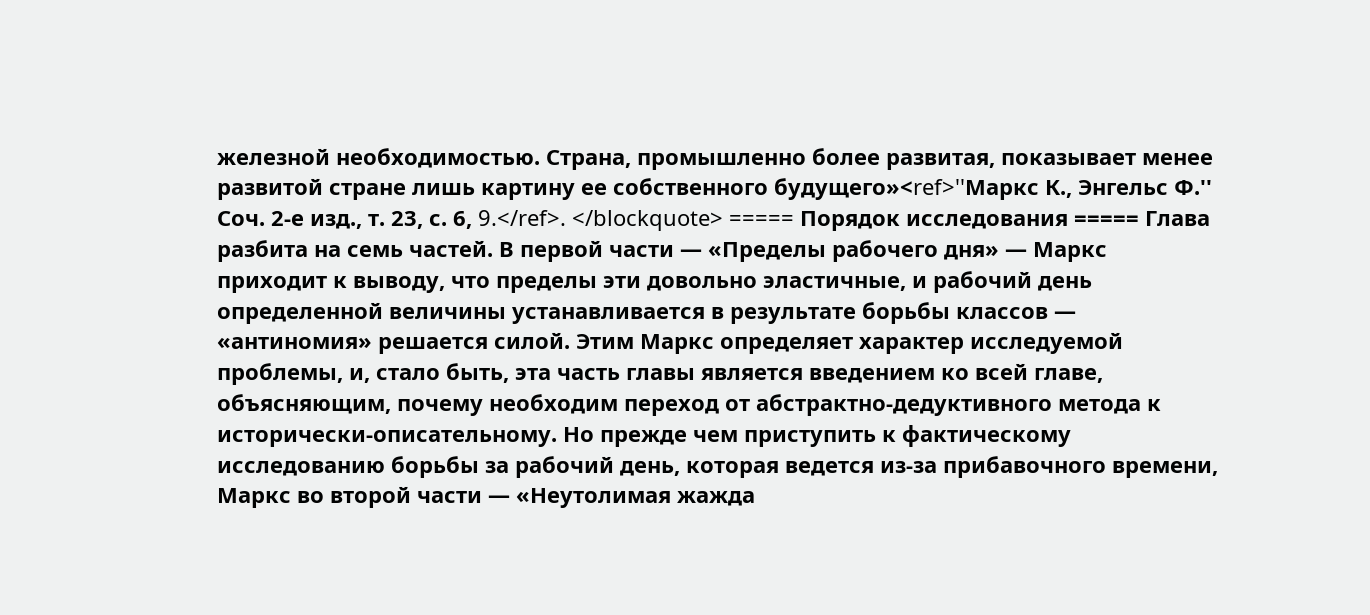железной необходимостью. Страна, промышленно более развитая, показывает менее развитой стране лишь картину ее собственного будущего»<ref>''Маркс К., Энгельс Ф.'' Соч. 2-е изд., т. 23, с. 6, 9.</ref>. </blockquote> ===== Порядок исследования ===== Глава разбита на семь частей. В первой части — «Пределы рабочего дня» — Маркс приходит к выводу, что пределы эти довольно эластичные, и рабочий день определенной величины устанавливается в результате борьбы классов — «антиномия» решается силой. Этим Маркс определяет характер исследуемой проблемы, и, стало быть, эта часть главы является введением ко всей главе, объясняющим, почему необходим переход от абстрактно-дедуктивного метода к исторически-описательному. Но прежде чем приступить к фактическому исследованию борьбы за рабочий день, которая ведется из-за прибавочного времени, Маркс во второй части — «Неутолимая жажда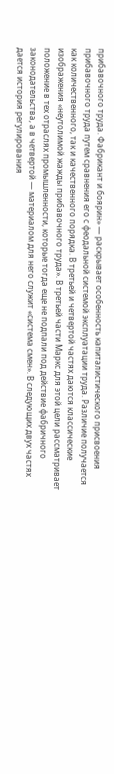прибавочного труда. Фабрикант и боярин» — раскрывает особенность капиталистического присвоения прибавочного труда путем сравнения его с феодальной системой эксплуатации труда. Различие получается как количественного, так и качественного порядка. В третьей и четвертой частях даются классические изображения «неутолимой жажды прибавочного труда». В третьей части Маркс для этой цели рассматривает положение в тех отраслях промышленности, которые тогда еще не подпали под действие фабричного законодательства, а в четвертой — материалом для него служит «система смен». В следующих двух частях дается история регулирования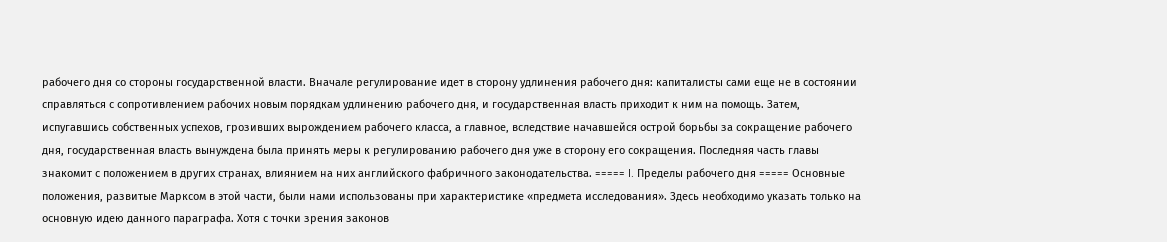рабочего дня со стороны государственной власти. Вначале регулирование идет в сторону удлинения рабочего дня: капиталисты сами еще не в состоянии справляться с сопротивлением рабочих новым порядкам удлинению рабочего дня, и государственная власть приходит к ним на помощь. Затем, испугавшись собственных успехов, грозивших вырождением рабочего класса, а главное, вследствие начавшейся острой борьбы за сокращение рабочего дня, государственная власть вынуждена была принять меры к регулированию рабочего дня уже в сторону его сокращения. Последняя часть главы знакомит с положением в других странах, влиянием на них английского фабричного законодательства. ===== I. Пределы рабочего дня ===== Основные положения, развитые Марксом в этой части, были нами использованы при характеристике «предмета исследования». Здесь необходимо указать только на основную идею данного параграфа. Хотя с точки зрения законов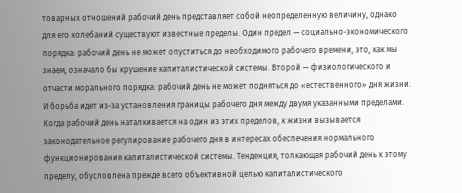товарных отношений рабочий день представляет собой неопределенную величину, однако для его колебаний существуют известные пределы. Один предел — социально-экономического порядка: рабочий день не может опуститься до необходимого рабочего времени, это, как мы знаем, означало бы крушение капиталистической системы. Второй — физиологического и отчасти морального порядка: рабочий день не может подняться до «естественного» дня жизни. И борьба идет из-за установления границы рабочего дня между двумя указанными пределами. Когда рабочий день наталкивается на один из этих пределов, к жизни вызывается законодательное регулирование рабочего дня в интересах обеспечения нормального функционирования капиталистической системы. Тенденция, толкающая рабочий день к этому пределу, обусловлена прежде всего объективной целью капиталистического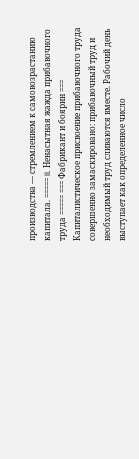производства — стремлением к самовозрастанию капитала. ===== II. Ненасытная жажда прибавочного труда ===== === Фабрикант и боярин === Капиталистическое присвоение прибавочного труда совершенно замаскировано: прибавочный труд и необходимый труд сливаются вместе. Рабочий день выступает как определенное число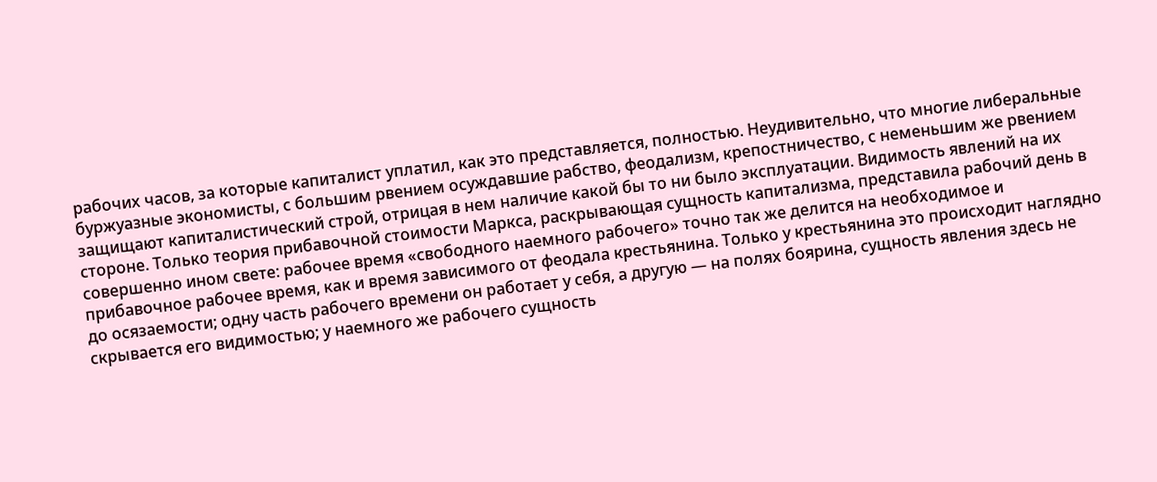рабочих часов, за которые капиталист уплатил, как это представляется, полностью. Неудивительно, что многие либеральные буржуазные экономисты, с большим рвением осуждавшие рабство, феодализм, крепостничество, с неменьшим же рвением защищают капиталистический строй, отрицая в нем наличие какой бы то ни было эксплуатации. Видимость явлений на их стороне. Только теория прибавочной стоимости Маркса, раскрывающая сущность капитализма, представила рабочий день в совершенно ином свете: рабочее время «свободного наемного рабочего» точно так же делится на необходимое и прибавочное рабочее время, как и время зависимого от феодала крестьянина. Только у крестьянина это происходит наглядно до осязаемости; одну часть рабочего времени он работает у себя, а другую — на полях боярина, сущность явления здесь не скрывается его видимостью; у наемного же рабочего сущность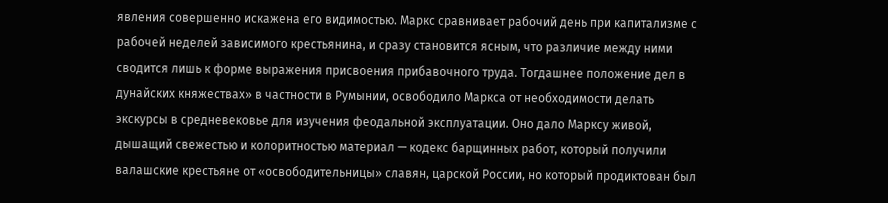явления совершенно искажена его видимостью. Маркс сравнивает рабочий день при капитализме с рабочей неделей зависимого крестьянина, и сразу становится ясным, что различие между ними сводится лишь к форме выражения присвоения прибавочного труда. Тогдашнее положение дел в дунайских княжествах» в частности в Румынии, освободило Маркса от необходимости делать экскурсы в средневековье для изучения феодальной эксплуатации. Оно дало Марксу живой, дышащий свежестью и колоритностью материал — кодекс барщинных работ, который получили валашские крестьяне от «освободительницы» славян, царской России, но который продиктован был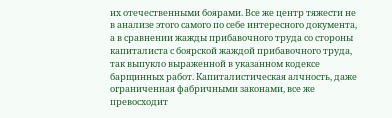их отечественными боярами. Все же центр тяжести не в анализе этого самого по себе интересного документа, а в сравнении жажды прибавочного труда со стороны капиталиста с боярской жаждой прибавочного труда, так выпукло выраженной в указанном кодексе барщинных работ. Капиталистическая алчность, даже ограниченная фабричными законами, все же превосходит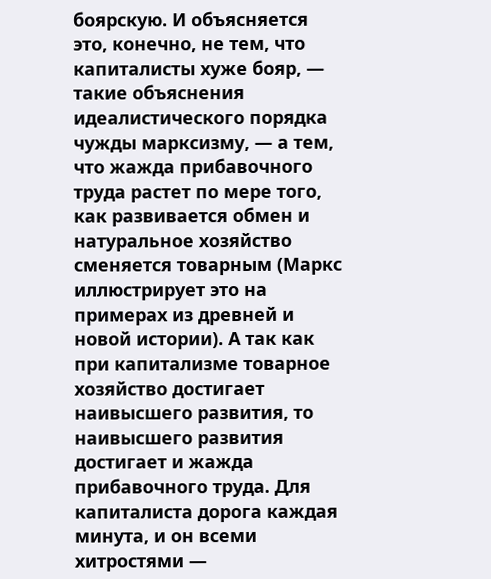боярскую. И объясняется это, конечно, не тем, что капиталисты хуже бояр, — такие объяснения идеалистического порядка чужды марксизму, — а тем, что жажда прибавочного труда растет по мере того, как развивается обмен и натуральное хозяйство сменяется товарным (Маркс иллюстрирует это на примерах из древней и новой истории). А так как при капитализме товарное хозяйство достигает наивысшего развития, то наивысшего развития достигает и жажда прибавочного труда. Для капиталиста дорога каждая минута, и он всеми хитростями —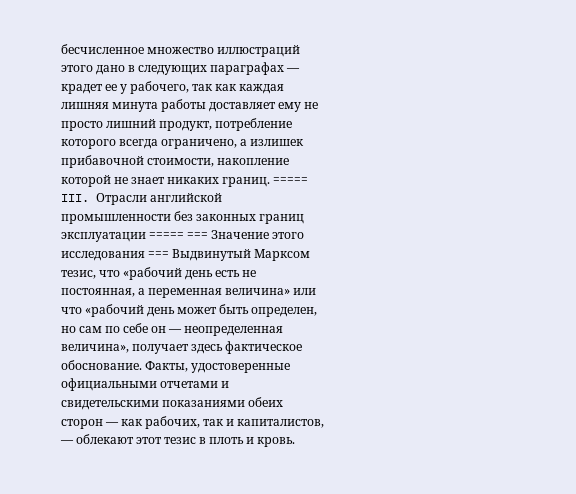бесчисленное множество иллюстраций этого дано в следующих параграфах — крадет ее у рабочего, так как каждая лишняя минута работы доставляет ему не просто лишний продукт, потребление которого всегда ограничено, а излишек прибавочной стоимости, накопление которой не знает никаких границ. ===== III. Отрасли английской промышленности без законных границ эксплуатации ===== === Значение этого исследования === Выдвинутый Марксом тезис, что «рабочий день есть не постоянная, а переменная величина» или что «рабочий день может быть определен, но сам по себе он — неопределенная величина», получает здесь фактическое обоснование. Факты, удостоверенные официальными отчетами и свидетельскими показаниями обеих сторон — как рабочих, так и капиталистов, — облекают этот тезис в плоть и кровь.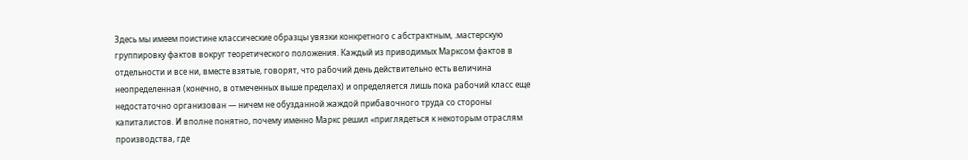Здесь мы имеем поистине классические образцы увязки конкретного с абстрактным, .мастерскую группировку фактов вокруг теоретического положения. Каждый из приводимых Марксом фактов в отдельности и все ни, вместе взятые, говорят, что рабочий день действительно есть величина неопределенная (конечно, в отмеченных выше пределах) и определяется лишь пока рабочий класс еще недостаточно организован — ничем не обузданной жаждой прибавочного труда со стороны капиталистов. И вполне понятно, почему именно Маркс решил «приглядеться к некоторым отраслям производства, где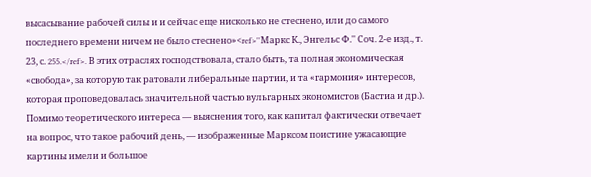высасывание рабочей силы и и сейчас еще нисколько не стеснено, или до самого последнего времени ничем не было стеснено»<ref>''Маркс К., Энгельс Ф.'' Соч. 2-е изд., т. 23, с. 255.</ref>. В этих отраслях господствовала, стало быть, та полная экономическая «свобода», за которую так ратовали либеральные партии, и та «гармония» интересов, которая проповедовалась значительной частью вульгарных экономистов (Бастиа и др.). Помимо теоретического интереса — выяснения того, как капитал фактически отвечает на вопрос, что такое рабочий день, — изображенные Марксом поистине ужасающие картины имели и большое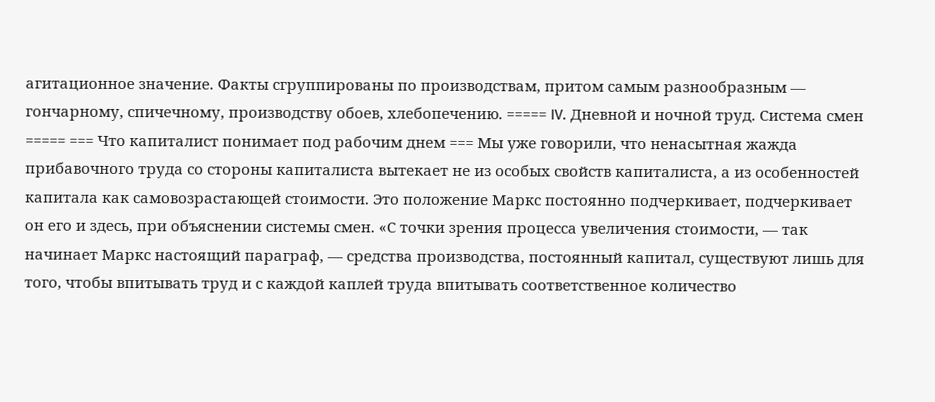агитационное значение. Факты сгруппированы по производствам, притом самым разнообразным — гончарному, спичечному, производству обоев, хлебопечению. ===== IV. Дневной и ночной труд. Система смен ===== === Что капиталист понимает под рабочим днем === Мы уже говорили, что ненасытная жажда прибавочного труда со стороны капиталиста вытекает не из особых свойств капиталиста, а из особенностей капитала как самовозрастающей стоимости. Это положение Маркс постоянно подчеркивает, подчеркивает он его и здесь, при объяснении системы смен. «С точки зрения процесса увеличения стоимости, — так начинает Маркс настоящий параграф, — средства производства, постоянный капитал, существуют лишь для того, чтобы впитывать труд и с каждой каплей труда впитывать соответственное количество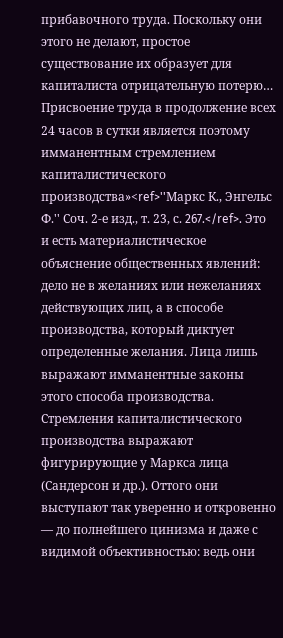прибавочного труда. Поскольку они этого не делают, простое существование их образует для капиталиста отрицательную потерю… Присвоение труда в продолжение всех 24 часов в сутки является поэтому имманентным стремлением капиталистического производства»<ref>''Маркс К., Энгельс Ф.'' Соч. 2-е изд., т. 23, с. 267.</ref>. Это и есть материалистическое объяснение общественных явлений: дело не в желаниях или нежеланиях действующих лиц, а в способе производства, который диктует определенные желания. Лица лишь выражают имманентные законы этого способа производства. Стремления капиталистического производства выражают фигурирующие у Маркса лица (Сандерсон и др.). Оттого они выступают так уверенно и откровенно — до полнейшего цинизма и даже с видимой объективностью: ведь они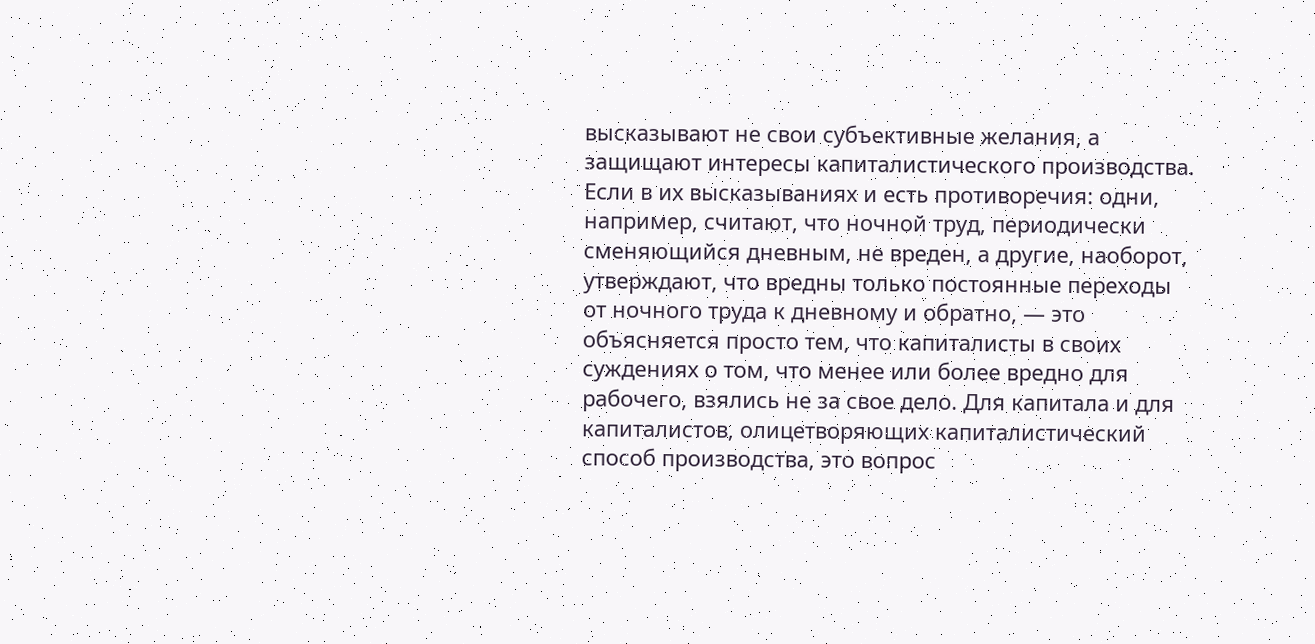высказывают не свои субъективные желания, а защищают интересы капиталистического производства. Если в их высказываниях и есть противоречия: одни, например, считают, что ночной труд, периодически сменяющийся дневным, не вреден, а другие, наоборот, утверждают, что вредны только постоянные переходы от ночного труда к дневному и обратно, — это объясняется просто тем, что капиталисты в своих суждениях о том, что менее или более вредно для рабочего, взялись не за свое дело. Для капитала и для капиталистов, олицетворяющих капиталистический способ производства, это вопрос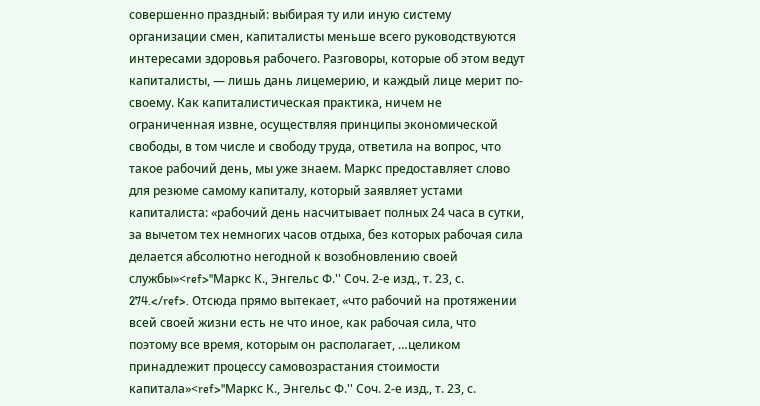совершенно праздный: выбирая ту или иную систему организации смен, капиталисты меньше всего руководствуются интересами здоровья рабочего. Разговоры, которые об этом ведут капиталисты, — лишь дань лицемерию, и каждый лице мерит по-своему. Как капиталистическая практика, ничем не ограниченная извне, осуществляя принципы экономической свободы, в том числе и свободу труда, ответила на вопрос, что такое рабочий день, мы уже знаем. Маркс предоставляет слово для резюме самому капиталу, который заявляет устами капиталиста: «рабочий день насчитывает полных 24 часа в сутки, за вычетом тех немногих часов отдыха, без которых рабочая сила делается абсолютно негодной к возобновлению своей службы»<ref>''Маркс К., Энгельс Ф.'' Соч. 2-е изд., т. 23, с. 274.</ref>. Отсюда прямо вытекает, «что рабочий на протяжении всей своей жизни есть не что иное, как рабочая сила, что поэтому все время, которым он располагает, …целиком принадлежит процессу самовозрастания стоимости капитала»<ref>''Маркс К., Энгельс Ф.'' Соч. 2-е изд., т. 23, с.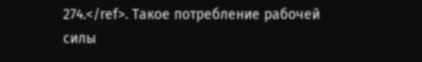274.</ref>. Такое потребление рабочей силы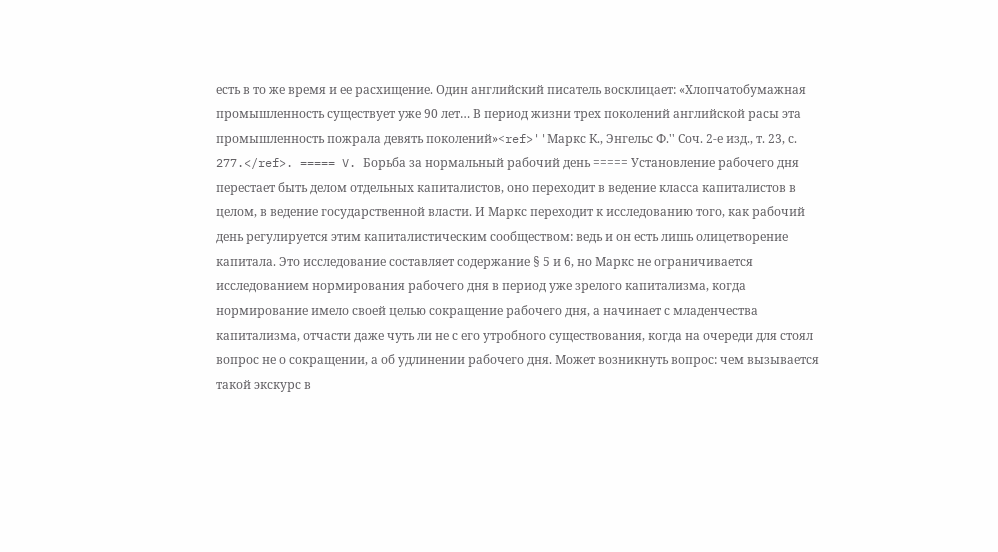есть в то же время и ее расхищение. Один английский писатель восклицает: «Хлопчатобумажная промышленность существует уже 90 лет… В период жизни трех поколений английской расы эта промышленность пожрала девять поколений»<ref>''Маркс К., Энгельс Ф.'' Соч. 2-е изд., т. 23, с. 277.</ref>. ===== V. Борьба за нормальный рабочий день ===== Установление рабочего дня перестает быть делом отдельных капиталистов, оно переходит в ведение класса капиталистов в целом, в ведение государственной власти. И Маркс переходит к исследованию того, как рабочий день регулируется этим капиталистическим сообществом: ведь и он есть лишь олицетворение капитала. Это исследование составляет содержание § 5 и 6, но Маркс не ограничивается исследованием нормирования рабочего дня в период уже зрелого капитализма, когда нормирование имело своей целью сокращение рабочего дня, а начинает с младенчества капитализма, отчасти даже чуть ли не с его утробного существования, когда на очереди для стоял вопрос не о сокращении, а об удлинении рабочего дня. Может возникнуть вопрос: чем вызывается такой экскурс в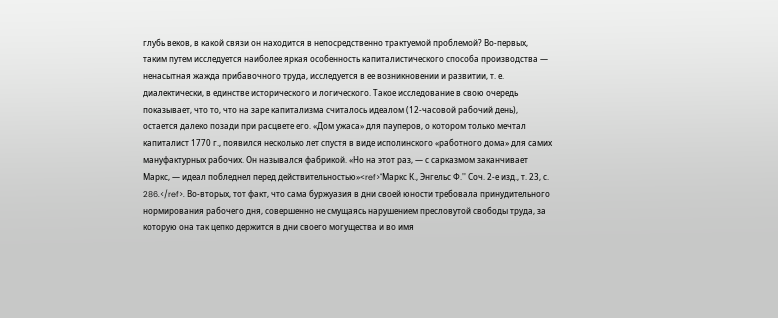глубь веков, в какой связи он находится в непосредственно трактуемой проблемой? Во-первых, таким путем исследуется наиболее яркая особенность капиталистического способа производства — ненасытная жажда прибавочного труда, исследуется в ее возникновении и развитии, т. е. диалектически, в единстве исторического и логического. Такое исследование в свою очередь показывает, что то, что на заре капитализма считалось идеалом (12-часовой рабочий день), остается далеко позади при расцвете его. «Дом ужаса» для пауперов, о котором только мечтал капиталист 1770 г., появился несколько лет спустя в виде исполинского «работного дома» для самих мануфактурных рабочих. Он назывался фабрикой. «Но на этот раз, — с сарказмом заканчивает Маркс, — идеал побледнел перед действительностью»<ref>''Маркс К., Энгельс Ф.'' Соч. 2-е изд., т. 23, с. 286.</ref>. Во-вторых, тот факт, что сама буржуазия в дни своей юности требовала принудительного нормирования рабочего дня, совершенно не смущаясь нарушением пресловутой свободы труда, за которую она так цепко держится в дни своего могущества и во имя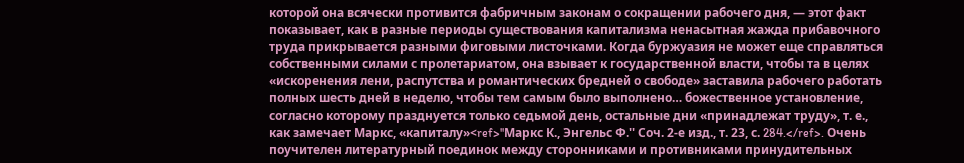которой она всячески противится фабричным законам о сокращении рабочего дня, — этот факт показывает, как в разные периоды существования капитализма ненасытная жажда прибавочного труда прикрывается разными фиговыми листочками. Когда буржуазия не может еще справляться собственными силами с пролетариатом, она взывает к государственной власти, чтобы та в целях «искоренения лени, распутства и романтических бредней о свободе» заставила рабочего работать полных шесть дней в неделю, чтобы тем самым было выполнено… божественное установление, согласно которому празднуется только седьмой день, остальные дни «принадлежат труду», т. е., как замечает Маркс, «капиталу»<ref>''Маркс К., Энгельс Ф.'' Соч. 2-е изд., т. 23, с. 284.</ref>. Очень поучителен литературный поединок между сторонниками и противниками принудительных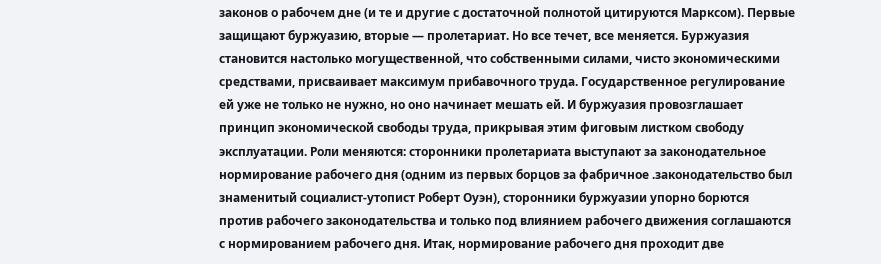законов о рабочем дне (и те и другие с достаточной полнотой цитируются Марксом). Первые защищают буржуазию, вторые — пролетариат. Но все течет, все меняется. Буржуазия становится настолько могущественной, что собственными силами, чисто экономическими средствами, присваивает максимум прибавочного труда. Государственное регулирование ей уже не только не нужно, но оно начинает мешать ей. И буржуазия провозглашает принцип экономической свободы труда, прикрывая этим фиговым листком свободу эксплуатации. Роли меняются: сторонники пролетариата выступают за законодательное нормирование рабочего дня (одним из первых борцов за фабричное .законодательство был знаменитый социалист-утопист Роберт Оуэн), сторонники буржуазии упорно борются против рабочего законодательства и только под влиянием рабочего движения соглашаются с нормированием рабочего дня. Итак, нормирование рабочего дня проходит две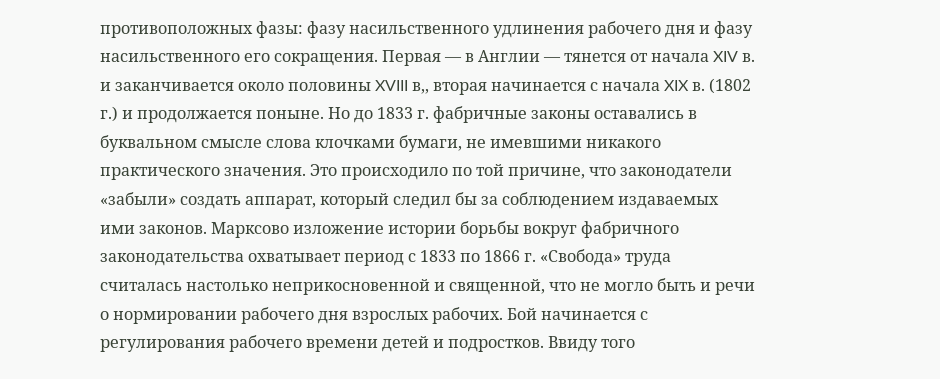противоположных фазы: фазу насильственного удлинения рабочего дня и фазу насильственного его сокращения. Первая — в Англии — тянется от начала XIV в. и заканчивается около половины XVIII в,, вторая начинается с начала XIX в. (1802 г.) и продолжается поныне. Но до 1833 г. фабричные законы оставались в буквальном смысле слова клочками бумаги, не имевшими никакого практического значения. Это происходило по той причине, что законодатели «забыли» создать аппарат, который следил бы за соблюдением издаваемых ими законов. Марксово изложение истории борьбы вокруг фабричного законодательства охватывает период с 1833 по 1866 г. «Свобода» труда считалась настолько неприкосновенной и священной, что не могло быть и речи о нормировании рабочего дня взрослых рабочих. Бой начинается с регулирования рабочего времени детей и подростков. Ввиду того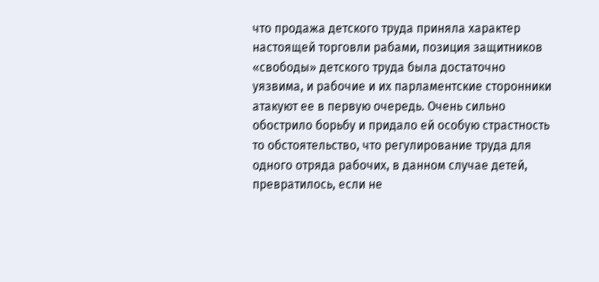что продажа детского труда приняла характер настоящей торговли рабами, позиция защитников «свободы» детского труда была достаточно уязвима, и рабочие и их парламентские сторонники атакуют ее в первую очередь. Очень сильно обострило борьбу и придало ей особую страстность то обстоятельство, что регулирование труда для одного отряда рабочих, в данном случае детей, превратилось, если не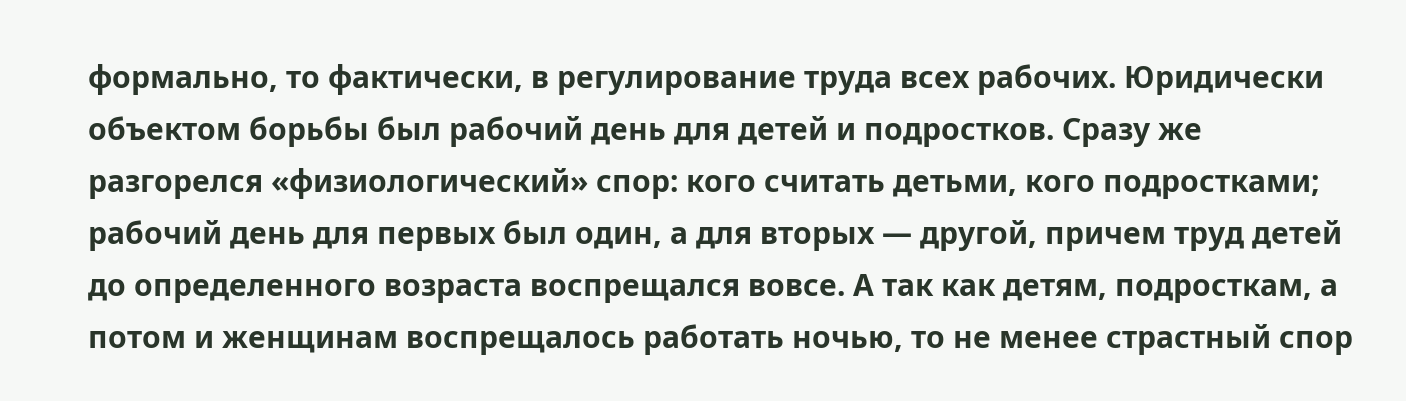формально, то фактически, в регулирование труда всех рабочих. Юридически объектом борьбы был рабочий день для детей и подростков. Сразу же разгорелся «физиологический» спор: кого считать детьми, кого подростками; рабочий день для первых был один, а для вторых — другой, причем труд детей до определенного возраста воспрещался вовсе. А так как детям, подросткам, а потом и женщинам воспрещалось работать ночью, то не менее страстный спор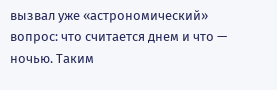вызвал уже «астрономический» вопрос: что считается днем и что — ночью. Таким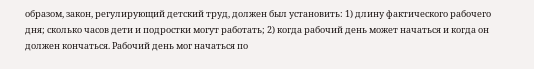образом, закон, регулирующий детский труд, должен был установить: 1) длину фактического рабочего дня; сколько часов дети и подростки могут работать; 2) когда рабочий день может начаться и когда он должен кончаться. Рабочий день мог начаться по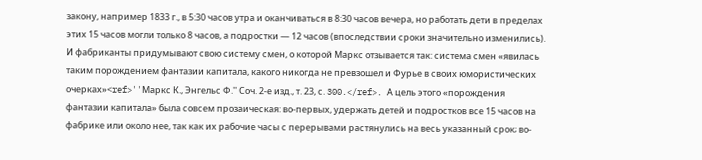закону, например 1833 г., в 5:30 часов утра и оканчиваться в 8:30 часов вечера, но работать дети в пределах этих 15 часов могли только 8 часов, а подростки — 12 часов (впоследствии сроки значительно изменились). И фабриканты придумывают свою систему смен, о которой Маркс отзывается так: система смен «явилась таким порождением фантазии капитала, какого никогда не превзошел и Фурье в своих юмористических очерках»<ref>''Маркс К., Энгельс Ф.'' Соч. 2-е изд., т. 23, с. 300.</ref>. А цель этого «порождения фантазии капитала» была совсем прозаическая: во-первых, удержать детей и подростков все 15 часов на фабрике или около нее, так как их рабочие часы с перерывами растянулись на весь указанный срок; во-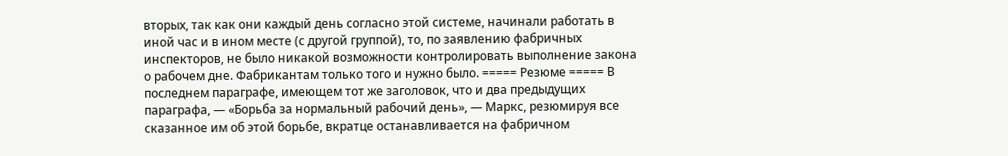вторых, так как они каждый день согласно этой системе, начинали работать в иной час и в ином месте (с другой группой), то, по заявлению фабричных инспекторов, не было никакой возможности контролировать выполнение закона о рабочем дне. Фабрикантам только того и нужно было. ===== Резюме ===== В последнем параграфе, имеющем тот же заголовок, что и два предыдущих параграфа, — «Борьба за нормальный рабочий день», — Маркс, резюмируя все сказанное им об этой борьбе, вкратце останавливается на фабричном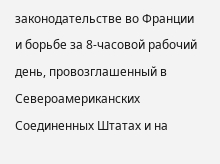законодательстве во Франции и борьбе за 8-часовой рабочий день, провозглашенный в Североамериканских Соединенных Штатах и на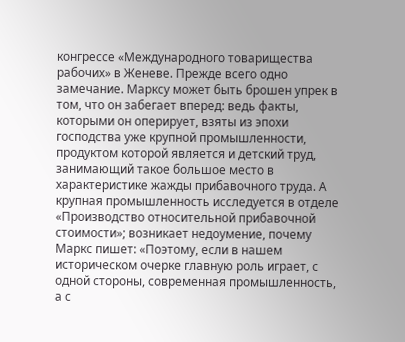конгрессе «Международного товарищества рабочих» в Женеве. Прежде всего одно замечание. Марксу может быть брошен упрек в том, что он забегает вперед: ведь факты, которыми он оперирует, взяты из эпохи господства уже крупной промышленности, продуктом которой является и детский труд, занимающий такое большое место в характеристике жажды прибавочного труда. А крупная промышленность исследуется в отделе «Производство относительной прибавочной стоимости»; возникает недоумение, почему Маркс пишет: «Поэтому, если в нашем историческом очерке главную роль играет, с одной стороны, современная промышленность, а с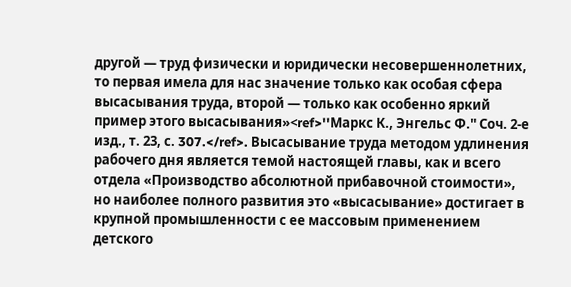другой — труд физически и юридически несовершеннолетних, то первая имела для нас значение только как особая сфера высасывания труда, второй — только как особенно яркий пример этого высасывания»<ref>''Маркс К., Энгельс Ф.'' Соч. 2-е изд., т. 23, с. 307.</ref>. Высасывание труда методом удлинения рабочего дня является темой настоящей главы, как и всего отдела «Производство абсолютной прибавочной стоимости», но наиболее полного развития это «высасывание» достигает в крупной промышленности с ее массовым применением детского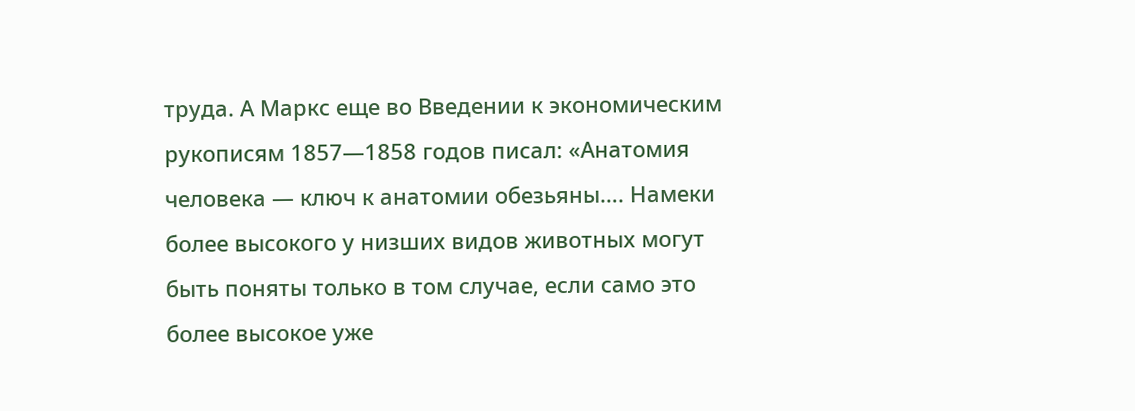труда. А Маркс еще во Введении к экономическим рукописям 1857—1858 годов писал: «Анатомия человека — ключ к анатомии обезьяны…. Намеки более высокого у низших видов животных могут быть поняты только в том случае, если само это более высокое уже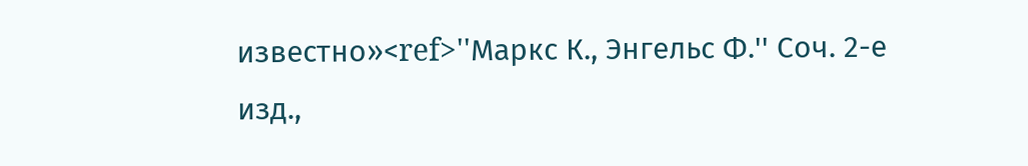известно»<ref>''Маркс К., Энгельс Ф.'' Соч. 2-е изд.,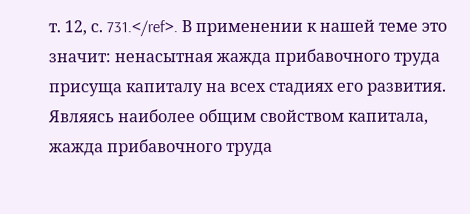т. 12, с. 731.</ref>. В применении к нашей теме это значит: ненасытная жажда прибавочного труда присуща капиталу на всех стадиях его развития. Являясь наиболее общим свойством капитала, жажда прибавочного труда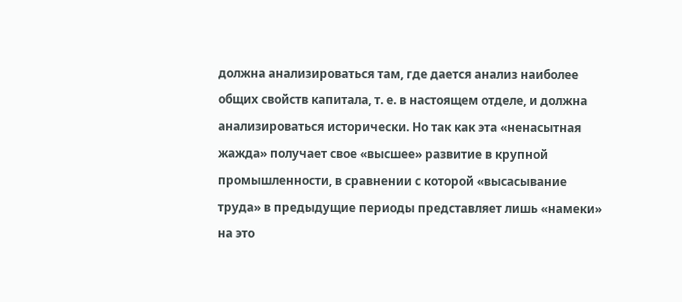должна анализироваться там, где дается анализ наиболее общих свойств капитала, т. е. в настоящем отделе, и должна анализироваться исторически. Но так как эта «ненасытная жажда» получает свое «высшее» развитие в крупной промышленности, в сравнении с которой «высасывание труда» в предыдущие периоды представляет лишь «намеки» на это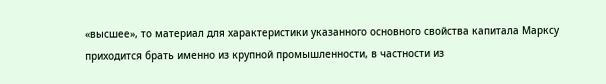«высшее», то материал для характеристики указанного основного свойства капитала Марксу приходится брать именно из крупной промышленности, в частности из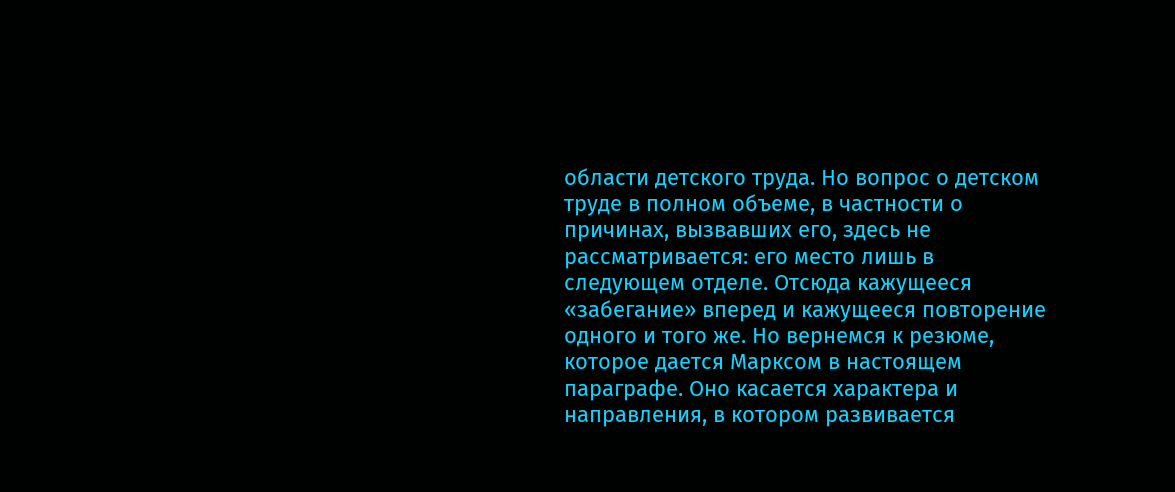области детского труда. Но вопрос о детском труде в полном объеме, в частности о причинах, вызвавших его, здесь не рассматривается: его место лишь в следующем отделе. Отсюда кажущееся «забегание» вперед и кажущееся повторение одного и того же. Но вернемся к резюме, которое дается Марксом в настоящем параграфе. Оно касается характера и направления, в котором развивается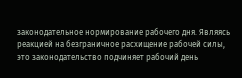законодательное нормирование рабочего дня. Являясь реакцией на безграничное расхищение рабочей силы, это законодательство подчиняет рабочий день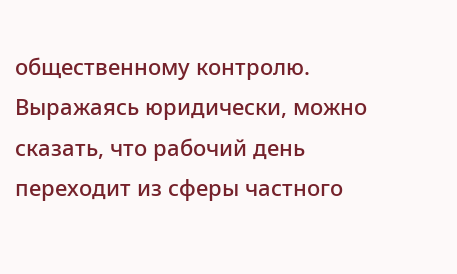общественному контролю. Выражаясь юридически, можно сказать, что рабочий день переходит из сферы частного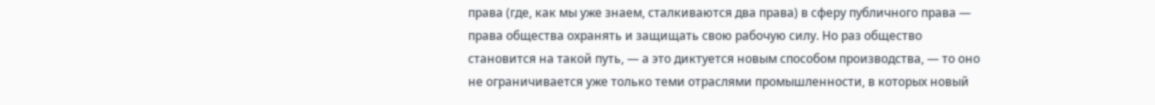права (где, как мы уже знаем, сталкиваются два права) в сферу публичного права — права общества охранять и защищать свою рабочую силу. Но раз общество становится на такой путь, — а это диктуется новым способом производства, — то оно не ограничивается уже только теми отраслями промышленности, в которых новый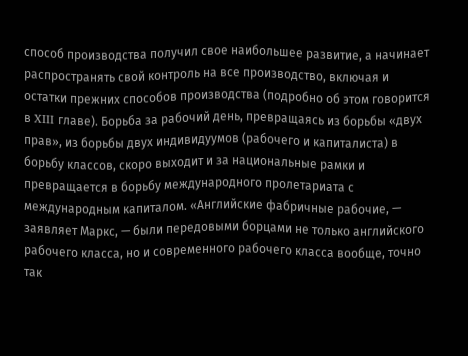способ производства получил свое наибольшее развитие, а начинает распространять свой контроль на все производство, включая и остатки прежних способов производства (подробно об этом говорится в XIII главе). Борьба за рабочий день, превращаясь из борьбы «двух прав», из борьбы двух индивидуумов (рабочего и капиталиста) в борьбу классов, скоро выходит и за национальные рамки и превращается в борьбу международного пролетариата с международным капиталом. «Английские фабричные рабочие, — заявляет Маркс, — были передовыми борцами не только английского рабочего класса, но и современного рабочего класса вообще, точно так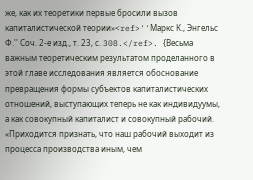же, как их теоретики первые бросили вызов капиталистической теории»<ref>''Маркс К., Энгельс Ф.'' Соч. 2-е изд., т. 23, с. 308.</ref>. {Весьма важным теоретическим результатом проделанного в этой главе исследования является обоснование превращения формы субъектов капиталистических отношений, выступающих теперь не как индивидуумы, а как совокупный капиталист и совокупный рабочий. «Приходится признать, что наш рабочий выходит из процесса производства иным, чем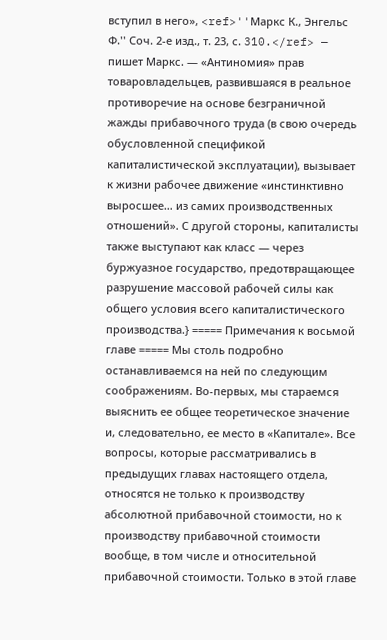вступил в него», <ref>''Маркс К., Энгельс Ф.'' Соч. 2-е изд., т. 23, с. 310.</ref> — пишет Маркс. — «Антиномия» прав товаровладельцев, развившаяся в реальное противоречие на основе безграничной жажды прибавочного труда (в свою очередь обусловленной спецификой капиталистической эксплуатации), вызывает к жизни рабочее движение «инстинктивно выросшее… из самих производственных отношений». С другой стороны, капиталисты также выступают как класс — через буржуазное государство, предотвращающее разрушение массовой рабочей силы как общего условия всего капиталистического производства.} ===== Примечания к восьмой главе ===== Мы столь подробно останавливаемся на ней по следующим соображениям. Во-первых, мы стараемся выяснить ее общее теоретическое значение и, следовательно, ее место в «Капитале». Все вопросы, которые рассматривались в предыдущих главах настоящего отдела, относятся не только к производству абсолютной прибавочной стоимости, но к производству прибавочной стоимости вообще, в том числе и относительной прибавочной стоимости. Только в этой главе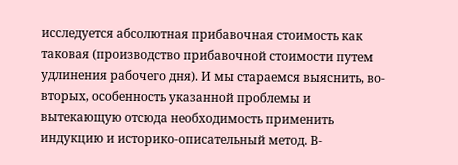исследуется абсолютная прибавочная стоимость как таковая (производство прибавочной стоимости путем удлинения рабочего дня). И мы стараемся выяснить, во-вторых, особенность указанной проблемы и вытекающую отсюда необходимость применить индукцию и историко-описательный метод. В-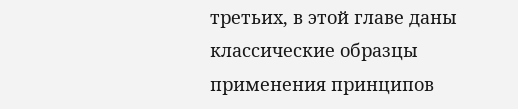третьих, в этой главе даны классические образцы применения принципов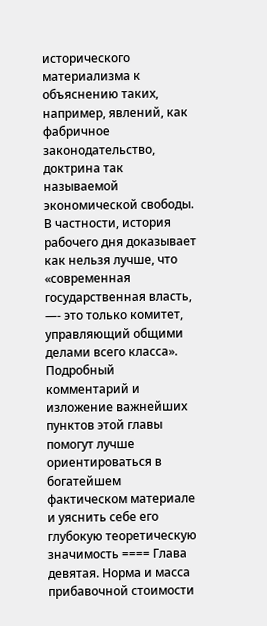исторического материализма к объяснению таких, например, явлений, как фабричное законодательство, доктрина так называемой экономической свободы. В частности, история рабочего дня доказывает как нельзя лучше, что «современная государственная власть, —- это только комитет, управляющий общими делами всего класса». Подробный комментарий и изложение важнейших пунктов этой главы помогут лучше ориентироваться в богатейшем фактическом материале и уяснить себе его глубокую теоретическую значимость ==== Глава девятая. Норма и масса прибавочной стоимости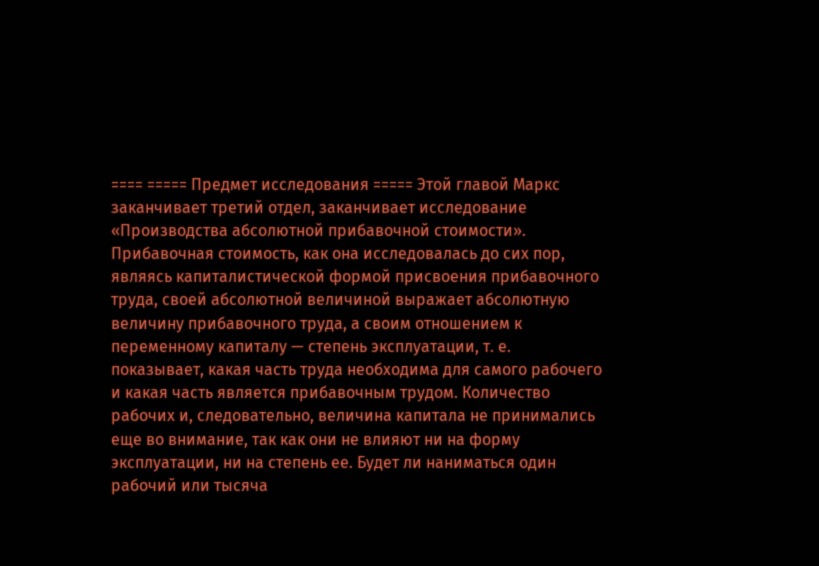==== ===== Предмет исследования ===== Этой главой Маркс заканчивает третий отдел, заканчивает исследование «Производства абсолютной прибавочной стоимости». Прибавочная стоимость, как она исследовалась до сих пор, являясь капиталистической формой присвоения прибавочного труда, своей абсолютной величиной выражает абсолютную величину прибавочного труда, а своим отношением к переменному капиталу — степень эксплуатации, т. е. показывает, какая часть труда необходима для самого рабочего и какая часть является прибавочным трудом. Количество рабочих и, следовательно, величина капитала не принимались еще во внимание, так как они не влияют ни на форму эксплуатации, ни на степень ее. Будет ли наниматься один рабочий или тысяча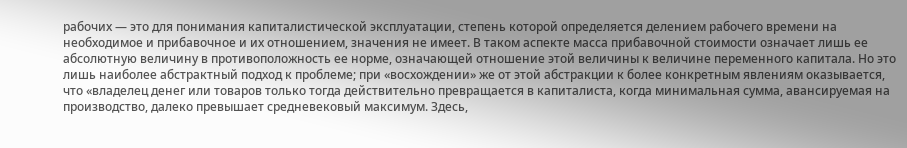рабочих — это для понимания капиталистической эксплуатации, степень которой определяется делением рабочего времени на необходимое и прибавочное и их отношением, значения не имеет. В таком аспекте масса прибавочной стоимости означает лишь ее абсолютную величину в противоположность ее норме, означающей отношение этой величины к величине переменного капитала. Но это лишь наиболее абстрактный подход к проблеме; при «восхождении» же от этой абстракции к более конкретным явлениям оказывается, что «владелец денег или товаров только тогда действительно превращается в капиталиста, когда минимальная сумма, авансируемая на производство, далеко превышает средневековый максимум. Здесь,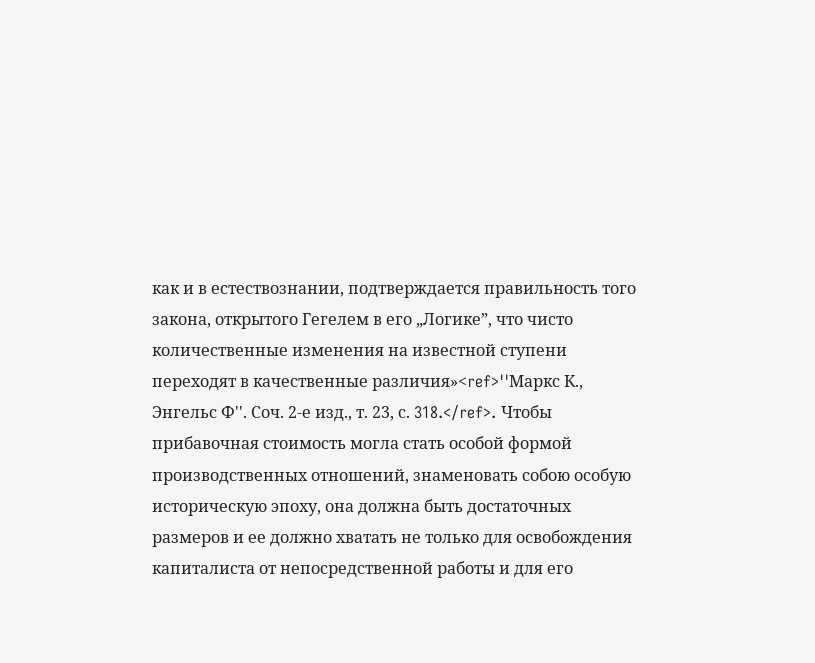как и в естествознании, подтверждается правильность того закона, открытого Гегелем в его „Логике”, что чисто количественные изменения на известной ступени переходят в качественные различия»<ref>''Маркс К., Энгельс Ф''. Соч. 2-е изд., т. 23, с. 318.</ref>. Чтобы прибавочная стоимость могла стать особой формой производственных отношений, знаменовать собою особую историческую эпоху, она должна быть достаточных размеров и ее должно хватать не только для освобождения капиталиста от непосредственной работы и для его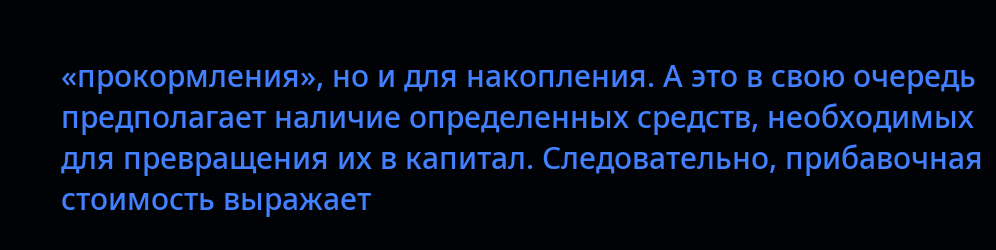«прокормления», но и для накопления. А это в свою очередь предполагает наличие определенных средств, необходимых для превращения их в капитал. Следовательно, прибавочная стоимость выражает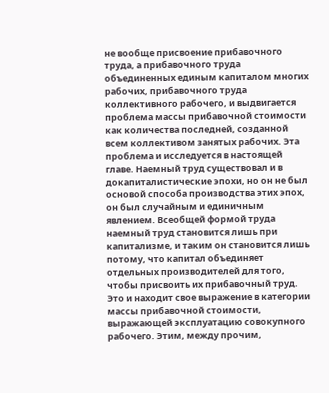не вообще присвоение прибавочного труда, а прибавочного труда объединенных единым капиталом многих рабочих, прибавочного труда коллективного рабочего, и выдвигается проблема массы прибавочной стоимости как количества последней, созданной всем коллективом занятых рабочих. Эта проблема и исследуется в настоящей главе. Наемный труд существовал и в докапиталистические эпохи, но он не был основой способа производства этих эпох, он был случайным и единичным явлением. Всеобщей формой труда наемный труд становится лишь при капитализме, и таким он становится лишь потому, что капитал объединяет отдельных производителей для того, чтобы присвоить их прибавочный труд. Это и находит свое выражение в категории массы прибавочной стоимости, выражающей эксплуатацию совокупного рабочего. Этим, между прочим,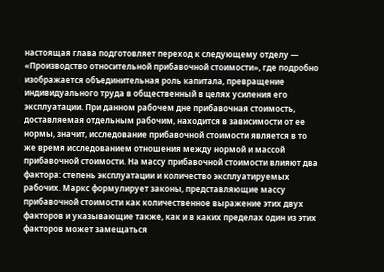настоящая глава подготовляет переход к следующему отделу — «Производство относительной прибавочной стоимости», где подробно изображается объединительная роль капитала, превращение индивидуального труда в общественный в целях усиления его эксплуатации. При данном рабочем дне прибавочная стоимость, доставляемая отдельным рабочим, находится в зависимости от ее нормы, значит, исследование прибавочной стоимости является в то же время исследованием отношения между нормой и массой прибавочной стоимости. На массу прибавочной стоимости влияют два фактора: степень эксплуатации и количество эксплуатируемых рабочих. Маркс формулирует законы, представляющие массу прибавочной стоимости как количественное выражение этих двух факторов и указывающие также, как и в каких пределах один из этих факторов может замещаться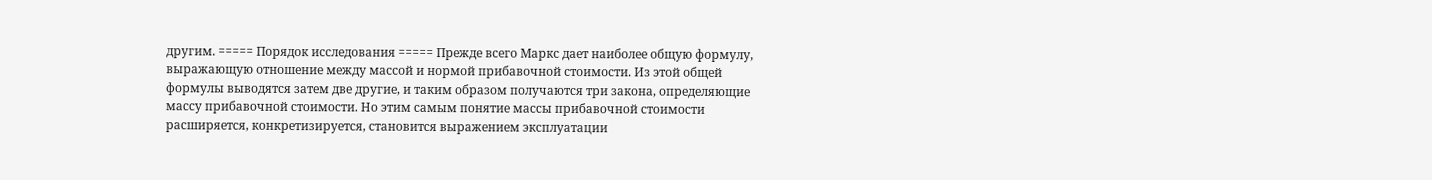другим. ===== Порядок исследования ===== Прежде всего Маркс дает наиболее общую формулу, выражающую отношение между массой и нормой прибавочной стоимости. Из этой общей формулы выводятся затем две другие, и таким образом получаются три закона, определяющие массу прибавочной стоимости. Но этим самым понятие массы прибавочной стоимости расширяется, конкретизируется, становится выражением эксплуатации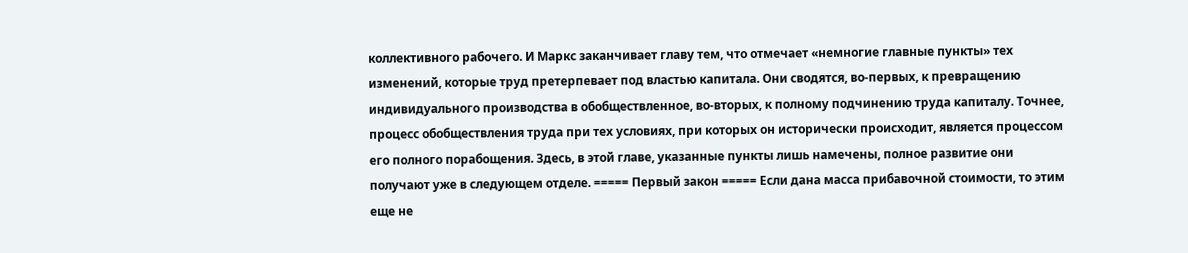коллективного рабочего. И Маркс заканчивает главу тем, что отмечает «немногие главные пункты» тех изменений, которые труд претерпевает под властью капитала. Они сводятся, во-первых, к превращению индивидуального производства в обобществленное, во-вторых, к полному подчинению труда капиталу. Точнее, процесс обобществления труда при тех условиях, при которых он исторически происходит, является процессом его полного порабощения. Здесь, в этой главе, указанные пункты лишь намечены, полное развитие они получают уже в следующем отделе. ===== Первый закон ===== Если дана масса прибавочной стоимости, то этим еще не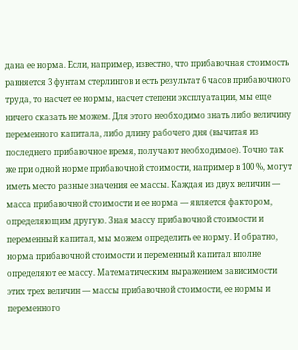дана ее норма. Если, например, известно, что прибавочная стоимость равняется 3 фунтам стерлингов и есть результат 6 часов прибавочного труда, то насчет ее нормы, насчет степени эксплуатации, мы еще ничего сказать не можем. Для этого необходимо знать либо величину переменного капитала, либо длину рабочего дня (вычитая из последнего прибавочное время, получают необходимое). Точно так же при одной норме прибавочной стоимости, например в 100 %, могут иметь место разные значения ее массы. Каждая из двух величин — масса прибавочной стоимости и ее норма — является фактором, определяющим другую. Зная массу прибавочной стоимости и переменный капитал, мы можем определить ее норму. И обратно, норма прибавочной стоимости и переменный капитал вполне определяют ее массу. Математическим выражением зависимости этих трех величин — массы прибавочной стоимости, ее нормы и переменного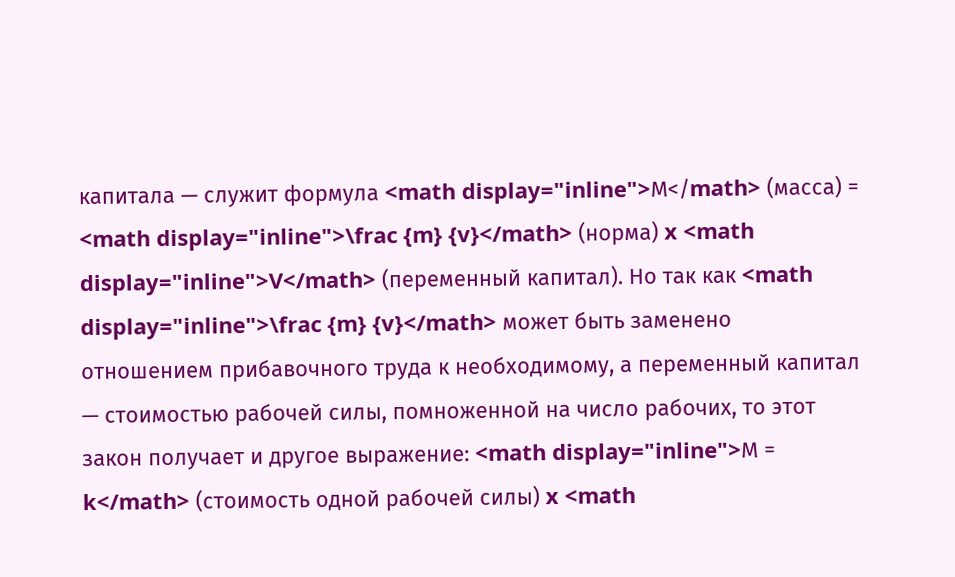капитала — служит формула <math display="inline">М</math> (масса) = <math display="inline">\frac {m} {v}</math> (норма) x <math display="inline">V</math> (переменный капитал). Но так как <math display="inline">\frac {m} {v}</math> может быть заменено отношением прибавочного труда к необходимому, а переменный капитал — стоимостью рабочей силы, помноженной на число рабочих, то этот закон получает и другое выражение: <math display="inline">М = k</math> (стоимость одной рабочей силы) x <math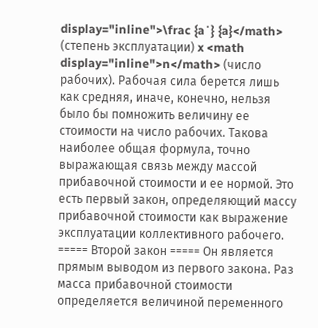display="inline">\frac {a˙} {a}</math> (степень эксплуатации) x <math display="inline">n</math> (число рабочих). Рабочая сила берется лишь как средняя, иначе, конечно, нельзя было бы помножить величину ее стоимости на число рабочих. Такова наиболее общая формула, точно выражающая связь между массой прибавочной стоимости и ее нормой. Это есть первый закон, определяющий массу прибавочной стоимости как выражение эксплуатации коллективного рабочего. ===== Второй закон ===== Он является прямым выводом из первого закона. Раз масса прибавочной стоимости определяется величиной переменного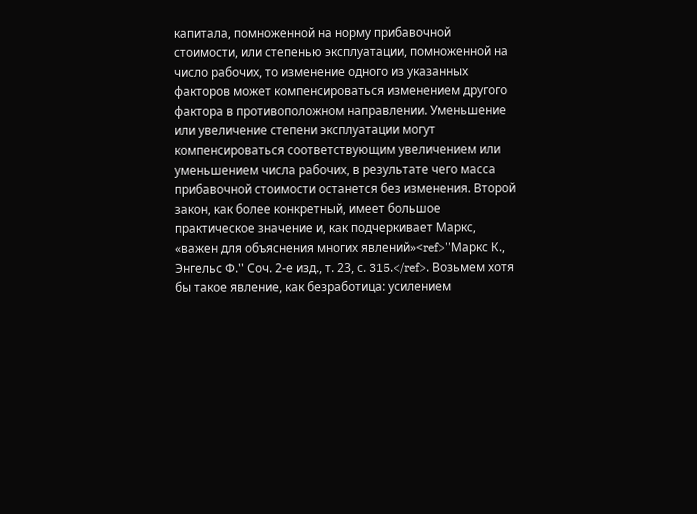капитала, помноженной на норму прибавочной стоимости, или степенью эксплуатации, помноженной на число рабочих, то изменение одного из указанных факторов может компенсироваться изменением другого фактора в противоположном направлении. Уменьшение или увеличение степени эксплуатации могут компенсироваться соответствующим увеличением или уменьшением числа рабочих, в результате чего масса прибавочной стоимости останется без изменения. Второй закон, как более конкретный, имеет большое практическое значение и, как подчеркивает Маркс, «важен для объяснения многих явлений»<ref>''Маркс К., Энгельс Ф.'' Соч. 2-е изд., т. 23, с. 315.</ref>. Возьмем хотя бы такое явление, как безработица: усилением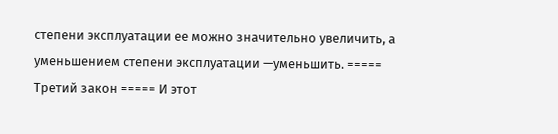степени эксплуатации ее можно значительно увеличить, а уменьшением степени эксплуатации —уменьшить. ===== Третий закон ===== И этот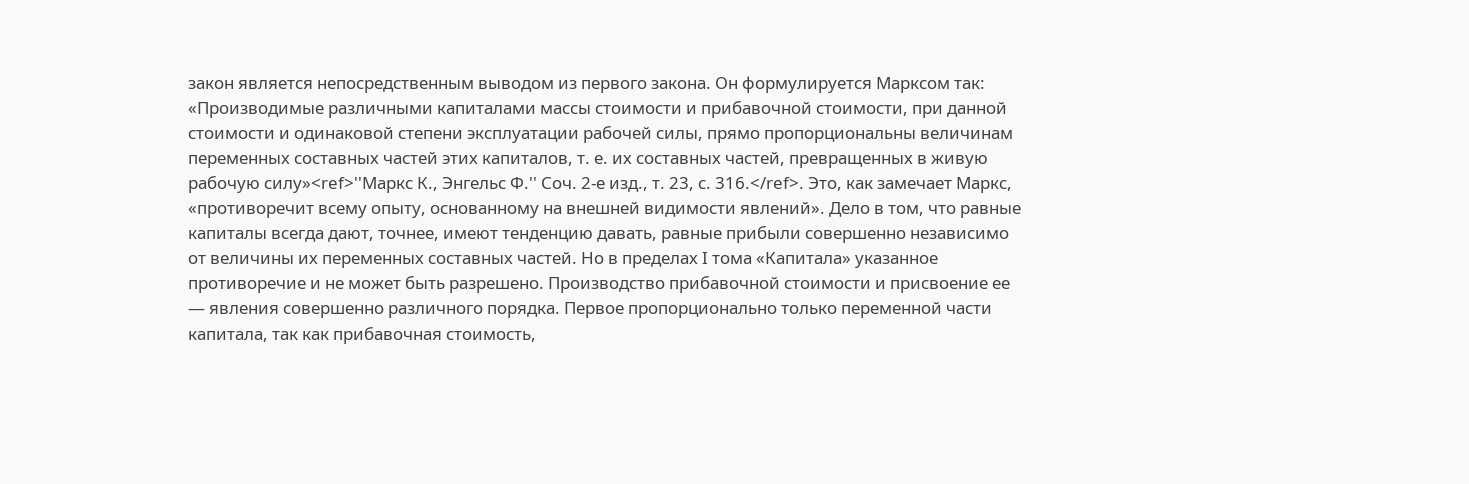закон является непосредственным выводом из первого закона. Он формулируется Марксом так: «Производимые различными капиталами массы стоимости и прибавочной стоимости, при данной стоимости и одинаковой степени эксплуатации рабочей силы, прямо пропорциональны величинам переменных составных частей этих капиталов, т. е. их составных частей, превращенных в живую рабочую силу»<ref>''Маркс К., Энгельс Ф.'' Соч. 2-е изд., т. 23, с. 316.</ref>. Это, как замечает Маркс, «противоречит всему опыту, основанному на внешней видимости явлений». Дело в том, что равные капиталы всегда дают, точнее, имеют тенденцию давать, равные прибыли совершенно независимо от величины их переменных составных частей. Но в пределах I тома «Капитала» указанное противоречие и не может быть разрешено. Производство прибавочной стоимости и присвоение ее — явления совершенно различного порядка. Первое пропорционально только переменной части капитала, так как прибавочная стоимость,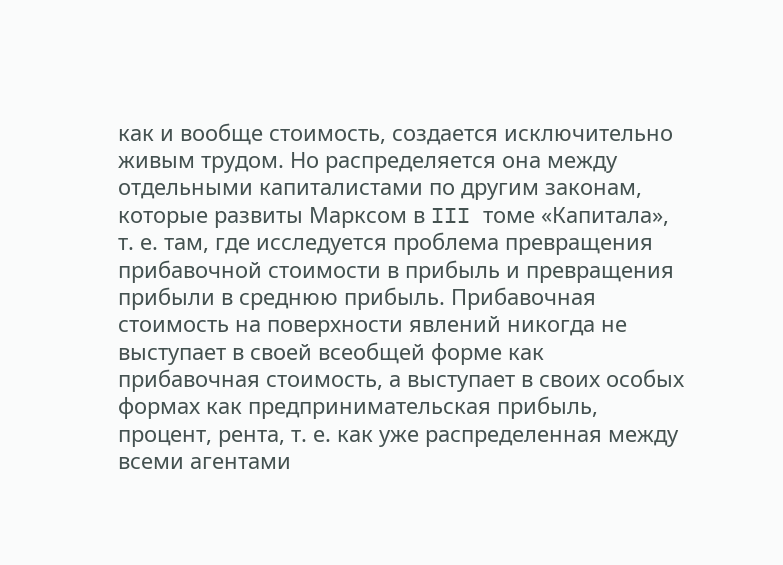как и вообще стоимость, создается исключительно живым трудом. Но распределяется она между отдельными капиталистами по другим законам, которые развиты Марксом в III томе «Капитала», т. е. там, где исследуется проблема превращения прибавочной стоимости в прибыль и превращения прибыли в среднюю прибыль. Прибавочная стоимость на поверхности явлений никогда не выступает в своей всеобщей форме как прибавочная стоимость, а выступает в своих особых формах как предпринимательская прибыль, процент, рента, т. е. как уже распределенная между всеми агентами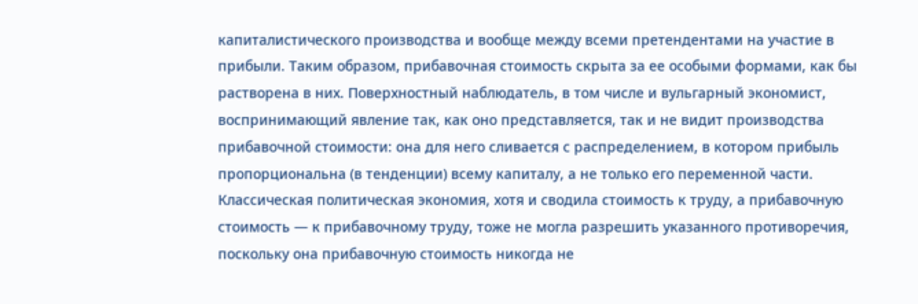капиталистического производства и вообще между всеми претендентами на участие в прибыли. Таким образом, прибавочная стоимость скрыта за ее особыми формами, как бы растворена в них. Поверхностный наблюдатель, в том числе и вульгарный экономист, воспринимающий явление так, как оно представляется, так и не видит производства прибавочной стоимости: она для него сливается с распределением, в котором прибыль пропорциональна (в тенденции) всему капиталу, а не только его переменной части. Классическая политическая экономия, хотя и сводила стоимость к труду, а прибавочную стоимость — к прибавочному труду, тоже не могла разрешить указанного противоречия, поскольку она прибавочную стоимость никогда не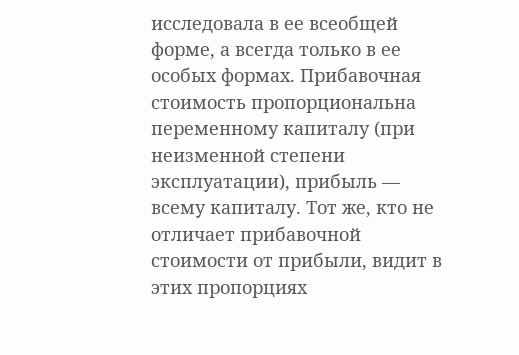исследовала в ее всеобщей форме, а всегда только в ее особых формах. Прибавочная стоимость пропорциональна переменному капиталу (при неизменной степени эксплуатации), прибыль — всему капиталу. Тот же, кто не отличает прибавочной стоимости от прибыли, видит в этих пропорциях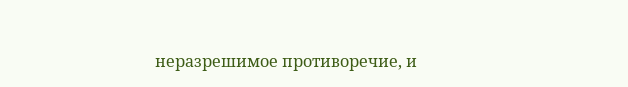неразрешимое противоречие, и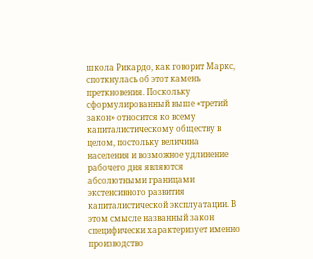школа Рикардо, как говорит Маркс, споткнулась об этот камень преткновения. Поскольку сформулированный выше «третий закон» относится ко всему капиталистическому обществу в целом, постольку величина населения и возможное удлинение рабочего дня являются абсолютными границами экстенсивного развития капиталистической эксплуатации. В этом смысле названный закон специфически характеризует именно производство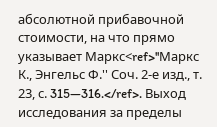абсолютной прибавочной стоимости, на что прямо указывает Маркс<ref>''Маркс К., Энгельс Ф.'' Соч. 2-е изд., т. 23, с. 315—316.</ref>. Выход исследования за пределы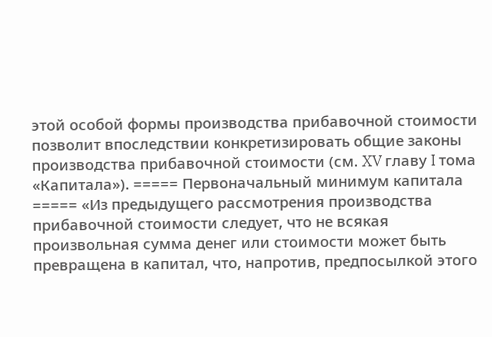этой особой формы производства прибавочной стоимости позволит впоследствии конкретизировать общие законы производства прибавочной стоимости (см. XV главу I тома «Капитала»). ===== Первоначальный минимум капитала ===== «Из предыдущего рассмотрения производства прибавочной стоимости следует, что не всякая произвольная сумма денег или стоимости может быть превращена в капитал, что, напротив, предпосылкой этого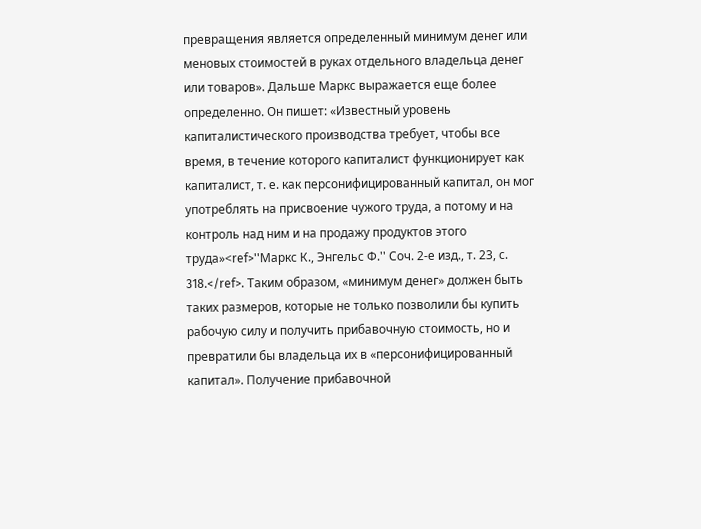превращения является определенный минимум денег или меновых стоимостей в руках отдельного владельца денег или товаров». Дальше Маркс выражается еще более определенно. Он пишет: «Известный уровень капиталистического производства требует, чтобы все время, в течение которого капиталист функционирует как капиталист, т. е. как персонифицированный капитал, он мог употреблять на присвоение чужого труда, а потому и на контроль над ним и на продажу продуктов этого труда»<ref>''Маркс К., Энгельс Ф.'' Соч. 2-е изд., т. 23, с. 318.</ref>. Таким образом, «минимум денег» должен быть таких размеров, которые не только позволили бы купить рабочую силу и получить прибавочную стоимость, но и превратили бы владельца их в «персонифицированный капитал». Получение прибавочной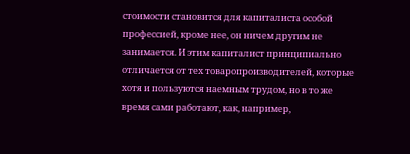стоимости становится для капиталиста особой профессией, кроме нее, он ничем другим не занимается. И этим капиталист принципиально отличается от тех товаропроизводителей, которые хотя и пользуются наемным трудом, но в то же время сами работают, как, например,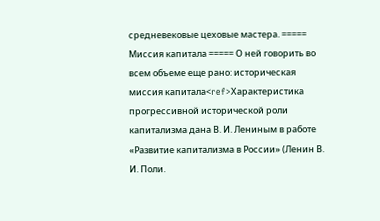средневековые цеховые мастера. ===== Миссия капитала ===== О ней говорить во всем объеме еще рано: историческая миссия капитала<ref>Характеристика прогрессивной исторической роли капитализма дана В. И. Лениным в работе «Развитие капитализма в России» (Ленин В. И. Поли.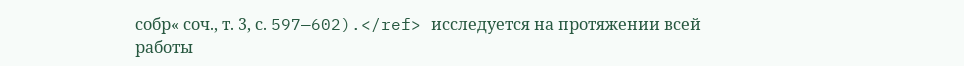собр« соч., т. 3, с. 597—602).</ref> исследуется на протяжении всей работы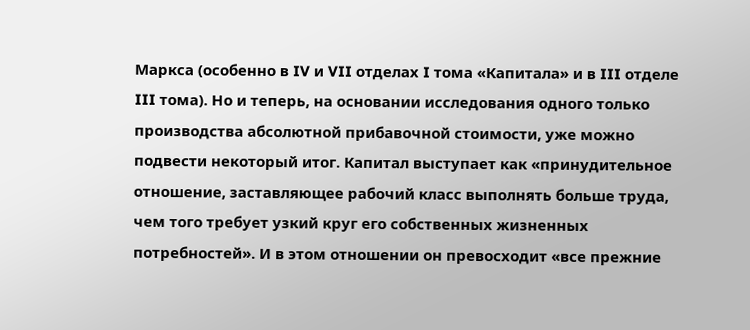Маркса (особенно в IV и VII отделах I тома «Капитала» и в III отделе III тома). Но и теперь, на основании исследования одного только производства абсолютной прибавочной стоимости, уже можно подвести некоторый итог. Капитал выступает как «принудительное отношение, заставляющее рабочий класс выполнять больше труда, чем того требует узкий круг его собственных жизненных потребностей». И в этом отношении он превосходит «все прежние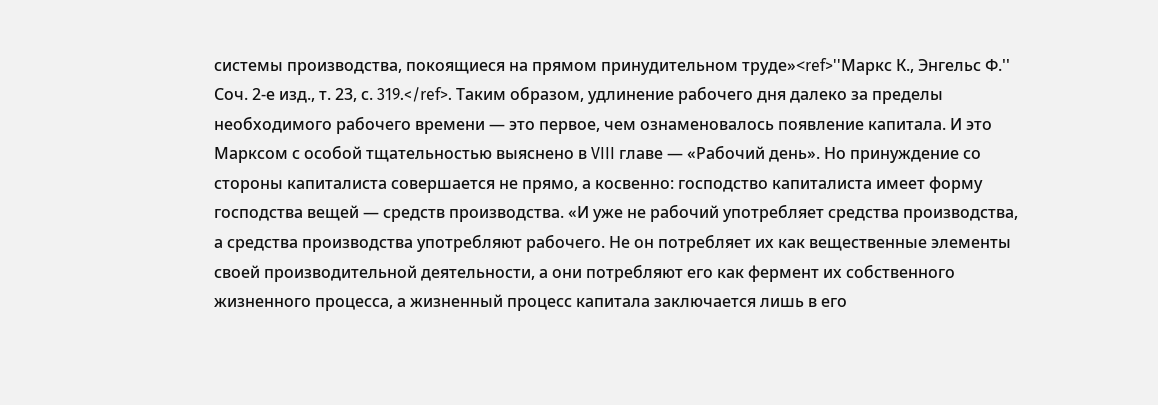системы производства, покоящиеся на прямом принудительном труде»<ref>''Маркс К., Энгельс Ф.'' Соч. 2-е изд., т. 23, с. 319.</ref>. Таким образом, удлинение рабочего дня далеко за пределы необходимого рабочего времени — это первое, чем ознаменовалось появление капитала. И это Марксом с особой тщательностью выяснено в VIII главе — «Рабочий день». Но принуждение со стороны капиталиста совершается не прямо, а косвенно: господство капиталиста имеет форму господства вещей — средств производства. «И уже не рабочий употребляет средства производства, а средства производства употребляют рабочего. Не он потребляет их как вещественные элементы своей производительной деятельности, а они потребляют его как фермент их собственного жизненного процесса, а жизненный процесс капитала заключается лишь в его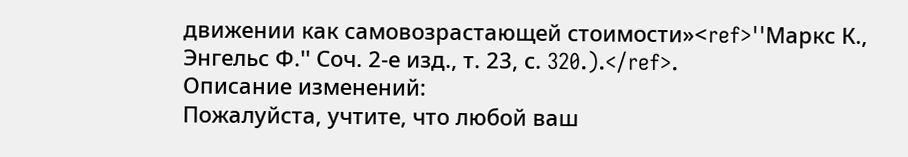движении как самовозрастающей стоимости»<ref>''Маркс К., Энгельс Ф.'' Соч. 2-е изд., т. 23, с. 320.).</ref>.
Описание изменений:
Пожалуйста, учтите, что любой ваш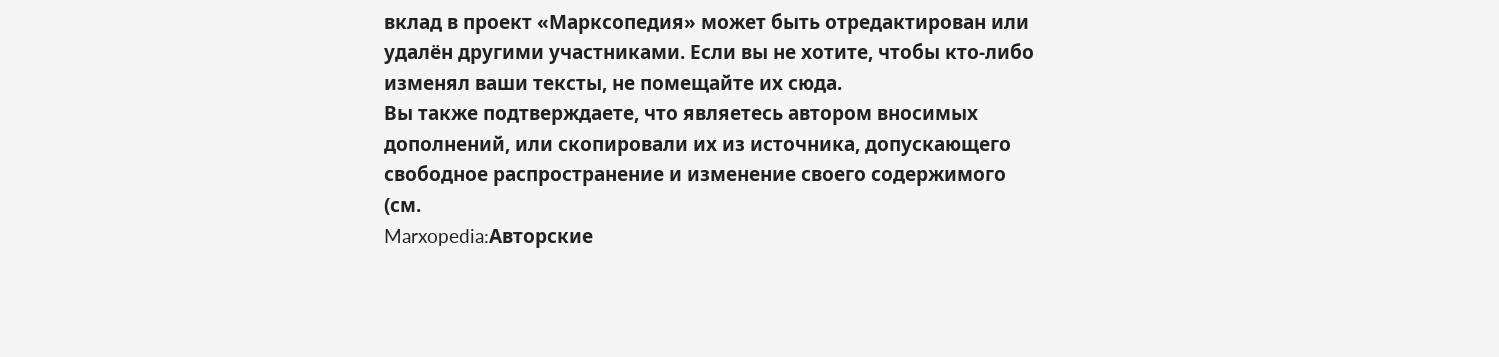вклад в проект «Марксопедия» может быть отредактирован или удалён другими участниками. Если вы не хотите, чтобы кто-либо изменял ваши тексты, не помещайте их сюда.
Вы также подтверждаете, что являетесь автором вносимых дополнений, или скопировали их из источника, допускающего свободное распространение и изменение своего содержимого (см.
Marxopedia:Авторские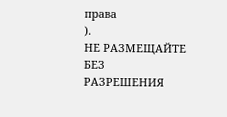права
).
НЕ РАЗМЕЩАЙТЕ БЕЗ РАЗРЕШЕНИЯ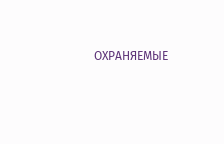ОХРАНЯЕМЫЕ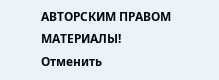АВТОРСКИМ ПРАВОМ МАТЕРИАЛЫ!
Отменить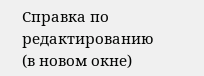Справка по редактированию
(в новом окне)